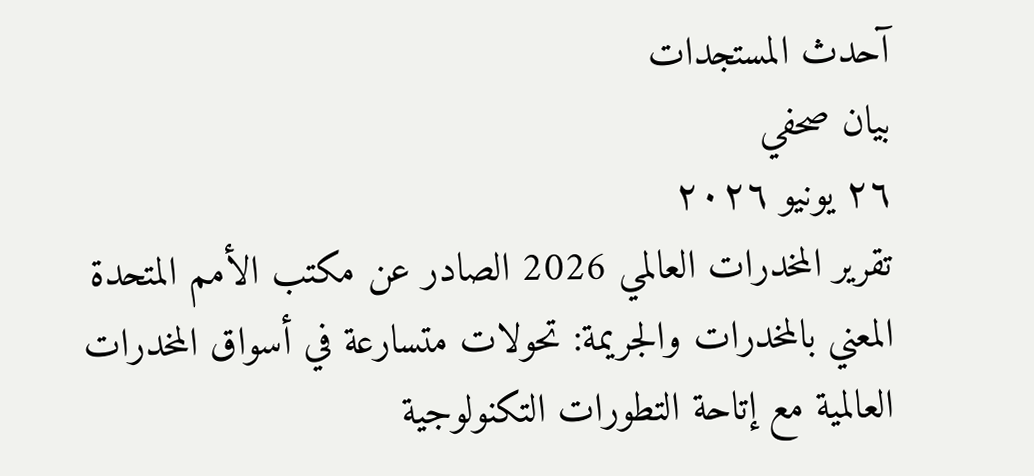آحدث المستجدات
بيان صحفي
٢٦ يونيو ٢٠٢٦
تقرير المخدرات العالمي 2026 الصادر عن مكتب الأمم المتحدة المعني بالمخدرات والجريمة: تحولات متسارعة في أسواق المخدرات العالمية مع إتاحة التطورات التكنولوجية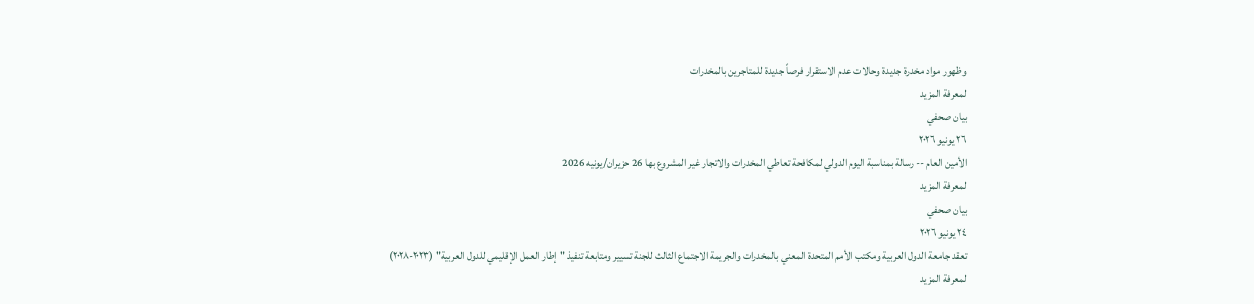وظهور مواد مخدرة جديدة وحالات عدم الاستقرار فرصاً جديدة للمتاجرين بالمخدرات
لمعرفة المزيد
بيان صحفي
٢٦ يونيو ٢٠٢٦
الأمين العام -- رسالة بمناسبة اليوم الدولي لمكافحة تعاطي المخدرات والاتجار غير المشروع بها 26 حزيران/يونيه 2026
لمعرفة المزيد
بيان صحفي
٢٤ يونيو ٢٠٢٦
تعقد جامعة الدول العربية ومكتب الأمم المتحدة المعني بالمخدرات والجريمة الاجتماع الثالث للجنة تسيير ومتابعة تنفيذ "إطار العمل الإقليمي للدول العربية" (٢٠٢٣-٢٠٢٨)
لمعرفة المزيد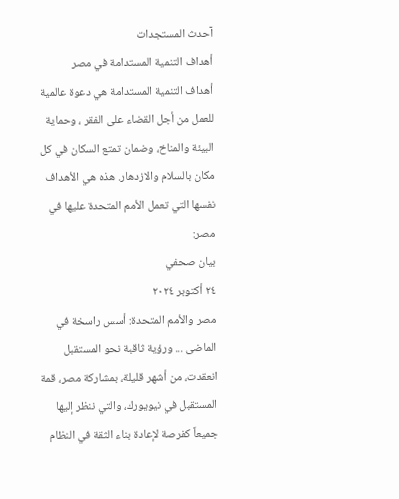آحدث المستجدات
أهداف التنمية المستدامة في مصر
أهداف التنمية المستدامة هي دعوة عالمية للعمل من أجل القضاء على الفقر ، وحماية البيئة والمناخ، وضمان تمتع السكان في كل مكان بالسلام والازدهار. هذه هي الأهداف نفسها التي تعمل الأمم المتحدة عليها في مصر:
بيان صحفي
٢٤ أكتوبر ٢٠٢٤
مصر والأمم المتحدة: أسس راسخة في الماضى ... ورؤية ثاقبة نحو المستقبل
انعقدت، من أشهر قليلة، بمشاركة مصر، قمة المستقبل في نيويورك، والتي ننظر إليها جميعاً كفرصة لإعادة بناء الثقة في النظام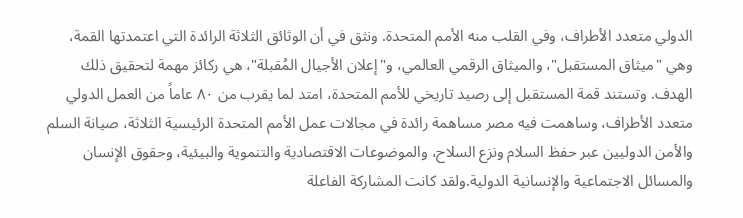الدولي متعدد الأطراف، وفي القلب منه الأمم المتحدة. ونثق في أن الوثائق الثلاثة الرائدة التي اعتمدتها القمة، وهي "ميثاق المستقبل"، والميثاق الرقمي العالمي، و"إعلان الأجيال المُقبلة"، هي ركائز مهمة لتحقيق ذلك الهدف. وتستند قمة المستقبل إلى رصيد تاريخي للأمم المتحدة، امتد لما يقرب من ٨٠ عاماً من العمل الدولي متعدد الأطراف، وساهمت فيه مصر مساهمة رائدة في مجالات عمل الأمم المتحدة الرئيسية الثلاثة، صيانة السلم والأمن الدوليين عبر حفظ السلام ونزع السلاح، والموضوعات الاقتصادية والتنموية والبيئية، وحقوق الإنسان والمسائل الاجتماعية والإنسانية الدولية.ولقد كانت المشاركة الفاعلة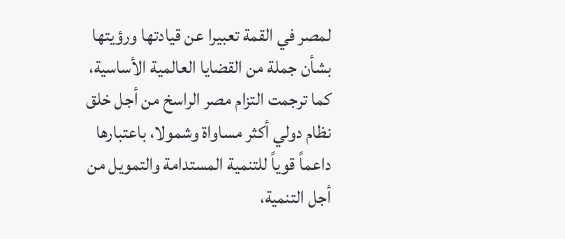لمصر في القمة تعبيرا عن قيادتها ورؤيتها بشأن جملة من القضايا العالمية الأساسية، كما ترجمت التزام مصر الراسخ من أجل خلق نظام دولي أكثر مساواة وشمولا، باعتبارها داعماً قوياً للتنمية المستدامة والتمويل من أجل التنمية،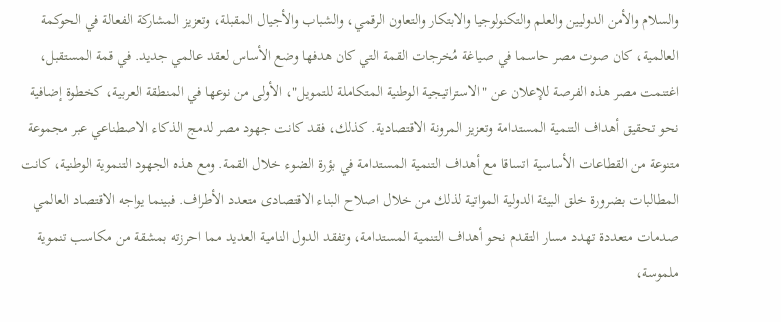والسلام والأمن الدوليين والعلم والتكنولوجيا والابتكار والتعاون الرقمي، والشباب والأجيال المقبلة، وتعزيز المشاركة الفعالة في الحوكمة العالمية، كان صوت مصر حاسما في صياغة مُخرجات القمة التي كان هدفها وضع الأساس لعقد عالمي جديد. في قمة المستقبل، اغتنمت مصر هذه الفرصة للإعلان عن "الاستراتيجية الوطنية المتكاملة للتمويل"، الأولى من نوعها في المنطقة العربية، كخطوة إضافية نحو تحقيق أهداف التنمية المستدامة وتعزيز المرونة الاقتصادية. كذلك، فقد كانت جهود مصر لدمج الذكاء الاصطناعي عبر مجموعة متنوعة من القطاعات الأساسية اتساقا مع أهداف التنمية المستدامة في بؤرة الضوء خلال القمة. ومع هذه الجهود التنموية الوطنية، كانت المطالبات بضرورة خلق البيئة الدولية المواتية لذلك من خلال اصلاح البناء الاقتصادى متعدد الأطراف. فبينما يواجه الاقتصاد العالمي صدمات متعددة تهدد مسار التقدم نحو أهداف التنمية المستدامة، وتفقد الدول النامية العديد مما احرزته بمشقة من مكاسب تنموية ملموسة،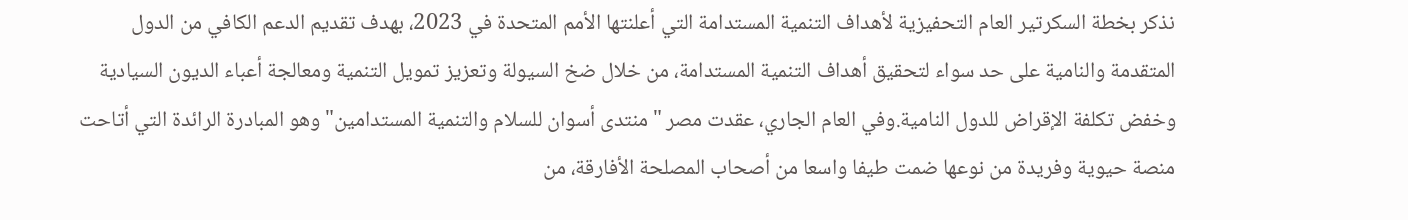نذكر بخطة السكرتير العام التحفيزية لأهداف التنمية المستدامة التي أعلنتها الأمم المتحدة في 2023، بهدف تقديم الدعم الكافي من الدول المتقدمة والنامية على حد سواء لتحقيق أهداف التنمية المستدامة، من خلال ضخ السيولة وتعزيز تمويل التنمية ومعالجة أعباء الديون السيادية وخفض تكلفة الإقراض للدول النامية.وفي العام الجاري، عقدت مصر "منتدى أسوان للسلام والتنمية المستدامين" وهو المبادرة الرائدة التي أتاحت منصة حيوية وفريدة من نوعها ضمت طيفا واسعا من أصحاب المصلحة الأفارقة، من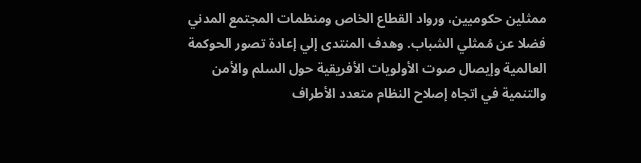ممثلين حكوميين، ورواد القطاع الخاص ومنظمات المجتمع المدني فضلا عن مُمثلي الشباب. وهدف المنتدى إلي إعادة تصور الحوكمة العالمية وإيصال صوت الأولويات الأفريقية حول السلم والأمن والتنمية في اتجاه إصلاح النظام متعدد الأطراف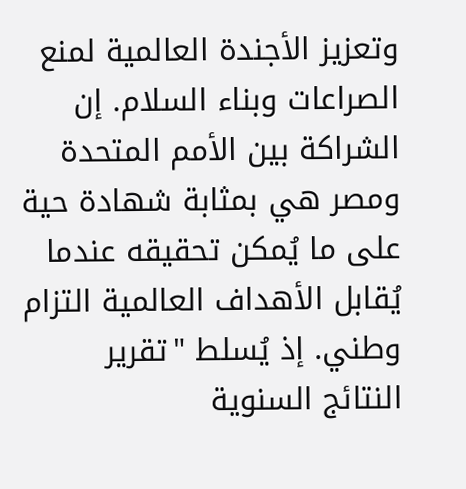وتعزيز الأجندة العالمية لمنع الصراعات وبناء السلام. إن الشراكة بين الأمم المتحدة ومصر هي بمثابة شهادة حية على ما يُمكن تحقيقه عندما يُقابل الأهداف العالمية التزام وطني. إذ يُسلط "تقرير النتائج السنوية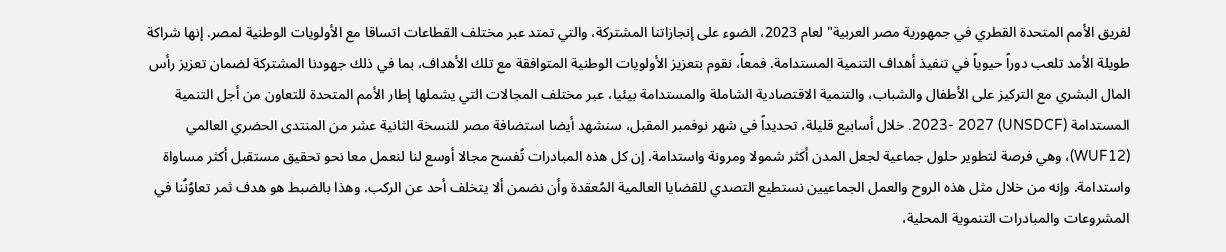لفريق الأمم المتحدة القطري في جمهورية مصر العربية" لعام 2023، الضوء على إنجازاتنا المشتركة، والتي تمتد عبر مختلف القطاعات اتساقا مع الأولويات الوطنية لمصر. إنها شراكة طويلة الأمد تلعب دوراً حيوياً في تنفيذ أهداف التنمية المستدامة. فمعاً، نقوم بتعزيز الأولويات الوطنية المتوافقة مع تلك الأهداف، بما في ذلك جهودنا المشتركة لضمان تعزيز رأس المال البشري مع التركيز على الأطفال والشباب، والتنمية الاقتصادية الشاملة والمستدامة بيئيا، عبر مختلف المجالات التي يشملها إطار الأمم المتحدة للتعاون من أجل التنمية المستدامة (UNSDCF) 2023- 2027. خلال أسابيع قليلة، تحديداً في شهر نوفمبر المقبل، سنشهد أيضا استضافة مصر للنسخة الثانية عشر من المنتدى الحضري العالمي (WUF12)، وهي فرصة لتطوير حلول جماعية لجعل المدن أكثر شمولا ومرونة واستدامة. إن كل هذه المبادرات تُفسح مجالا أوسع لنا لنعمل معا نحو تحقيق مستقبل أكثر مساواة واستدامة. وإنه من خلال مثل هذه الروح والعمل الجماعيين نستطيع التصدي للقضايا العالمية المُعقدة وأن نضمن ألا يتخلف أحد عن الركب. وهذا بالضبط هو هدف ثمر تعاوُنُنا في المشروعات والمبادرات التنموية المحلية،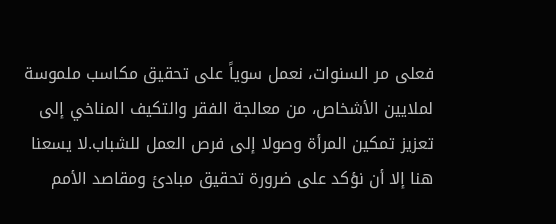فعلى مر السنوات، نعمل سوياً على تحقيق مكاسب ملموسة لملايين الأشخاص، من معالجة الفقر والتكيف المناخي إلى تعزيز تمكين المرأة وصولا إلى فرص العمل للشباب.لا يسعنا هنا إلا أن نؤكد على ضرورة تحقيق مبادئ ومقاصد الأمم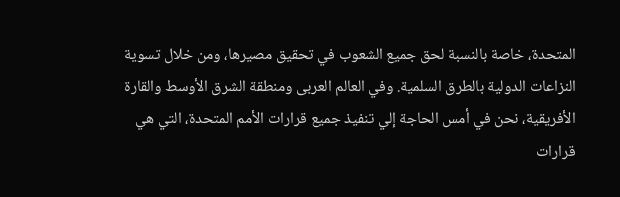المتحدة، خاصة بالنسبة لحق جميع الشعوب في تحقيق مصيرها، ومن خلال تسوية النزاعات الدولية بالطرق السلمية. وفي العالم العربى ومنطقة الشرق الأوسط والقارة الأفريقية، نحن في أمس الحاجة إلي تنفيذ جميع قرارات الأمم المتحدة، التي هي قرارات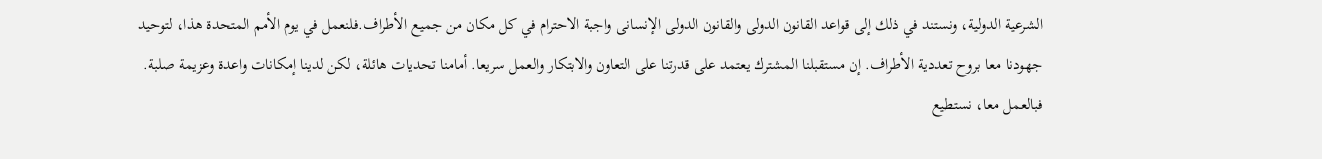الشرعية الدولية، ونستند في ذلك إلى قواعد القانون الدولى والقانون الدولى الإنسانى واجبة الاحترام في كل مكان من جميع الأطراف.فلنعمل في يوم الأمم المتحدة هذا، لتوحيد جهودنا معا بروح تعددية الأطراف. إن مستقبلنا المشترك يعتمد على قدرتنا على التعاون والابتكار والعمل سريعا. أمامنا تحديات هائلة، لكن لدينا إمكانات واعدة وعزيمة صلبة. فبالعمل معا، نستطيع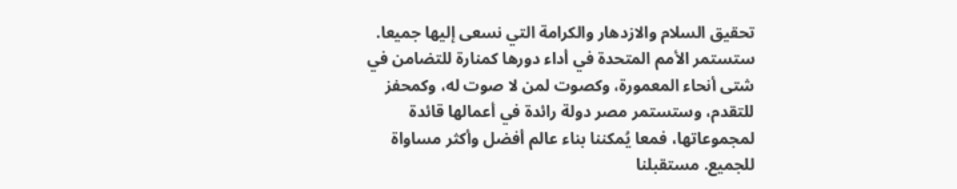تحقيق السلام والازدهار والكرامة التي نسعى إليها جميعا. ستستمر الأمم المتحدة في أداء دورها كمنارة للتضامن في شتى أنحاء المعمورة، وكصوت لمن لا صوت له، وكمحفز للتقدم، وستستمر مصر دولة رائدة في أعمالها قائدة لمجموعاتها، فمعا يُمكننا بناء عالم أفضل وأكثر مساواة للجميع. مستقبلنا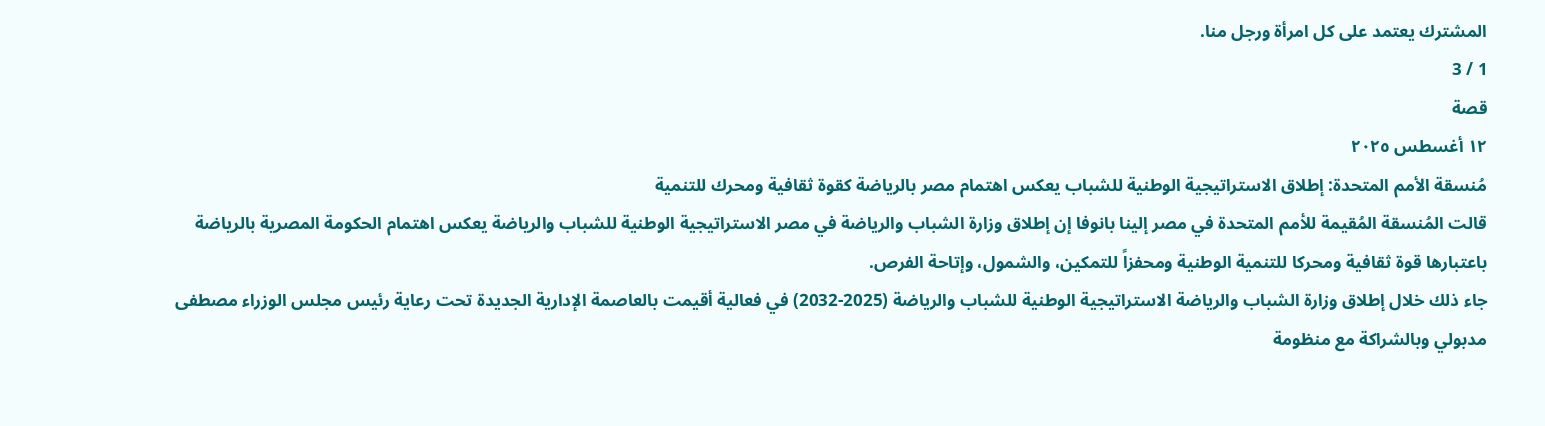المشترك يعتمد على كل امرأة ورجل منا.
1 / 3
قصة
١٢ أغسطس ٢٠٢٥
مُنسقة الأمم المتحدة: إطلاق الاستراتيجية الوطنية للشباب يعكس اهتمام مصر بالرياضة كقوة ثقافية ومحرك للتنمية
قالت المُنسقة المُقيمة للأمم المتحدة في مصر إلينا بانوفا إن إطلاق وزارة الشباب والرياضة في مصر الاستراتيجية الوطنية للشباب والرياضة يعكس اهتمام الحكومة المصرية بالرياضة باعتبارها قوة ثقافية ومحركا للتنمية الوطنية ومحفزاً للتمكين، والشمول، وإتاحة الفرص.
جاء ذلك خلال إطلاق وزارة الشباب والرياضة الاستراتيجية الوطنية للشباب والرياضة (2025-2032) في فعالية أقيمت بالعاصمة الإدارية الجديدة تحت رعاية رئيس مجلس الوزراء مصطفى مدبولي وبالشراكة مع منظومة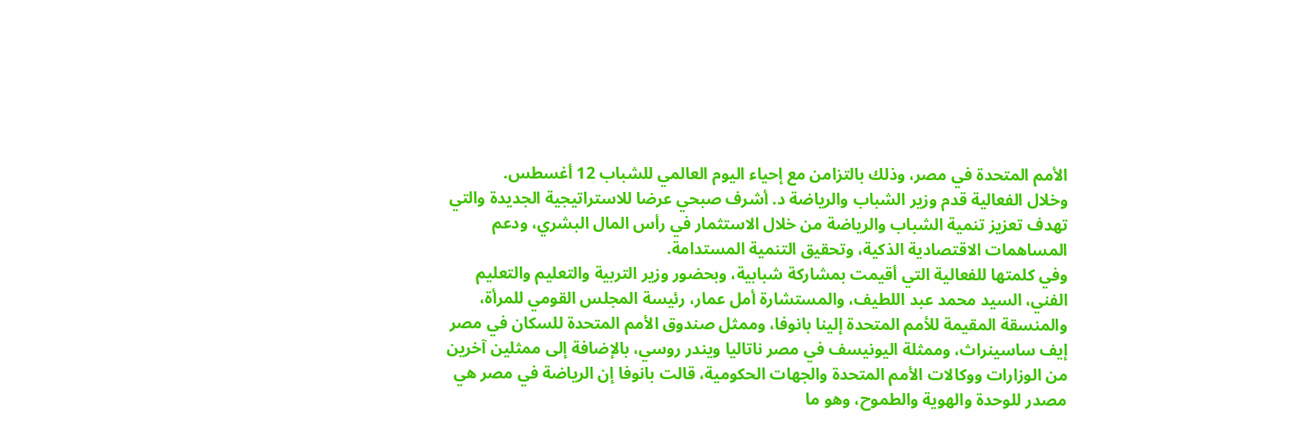الأمم المتحدة في مصر، وذلك بالتزامن مع إحياء اليوم العالمي للشباب 12 أغسطس.
وخلال الفعالية قدم وزير الشباب والرياضة د. أشرف صبحي عرضا للاستراتيجية الجديدة والتي تهدف تعزيز تنمية الشباب والرياضة من خلال الاستثمار في رأس المال البشري، ودعم المساهمات الاقتصادية الذكية، وتحقيق التنمية المستدامة.
وفي كلمتها للفعالية التي أقيمت بمشاركة شبابية، وبحضور وزير التربية والتعليم والتعليم الفني، السيد محمد عبد اللطيف، والمستشارة أمل عمار، رئيسة المجلس القومي للمرأة، والمنسقة المقيمة للأمم المتحدة إلينا بانوفا، وممثل صندوق الأمم المتحدة للسكان في مصر إيف ساسينراث، وممثلة اليونيسف في مصر ناتاليا ويندر روسي، بالإضافة إلى ممثلين آخرين من الوزارات ووكالات الأمم المتحدة والجهات الحكومية، قالت بانوفا إن الرياضة في مصر هي مصدر للوحدة والهوية والطموح، وهو ما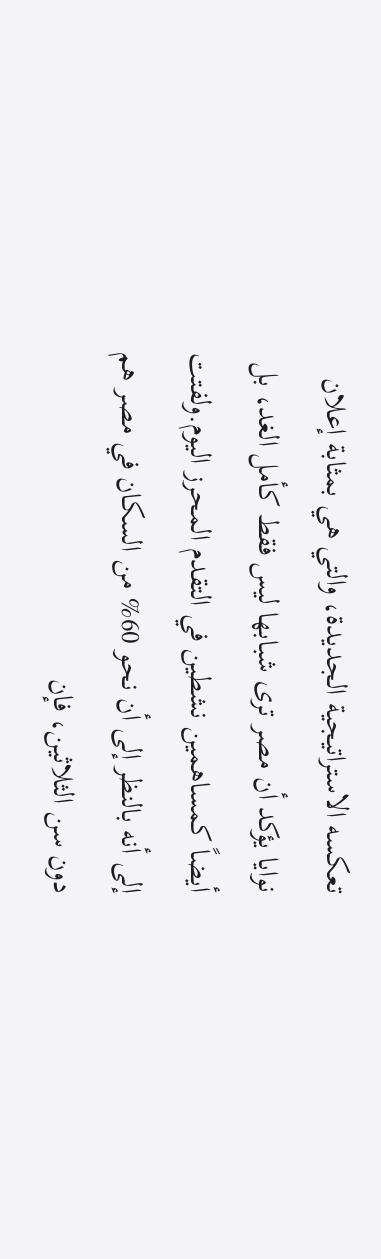تعكسه الاستراتيجية الجديدة، والتي هي بمثابة إعلان نوايا يؤكد أن مصر ترى شبابها ليس فقط كأمل الغد، بل أيضاً كمساهمين نشطين في التقدم المحرز اليوم.ولفتت إلى أنه بالنظر إلى أن نحو 60% من السكان في مصر هم دون سن الثلاثين، فإن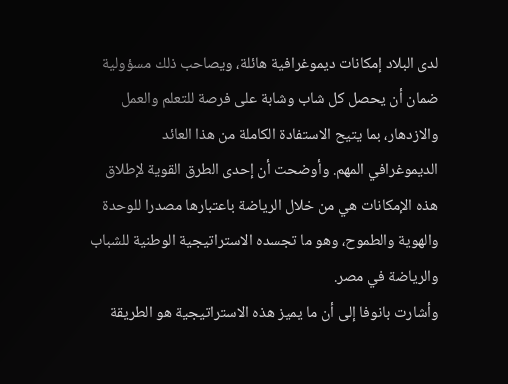لدى البلاد إمكانات ديموغرافية هائلة، ويصاحب ذلك مسؤولية ضمان أن يحصل كل شاب وشابة على فرصة للتعلم والعمل والازدهار، بما يتيح الاستفادة الكاملة من هذا العائد الديموغرافي المهم. وأوضحت أن إحدى الطرق القوية لإطلاق هذه الإمكانات هي من خلال الرياضة باعتبارها مصدرا للوحدة والهوية والطموح، وهو ما تجسده الاستراتيجية الوطنية للشباب والرياضة في مصر.
وأشارت بانوفا إلى أن ما يميز هذه الاستراتيجية هو الطريقة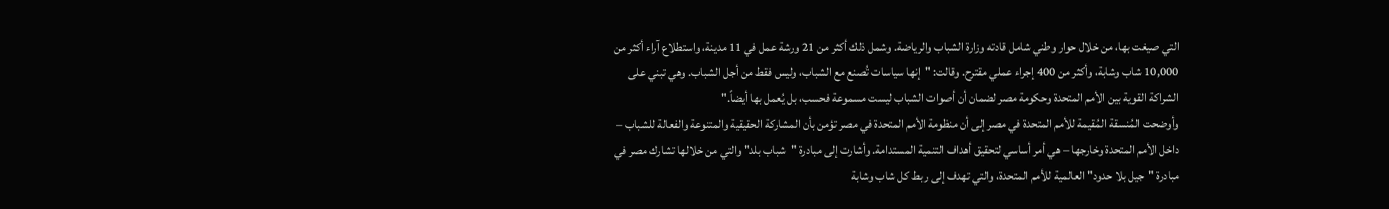التي صيغت بها، من خلال حوار وطني شامل قادته وزارة الشباب والرياضة. وشمل ذلك أكثر من 21 ورشة عمل في 11 مدينة، واستطلاع آراء أكثر من 10,000 شاب وشابة، وأكثر من 400 إجراء عملي مقترح. وقالت: "إنها سياسات تُصنع مع الشباب، وليس فقط من أجل الشباب. وهي تبني على الشراكة القوية بين الأمم المتحدة وحكومة مصر لضمان أن أصوات الشباب ليست مسموعة فحسب، بل يُعمل بها أيضاً."
وأوضحت المُنسقة المُقيمة للأمم المتحدة في مصر إلى أن منظومة الأمم المتحدة في مصر تؤمن بأن المشاركة الحقيقية والمتنوعة والفعالة للشباب – داخل الأمم المتحدة وخارجها – هي أمر أساسي لتحقيق أهداف التنمية المستدامة. وأشارت إلى مبادرة "شباب بلد" والتي من خلالها تشارك مصر في مبادرة "جيل بلا حدود" العالمية للأمم المتحدة، والتي تهدف إلى ربط كل شاب وشابة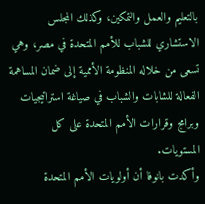بالتعليم والعمل والتمكين، وكذلك المجلس الاستشاري للشباب للأمم المتحدة في مصر، وهي تسعى من خلاله المنظومة الأممية إلى ضمان المساهمة الفعالة للشابات والشباب في صياغة استراتيجيات وبرامج وقرارات الأمم المتحدة على كل المستويات.
وأكدت بانوفا أن أولويات الأمم المتحدة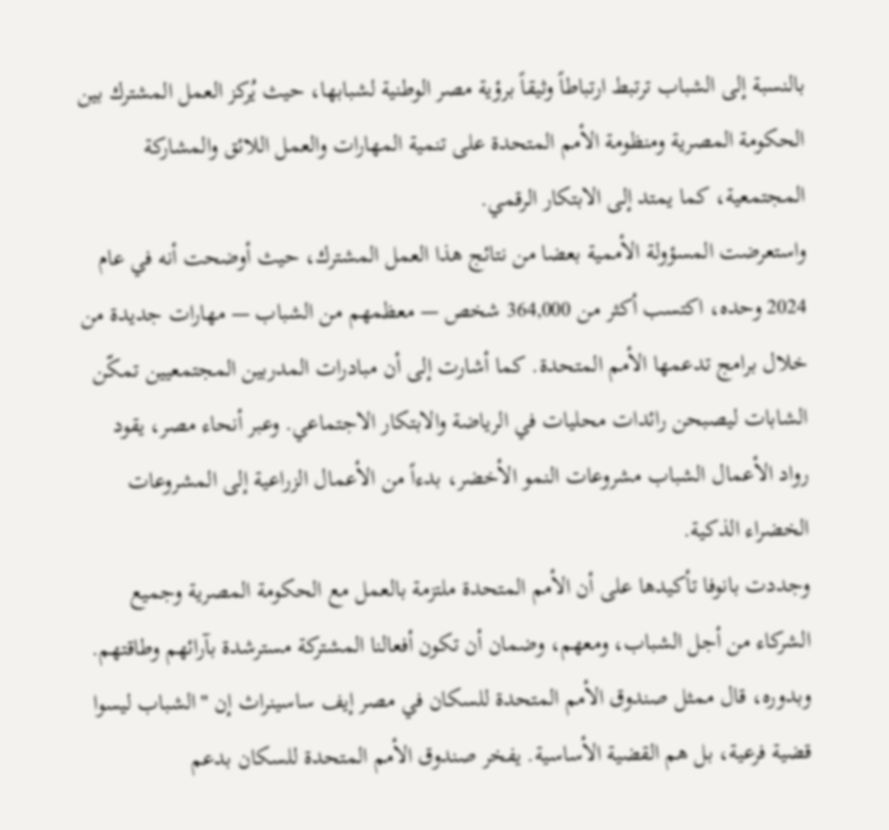بالنسبة إلى الشباب ترتبط ارتباطاً وثيقاً برؤية مصر الوطنية لشبابها، حيث يُركز العمل المشترك بين الحكومة المصرية ومنظومة الأمم المتحدة على تنمية المهارات والعمل اللائق والمشاركة المجتمعية، كما يمتد إلى الابتكار الرقمي.
واستعرضت المسؤولة الأممية بعضا من نتائج هذا العمل المشترك، حيث أوضحت أنه في عام 2024 وحده، اكتسب أكثر من 364,000 شخص — معظمهم من الشباب — مهارات جديدة من خلال برامج تدعمها الأمم المتحدة. كما أشارت إلى أن مبادرات المدربين المجتمعيين تمكّن الشابات ليصبحن رائدات محليات في الرياضة والابتكار الاجتماعي. وعبر أنحاء مصر، يقود رواد الأعمال الشباب مشروعات النمو الأخضر، بدءاً من الأعمال الزراعية إلى المشروعات الخضراء الذكية.
وجددت بانوفا تأكيدها على أن الأمم المتحدة ملتزمة بالعمل مع الحكومة المصرية وجميع الشركاء من أجل الشباب، ومعهم، وضمان أن تكون أفعالنا المشتركة مسترشدة بآرائهم وطاقتهم.
وبدوره، قال ممثل صندوق الأمم المتحدة للسكان في مصر إيف ساسينراث إن "الشباب ليسوا قضية فرعية، بل هم القضية الأساسية. يفخر صندوق الأمم المتحدة للسكان بدعم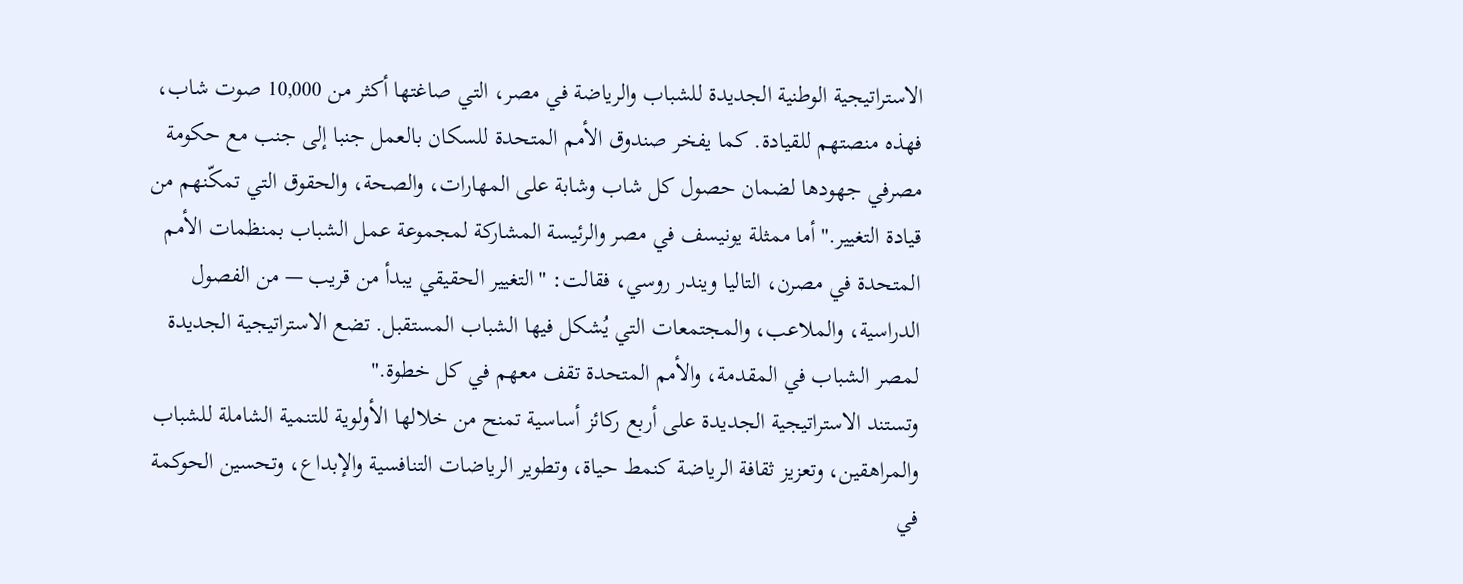الاستراتيجية الوطنية الجديدة للشباب والرياضة في مصر، التي صاغتها أكثر من 10,000 صوت شاب، فهذه منصتهم للقيادة. كما يفخر صندوق الأمم المتحدة للسكان بالعمل جنبا إلى جنب مع حكومة مصرفي جهودها لضمان حصول كل شاب وشابة على المهارات، والصحة، والحقوق التي تمكّنهم من قيادة التغيير."أما ممثلة يونيسف في مصر والرئيسة المشاركة لمجموعة عمل الشباب بمنظمات الأمم المتحدة في مصرن، التاليا ويندر روسي، فقالت: "التغيير الحقيقي يبدأ من قريب — من الفصول الدراسية، والملاعب، والمجتمعات التي يُشكل فيها الشباب المستقبل. تضع الاستراتيجية الجديدة لمصر الشباب في المقدمة، والأمم المتحدة تقف معهم في كل خطوة."
وتستند الاستراتيجية الجديدة على أربع ركائز أساسية تمنح من خلالها الأولوية للتنمية الشاملة للشباب والمراهقين، وتعزيز ثقافة الرياضة كنمط حياة، وتطوير الرياضات التنافسية والإبداع، وتحسين الحوكمة في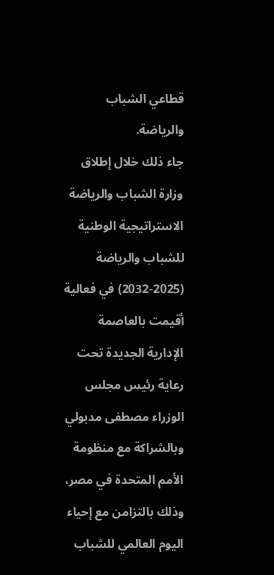قطاعي الشباب والرياضة.
جاء ذلك خلال إطلاق وزارة الشباب والرياضة الاستراتيجية الوطنية للشباب والرياضة (2025-2032) في فعالية أقيمت بالعاصمة الإدارية الجديدة تحت رعاية رئيس مجلس الوزراء مصطفى مدبولي وبالشراكة مع منظومة الأمم المتحدة في مصر، وذلك بالتزامن مع إحياء اليوم العالمي للشباب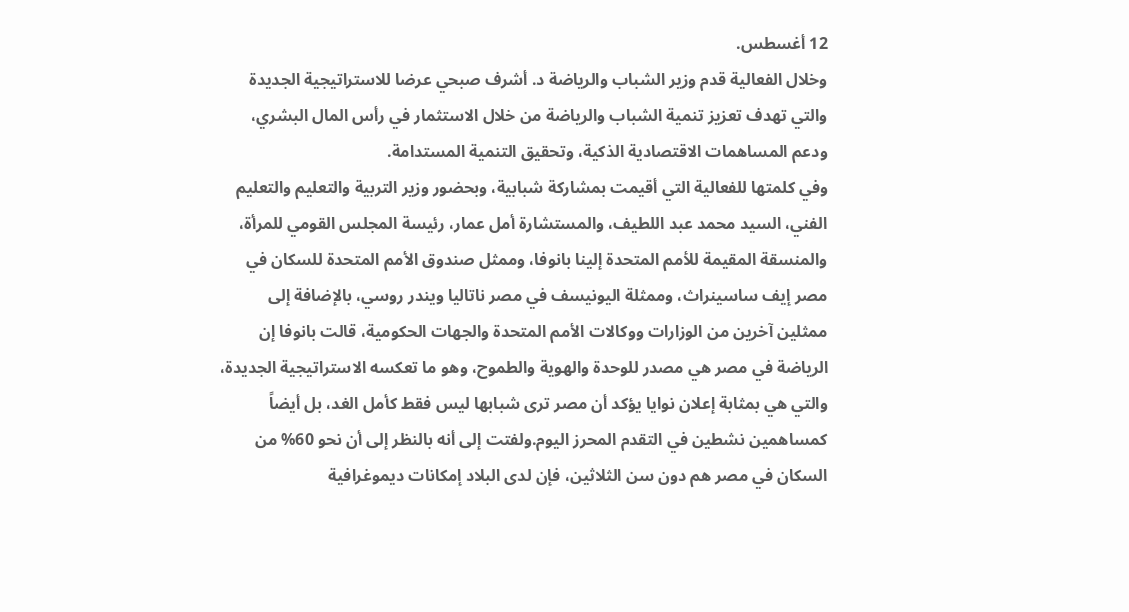12 أغسطس.
وخلال الفعالية قدم وزير الشباب والرياضة د. أشرف صبحي عرضا للاستراتيجية الجديدة والتي تهدف تعزيز تنمية الشباب والرياضة من خلال الاستثمار في رأس المال البشري، ودعم المساهمات الاقتصادية الذكية، وتحقيق التنمية المستدامة.
وفي كلمتها للفعالية التي أقيمت بمشاركة شبابية، وبحضور وزير التربية والتعليم والتعليم الفني، السيد محمد عبد اللطيف، والمستشارة أمل عمار، رئيسة المجلس القومي للمرأة، والمنسقة المقيمة للأمم المتحدة إلينا بانوفا، وممثل صندوق الأمم المتحدة للسكان في مصر إيف ساسينراث، وممثلة اليونيسف في مصر ناتاليا ويندر روسي، بالإضافة إلى ممثلين آخرين من الوزارات ووكالات الأمم المتحدة والجهات الحكومية، قالت بانوفا إن الرياضة في مصر هي مصدر للوحدة والهوية والطموح، وهو ما تعكسه الاستراتيجية الجديدة، والتي هي بمثابة إعلان نوايا يؤكد أن مصر ترى شبابها ليس فقط كأمل الغد، بل أيضاً كمساهمين نشطين في التقدم المحرز اليوم.ولفتت إلى أنه بالنظر إلى أن نحو 60% من السكان في مصر هم دون سن الثلاثين، فإن لدى البلاد إمكانات ديموغرافية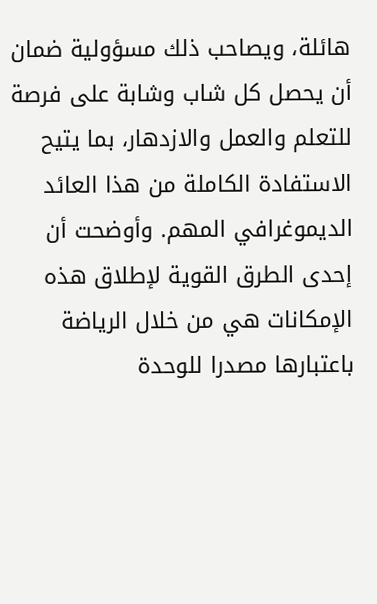هائلة، ويصاحب ذلك مسؤولية ضمان أن يحصل كل شاب وشابة على فرصة للتعلم والعمل والازدهار، بما يتيح الاستفادة الكاملة من هذا العائد الديموغرافي المهم. وأوضحت أن إحدى الطرق القوية لإطلاق هذه الإمكانات هي من خلال الرياضة باعتبارها مصدرا للوحدة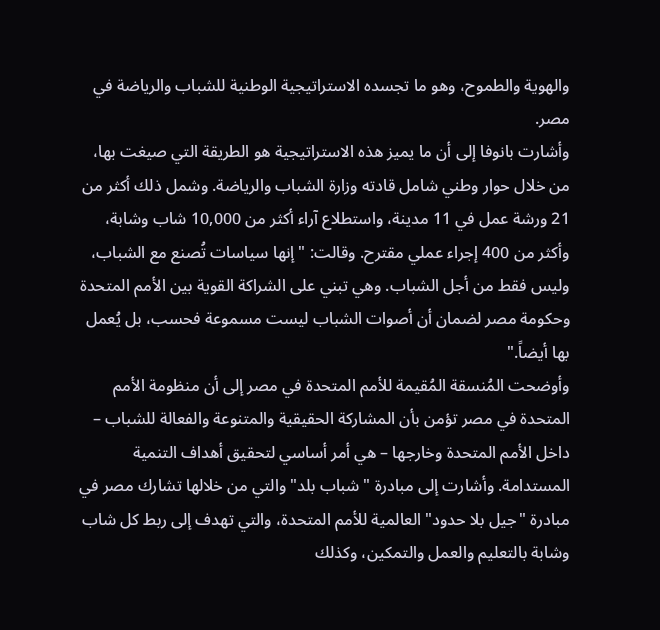والهوية والطموح، وهو ما تجسده الاستراتيجية الوطنية للشباب والرياضة في مصر.
وأشارت بانوفا إلى أن ما يميز هذه الاستراتيجية هو الطريقة التي صيغت بها، من خلال حوار وطني شامل قادته وزارة الشباب والرياضة. وشمل ذلك أكثر من 21 ورشة عمل في 11 مدينة، واستطلاع آراء أكثر من 10,000 شاب وشابة، وأكثر من 400 إجراء عملي مقترح. وقالت: "إنها سياسات تُصنع مع الشباب، وليس فقط من أجل الشباب. وهي تبني على الشراكة القوية بين الأمم المتحدة وحكومة مصر لضمان أن أصوات الشباب ليست مسموعة فحسب، بل يُعمل بها أيضاً."
وأوضحت المُنسقة المُقيمة للأمم المتحدة في مصر إلى أن منظومة الأمم المتحدة في مصر تؤمن بأن المشاركة الحقيقية والمتنوعة والفعالة للشباب – داخل الأمم المتحدة وخارجها – هي أمر أساسي لتحقيق أهداف التنمية المستدامة. وأشارت إلى مبادرة "شباب بلد" والتي من خلالها تشارك مصر في مبادرة "جيل بلا حدود" العالمية للأمم المتحدة، والتي تهدف إلى ربط كل شاب وشابة بالتعليم والعمل والتمكين، وكذلك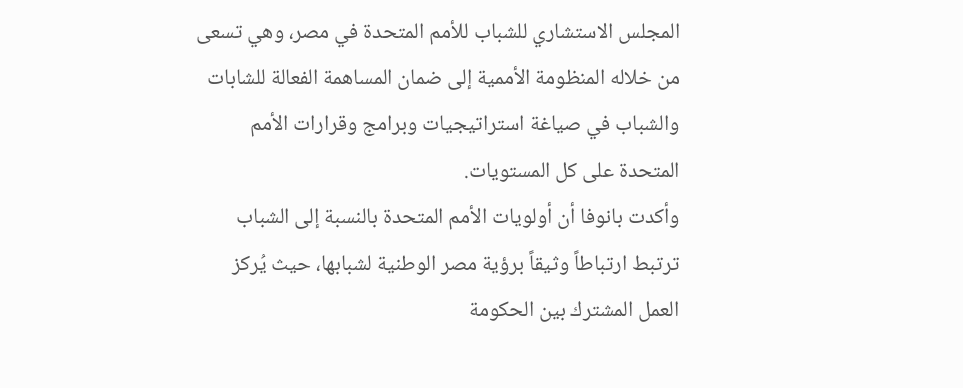المجلس الاستشاري للشباب للأمم المتحدة في مصر، وهي تسعى من خلاله المنظومة الأممية إلى ضمان المساهمة الفعالة للشابات والشباب في صياغة استراتيجيات وبرامج وقرارات الأمم المتحدة على كل المستويات.
وأكدت بانوفا أن أولويات الأمم المتحدة بالنسبة إلى الشباب ترتبط ارتباطاً وثيقاً برؤية مصر الوطنية لشبابها، حيث يُركز العمل المشترك بين الحكومة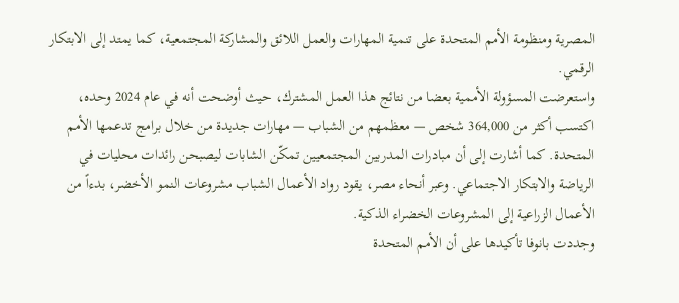المصرية ومنظومة الأمم المتحدة على تنمية المهارات والعمل اللائق والمشاركة المجتمعية، كما يمتد إلى الابتكار الرقمي.
واستعرضت المسؤولة الأممية بعضا من نتائج هذا العمل المشترك، حيث أوضحت أنه في عام 2024 وحده، اكتسب أكثر من 364,000 شخص — معظمهم من الشباب — مهارات جديدة من خلال برامج تدعمها الأمم المتحدة. كما أشارت إلى أن مبادرات المدربين المجتمعيين تمكّن الشابات ليصبحن رائدات محليات في الرياضة والابتكار الاجتماعي. وعبر أنحاء مصر، يقود رواد الأعمال الشباب مشروعات النمو الأخضر، بدءاً من الأعمال الزراعية إلى المشروعات الخضراء الذكية.
وجددت بانوفا تأكيدها على أن الأمم المتحدة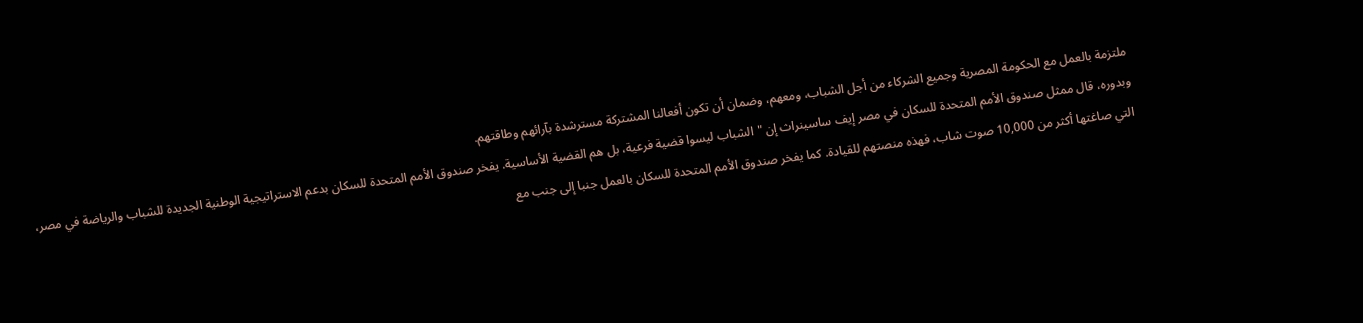ملتزمة بالعمل مع الحكومة المصرية وجميع الشركاء من أجل الشباب، ومعهم، وضمان أن تكون أفعالنا المشتركة مسترشدة بآرائهم وطاقتهم.
وبدوره، قال ممثل صندوق الأمم المتحدة للسكان في مصر إيف ساسينراث إن "الشباب ليسوا قضية فرعية، بل هم القضية الأساسية. يفخر صندوق الأمم المتحدة للسكان بدعم الاستراتيجية الوطنية الجديدة للشباب والرياضة في مصر، التي صاغتها أكثر من 10,000 صوت شاب، فهذه منصتهم للقيادة. كما يفخر صندوق الأمم المتحدة للسكان بالعمل جنبا إلى جنب مع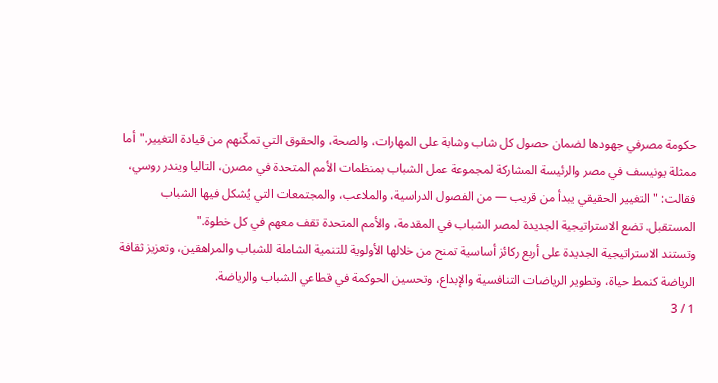حكومة مصرفي جهودها لضمان حصول كل شاب وشابة على المهارات، والصحة، والحقوق التي تمكّنهم من قيادة التغيير."أما ممثلة يونيسف في مصر والرئيسة المشاركة لمجموعة عمل الشباب بمنظمات الأمم المتحدة في مصرن، التاليا ويندر روسي، فقالت: "التغيير الحقيقي يبدأ من قريب — من الفصول الدراسية، والملاعب، والمجتمعات التي يُشكل فيها الشباب المستقبل. تضع الاستراتيجية الجديدة لمصر الشباب في المقدمة، والأمم المتحدة تقف معهم في كل خطوة."
وتستند الاستراتيجية الجديدة على أربع ركائز أساسية تمنح من خلالها الأولوية للتنمية الشاملة للشباب والمراهقين، وتعزيز ثقافة الرياضة كنمط حياة، وتطوير الرياضات التنافسية والإبداع، وتحسين الحوكمة في قطاعي الشباب والرياضة.
1 / 3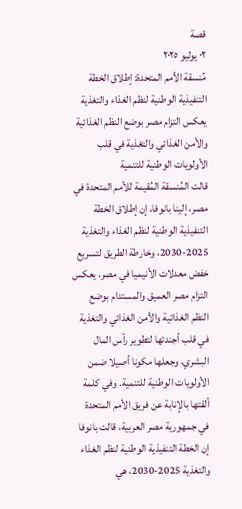قصة
٠٢ يوليو ٢٠٢٥
مُنسقة الأمم المتحدة: إطلاق الخطة التنفيذية الوطنية لنظم الغذاء والتغذية يعكس التزام مصر بوضع النظم الغذائية والأمن الغذائي والتغذية في قلب الأولويات الوطنية للتنمية
قالت المُنسقة المُقيمة للأمم المتحدة في مصر، إلينا بانوفا، إن إطلاق الخطة التنفيذية الوطنية لنظم الغذاء والتغذية 2025-2030، وخارطة الطريق لتسريع خفض معدلات الأنيميا في مصر، يعكس التزام مصر العميق والمستدام بوضع النظم الغذائية والأمن الغذائي والتغذية في قلب أجندتها لتطوير رأس المال البشري، وجعلها مكونا أصيلا ضمن الأولويات الوطنية للتنمية. وفي كلمة ألقتها بالإنابة عن فريق الأمم المتحدة في جمهورية مصر العربية، قالت بانوفا إن الخطة التنفيذية الوطنية لنظم الغذاء والتغذية 2025-2030، هي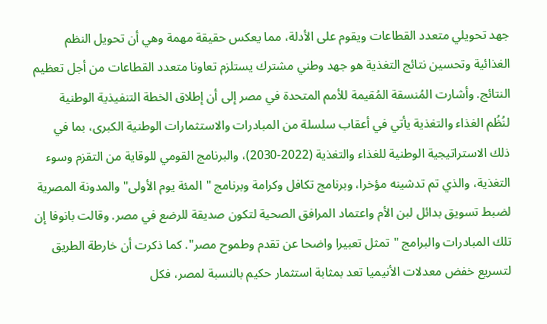جهد تحويلي متعدد القطاعات ويقوم على الأدلة، مما يعكس حقيقة مهمة وهي أن تحويل النظم الغذائية وتحسين نتائج التغذية هو جهد وطني مشترك يستلزم تعاونا متعدد القطاعات من أجل تعظيم النتائج. وأشارت المُنسقة المُقيمة للأمم المتحدة في مصر إلى أن إطلاق الخطة التنفيذية الوطنية لنُظُم الغذاء والتغذية يأتي في أعقاب سلسلة من المبادرات والاستثمارات الوطنية الكبرى، بما في ذلك الاستراتيجية الوطنية للغذاء والتغذية (2022-2030)، والبرنامج القومي للوقاية من التقزم وسوء التغذية، والذي تم تدشينه مؤخرا، وبرنامج تكافل وكرامة وبرنامج "المئة يوم الأولى" والمدونة المصرية لضبط تسويق بدائل لبن الأم واعتماد المرافق الصحية لتكون صديقة للرضع في مصر. وقالت بانوفا إن تلك المبادرات والبرامج "تمثل تعبيرا واضحا عن تقدم وطموح مصر". كما ذكرت أن خارطة الطريق لتسريع خفض معدلات الأنيميا تعد بمثابة استثمار حكيم بالنسبة لمصر، فكل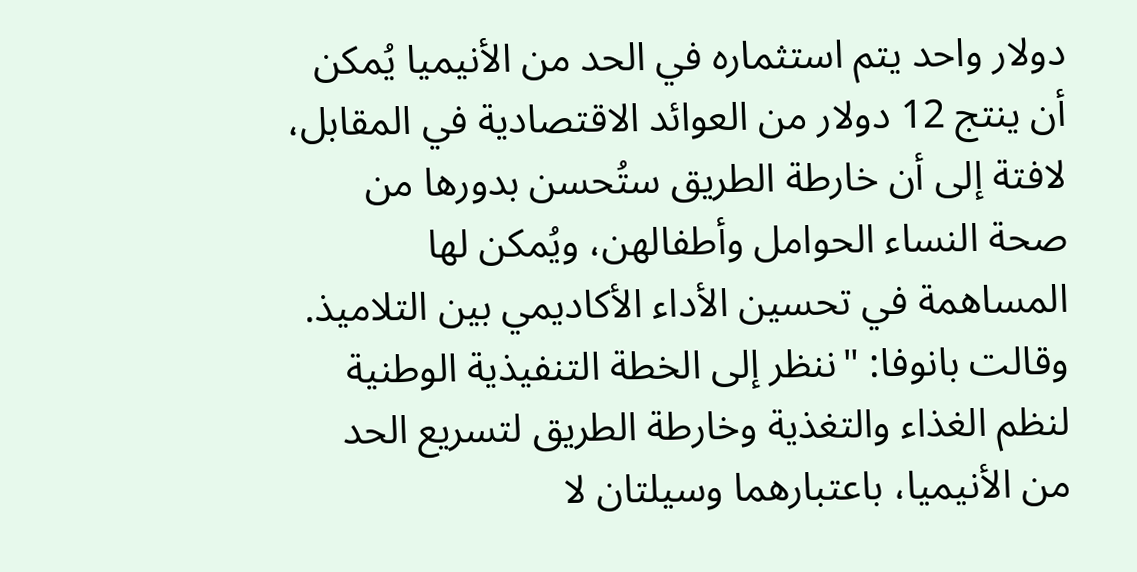دولار واحد يتم استثماره في الحد من الأنيميا يُمكن أن ينتج 12 دولار من العوائد الاقتصادية في المقابل، لافتة إلى أن خارطة الطريق ستُحسن بدورها من صحة النساء الحوامل وأطفالهن، ويُمكن لها المساهمة في تحسين الأداء الأكاديمي بين التلاميذ. وقالت بانوفا: "ننظر إلى الخطة التنفيذية الوطنية لنظم الغذاء والتغذية وخارطة الطريق لتسريع الحد من الأنيميا، باعتبارهما وسيلتان لا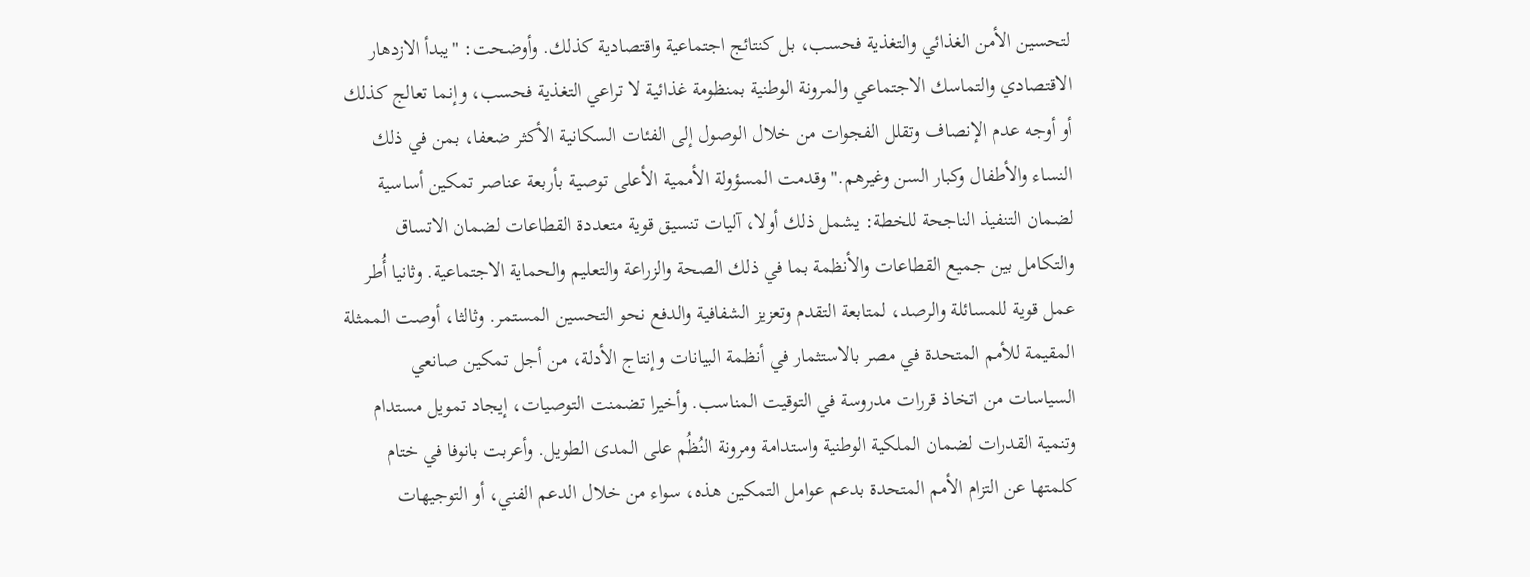لتحسين الأمن الغذائي والتغذية فحسب، بل كنتائج اجتماعية واقتصادية كذلك. وأوضحت: "يبدأ الازدهار الاقتصادي والتماسك الاجتماعي والمرونة الوطنية بمنظومة غذائية لا تراعي التغذية فحسب، وإنما تعالج كذلك أو أوجه عدم الإنصاف وتقلل الفجوات من خلال الوصول إلى الفئات السكانية الأكثر ضعفا، بمن في ذلك النساء والأطفال وكبار السن وغيرهم." وقدمت المسؤولة الأممية الأعلى توصية بأربعة عناصر تمكين أساسية لضمان التنفيذ الناجحة للخطة: يشمل ذلك أولا، آليات تنسيق قوية متعددة القطاعات لضمان الاتساق والتكامل بين جميع القطاعات والأنظمة بما في ذلك الصحة والزراعة والتعليم والحماية الاجتماعية. وثانيا أُطر عمل قوية للمسائلة والرصد، لمتابعة التقدم وتعزيز الشفافية والدفع نحو التحسين المستمر. وثالثا، أوصت الممثلة المقيمة للأمم المتحدة في مصر بالاستثمار في أنظمة البيانات وإنتاج الأدلة، من أجل تمكين صانعي السياسات من اتخاذ قررات مدروسة في التوقيت المناسب. وأخيرا تضمنت التوصيات، إيجاد تمويل مستدام وتنمية القدرات لضمان الملكية الوطنية واستدامة ومرونة النُظُم على المدى الطويل. وأعربت بانوفا في ختام كلمتها عن التزام الأمم المتحدة بدعم عوامل التمكين هذه، سواء من خلال الدعم الفني، أو التوجيهات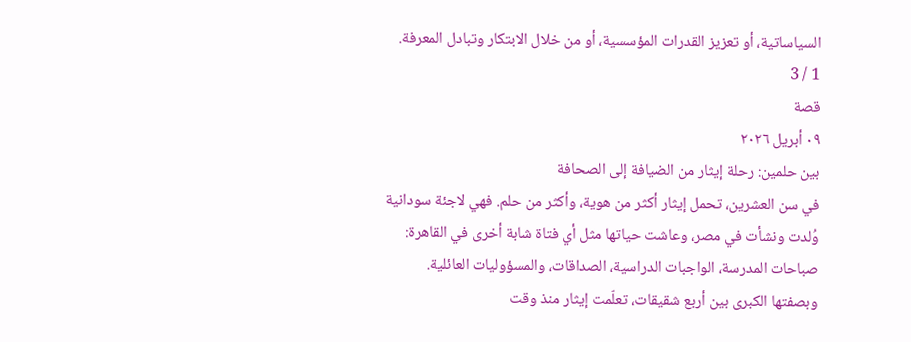السياساتية، أو تعزيز القدرات المؤسسية، أو من خلال الابتكار وتبادل المعرفة.
1 / 3
قصة
٠٩ أبريل ٢٠٢٦
بين حلمين: رحلة إيثار من الضيافة إلى الصحافة
في سن العشرين، تحمل إيثار أكثر من هوية، وأكثر من حلم. فهي لاجئة سودانية وُلدت ونشأت في مصر، وعاشت حياتها مثل أي فتاة شابة أخرى في القاهرة: صباحات المدرسة، الواجبات الدراسية، الصداقات، والمسؤوليات العائلية. وبصفتها الكبرى بين أربع شقيقات، تعلّمت إيثار منذ وقت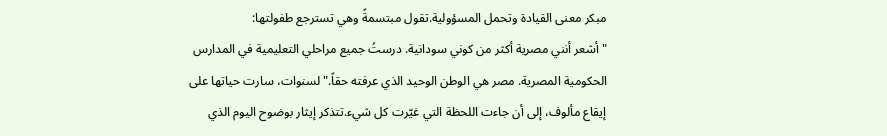مبكر معنى القيادة وتحمل المسؤولية.تقول مبتسمةً وهي تسترجع طفولتها:
"أشعر أنني مصرية أكثر من كوني سودانية. درستُ جميع مراحلي التعليمية في المدارس الحكومية المصرية. مصر هي الوطن الوحيد الذي عرفته حقاً."لسنوات، سارت حياتها على إيقاع مألوف، إلى أن جاءت اللحظة التي غيّرت كل شيء.تتذكر إيثار بوضوح اليوم الذي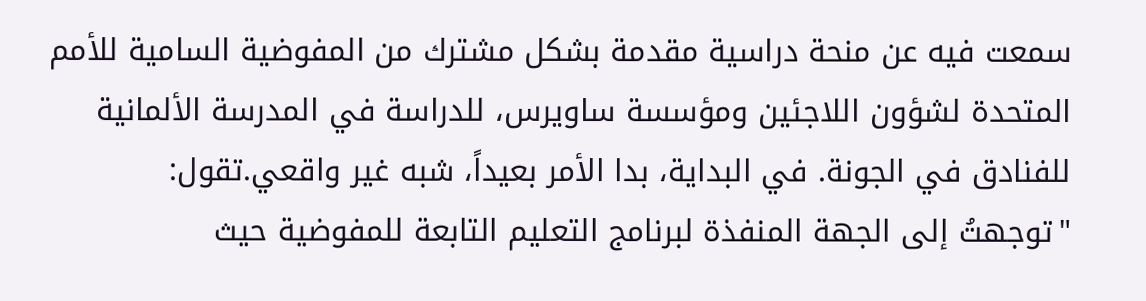سمعت فيه عن منحة دراسية مقدمة بشكل مشترك من المفوضية السامية للأمم المتحدة لشؤون اللاجئين ومؤسسة ساويرس، للدراسة في المدرسة الألمانية للفنادق في الجونة. في البداية، بدا الأمر بعيداً، شبه غير واقعي.تقول:
"توجهتُ إلى الجهة المنفذة لبرنامج التعليم التابعة للمفوضية حيث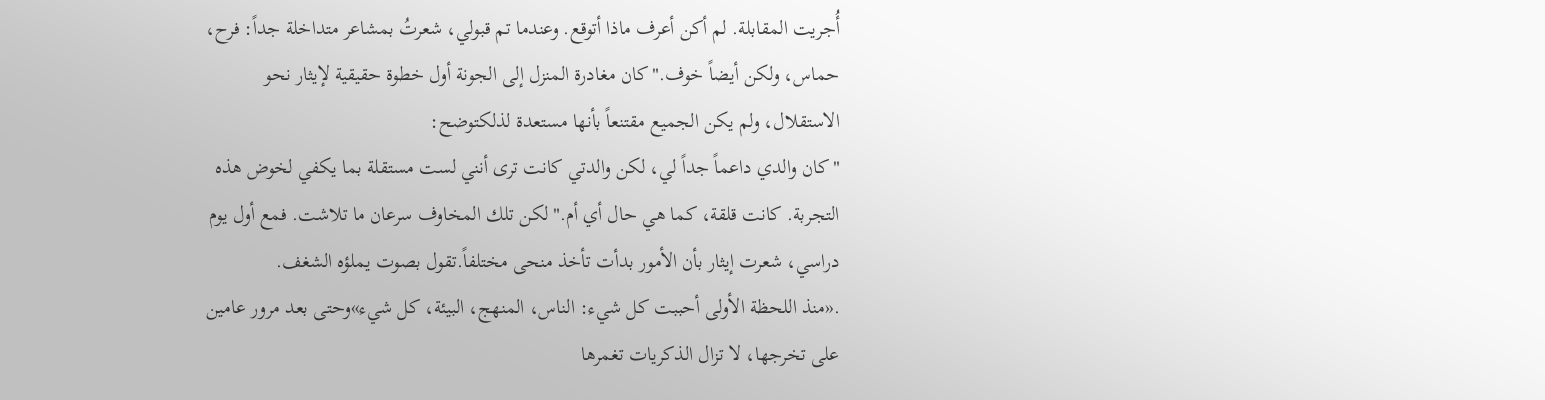أُجريت المقابلة. لم أكن أعرف ماذا أتوقع. وعندما تم قبولي، شعرتُ بمشاعر متداخلة جداً: فرح، حماس، ولكن أيضاً خوف."كان مغادرة المنزل إلى الجونة أول خطوة حقيقية لإيثار نحو الاستقلال، ولم يكن الجميع مقتنعاً بأنها مستعدة لذلكتوضح:
"كان والدي داعماً جداً لي، لكن والدتي كانت ترى أنني لست مستقلة بما يكفي لخوض هذه التجربة. كانت قلقة، كما هي حال أي أم."لكن تلك المخاوف سرعان ما تلاشت. فمع أول يوم دراسي، شعرت إيثار بأن الأمور بدأت تأخذ منحى مختلفاً.تقول بصوت يملؤه الشغف.
.«منذ اللحظة الأولى أحببت كل شيء: الناس، المنهج، البيئة، كل شيء»وحتى بعد مرور عامين على تخرجها، لا تزال الذكريات تغمرها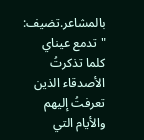بالمشاعر.تضيف:
"تدمع عيناي كلما تذكرتُ الأصدقاء الذين تعرفتُ إليهم والأيام التي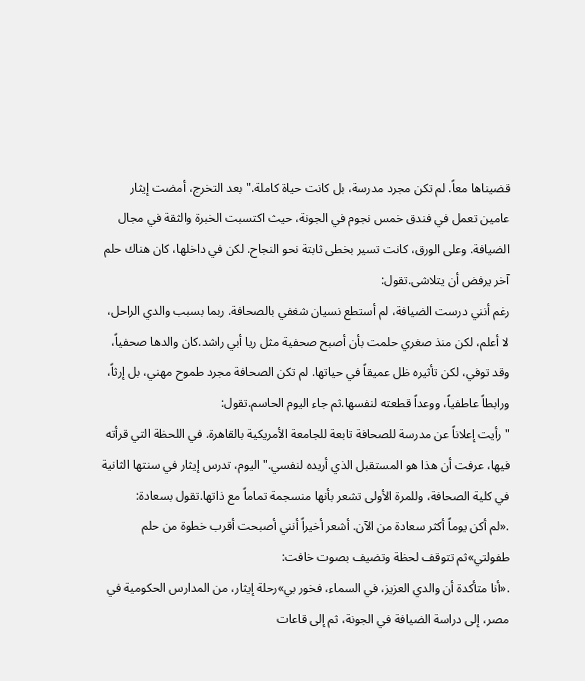قضيناها معاً. لم تكن مجرد مدرسة، بل كانت حياة كاملة."بعد التخرج، أمضت إيثار عامين تعمل في فندق خمس نجوم في الجونة، حيث اكتسبت الخبرة والثقة في مجال الضيافة. وعلى الورق، كانت تسير بخطى ثابتة نحو النجاح. لكن في داخلها، كان هناك حلم آخر يرفض أن يتلاشى.تقول:
رغم أنني درست الضيافة، لم أستطع نسيان شغفي بالصحافة. ربما بسبب والدي الراحل، لا أعلم، لكن منذ صغري حلمت بأن أصبح صحفية مثل ريا أبي راشد.كان والدها صحفياً، وقد توفي، لكن تأثيره ظل عميقاً في حياتها. لم تكن الصحافة مجرد طموح مهني، بل إرثاً، ورابطاً عاطفياً، ووعداً قطعته لنفسها.ثم جاء اليوم الحاسم.تقول:
"رأيت إعلاناً عن مدرسة للصحافة تابعة للجامعة الأمريكية بالقاهرة. في اللحظة التي قرأته فيها، عرفت أن هذا هو المستقبل الذي أريده لنفسي."اليوم، تدرس إيثار في سنتها الثانية في كلية الصحافة، وللمرة الأولى تشعر بأنها منسجمة تماماً مع ذاتها.تقول بسعادة:
.«لم أكن يوماً أكثر سعادة من الآن. أشعر أخيراً أنني أصبحت أقرب خطوة من حلم طفولتي»ثم تتوقف لحظة وتضيف بصوت خافت:
.«أنا متأكدة أن والدي العزيز، في السماء، فخور بي»رحلة إيثار، من المدارس الحكومية في مصر، إلى دراسة الضيافة في الجونة، ثم إلى قاعات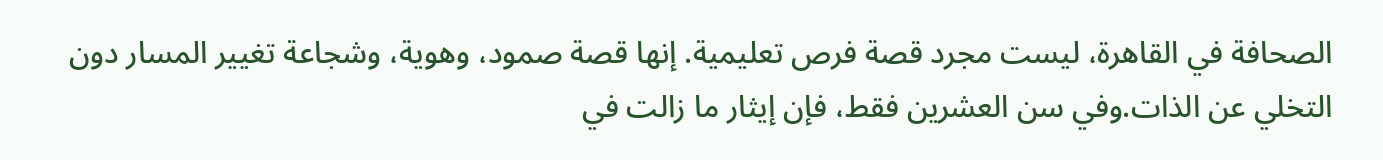الصحافة في القاهرة، ليست مجرد قصة فرص تعليمية. إنها قصة صمود، وهوية، وشجاعة تغيير المسار دون التخلي عن الذات.وفي سن العشرين فقط، فإن إيثار ما زالت في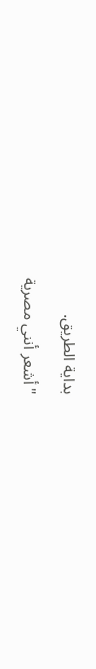بداية الطريق.
"أشعر أنني مصرية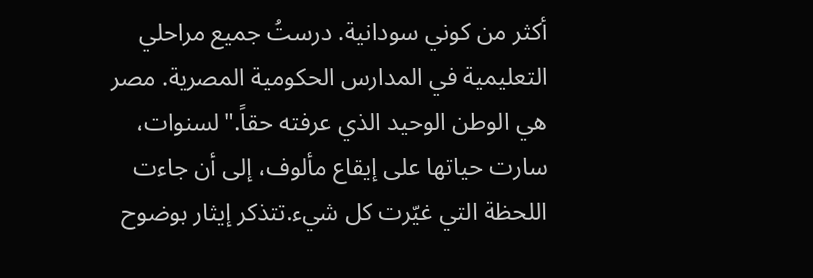أكثر من كوني سودانية. درستُ جميع مراحلي التعليمية في المدارس الحكومية المصرية. مصر هي الوطن الوحيد الذي عرفته حقاً."لسنوات، سارت حياتها على إيقاع مألوف، إلى أن جاءت اللحظة التي غيّرت كل شيء.تتذكر إيثار بوضوح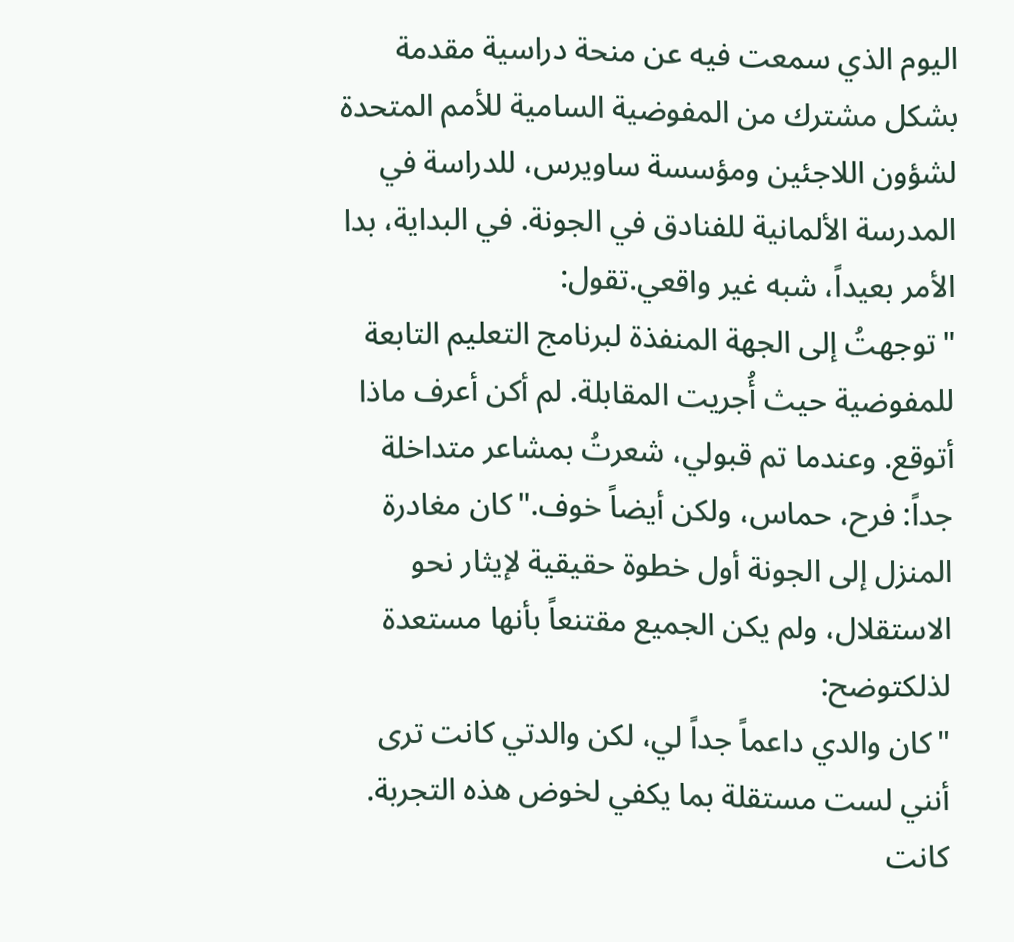اليوم الذي سمعت فيه عن منحة دراسية مقدمة بشكل مشترك من المفوضية السامية للأمم المتحدة لشؤون اللاجئين ومؤسسة ساويرس، للدراسة في المدرسة الألمانية للفنادق في الجونة. في البداية، بدا الأمر بعيداً، شبه غير واقعي.تقول:
"توجهتُ إلى الجهة المنفذة لبرنامج التعليم التابعة للمفوضية حيث أُجريت المقابلة. لم أكن أعرف ماذا أتوقع. وعندما تم قبولي، شعرتُ بمشاعر متداخلة جداً: فرح، حماس، ولكن أيضاً خوف."كان مغادرة المنزل إلى الجونة أول خطوة حقيقية لإيثار نحو الاستقلال، ولم يكن الجميع مقتنعاً بأنها مستعدة لذلكتوضح:
"كان والدي داعماً جداً لي، لكن والدتي كانت ترى أنني لست مستقلة بما يكفي لخوض هذه التجربة. كانت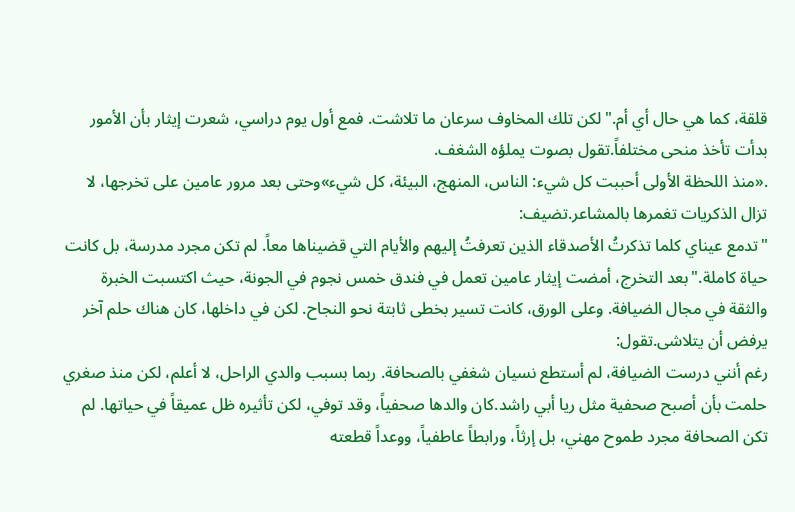قلقة، كما هي حال أي أم."لكن تلك المخاوف سرعان ما تلاشت. فمع أول يوم دراسي، شعرت إيثار بأن الأمور بدأت تأخذ منحى مختلفاً.تقول بصوت يملؤه الشغف.
.«منذ اللحظة الأولى أحببت كل شيء: الناس، المنهج، البيئة، كل شيء»وحتى بعد مرور عامين على تخرجها، لا تزال الذكريات تغمرها بالمشاعر.تضيف:
"تدمع عيناي كلما تذكرتُ الأصدقاء الذين تعرفتُ إليهم والأيام التي قضيناها معاً. لم تكن مجرد مدرسة، بل كانت حياة كاملة."بعد التخرج، أمضت إيثار عامين تعمل في فندق خمس نجوم في الجونة، حيث اكتسبت الخبرة والثقة في مجال الضيافة. وعلى الورق، كانت تسير بخطى ثابتة نحو النجاح. لكن في داخلها، كان هناك حلم آخر يرفض أن يتلاشى.تقول:
رغم أنني درست الضيافة، لم أستطع نسيان شغفي بالصحافة. ربما بسبب والدي الراحل، لا أعلم، لكن منذ صغري حلمت بأن أصبح صحفية مثل ريا أبي راشد.كان والدها صحفياً، وقد توفي، لكن تأثيره ظل عميقاً في حياتها. لم تكن الصحافة مجرد طموح مهني، بل إرثاً، ورابطاً عاطفياً، ووعداً قطعته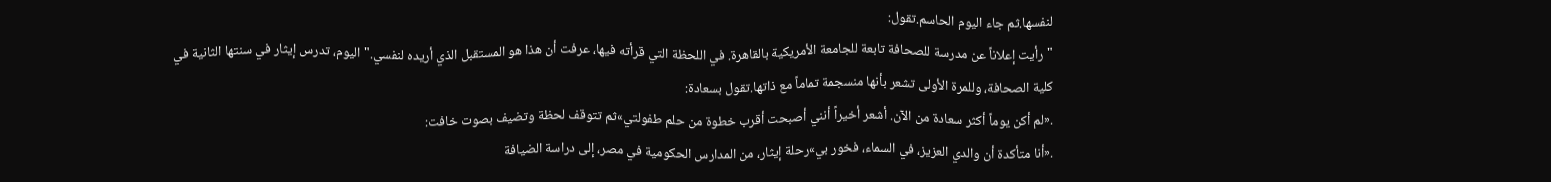لنفسها.ثم جاء اليوم الحاسم.تقول:
"رأيت إعلاناً عن مدرسة للصحافة تابعة للجامعة الأمريكية بالقاهرة. في اللحظة التي قرأته فيها، عرفت أن هذا هو المستقبل الذي أريده لنفسي."اليوم، تدرس إيثار في سنتها الثانية في كلية الصحافة، وللمرة الأولى تشعر بأنها منسجمة تماماً مع ذاتها.تقول بسعادة:
.«لم أكن يوماً أكثر سعادة من الآن. أشعر أخيراً أنني أصبحت أقرب خطوة من حلم طفولتي»ثم تتوقف لحظة وتضيف بصوت خافت:
.«أنا متأكدة أن والدي العزيز، في السماء، فخور بي»رحلة إيثار، من المدارس الحكومية في مصر، إلى دراسة الضيافة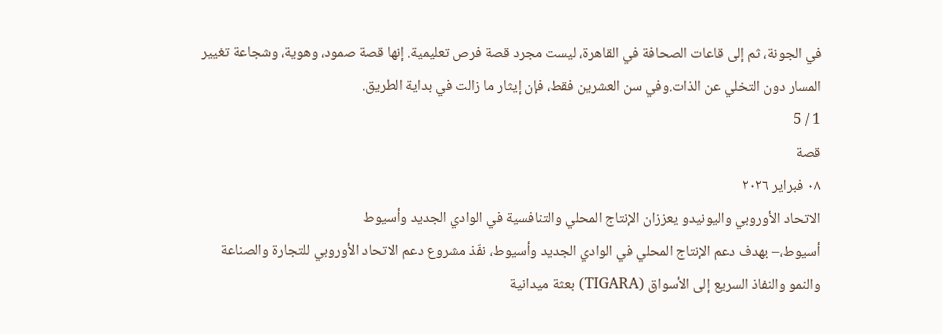في الجونة، ثم إلى قاعات الصحافة في القاهرة، ليست مجرد قصة فرص تعليمية. إنها قصة صمود، وهوية، وشجاعة تغيير المسار دون التخلي عن الذات.وفي سن العشرين فقط، فإن إيثار ما زالت في بداية الطريق.
1 / 5
قصة
٠٨ فبراير ٢٠٢٦
الاتحاد الأوروبي واليونيدو يعززان الإنتاج المحلي والتنافسية في الوادي الجديد وأسيوط
أسيوط،– بهدف دعم الإنتاج المحلي في الوادي الجديد وأسيوط، نفّذ مشروع دعم الاتحاد الأوروبي للتجارة والصناعة والنمو والنفاذ السريع إلى الأسواق (TIGARA) بعثة ميدانية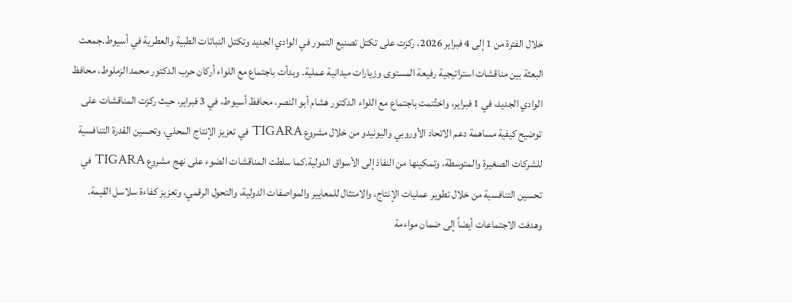خلال الفترة من 1 إلى 4 فبراير 2026، ركزت على تكتل تصنيع التمور في الوادي الجديد وتكتل النباتات الطبية والعطرية في أسيوط.جمعت البعثة بين مناقشات استراتيجية رفيعة المستوى وزيارات ميدانية عملية. وبدأت باجتماع مع اللواء أركان حرب الدكتور محمد الزملوط، محافظ الوادي الجديد، في 1 فبراير، واختُتمت باجتماع مع اللواء الدكتور هشام أبو النصر، محافظ أسيوط، في 3 فبراير، حيث ركزت المناقشات على توضيح كيفية مساهمة دعم الاتحاد الأوروبي واليونيدو من خلال مشروع TIGARA في تعزيز الإنتاج المحلي، وتحسين القدرة التنافسية للشركات الصغيرة والمتوسطة، وتمكينها من النفاذ إلى الأسواق الدولية.كما سلطت المناقشات الضوء على نهج مشروع TIGARA في تحسين التنافسية من خلال تطوير عمليات الإنتاج، والامتثال للمعايير والمواصفات الدولية، والتحول الرقمي، وتعزيز كفاءة سلاسل القيمة. وهدفت الاجتماعات أيضاً إلى ضمان مواءمة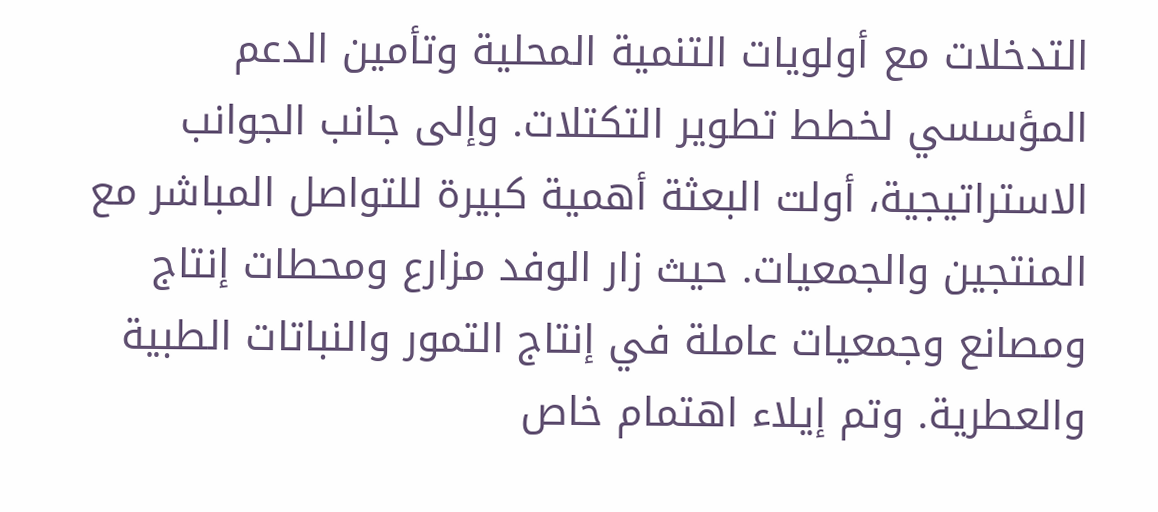التدخلات مع أولويات التنمية المحلية وتأمين الدعم المؤسسي لخطط تطوير التكتلات. وإلى جانب الجوانب الاستراتيجية، أولت البعثة أهمية كبيرة للتواصل المباشر مع المنتجين والجمعيات. حيث زار الوفد مزارع ومحطات إنتاج ومصانع وجمعيات عاملة في إنتاج التمور والنباتات الطبية والعطرية. وتم إيلاء اهتمام خاص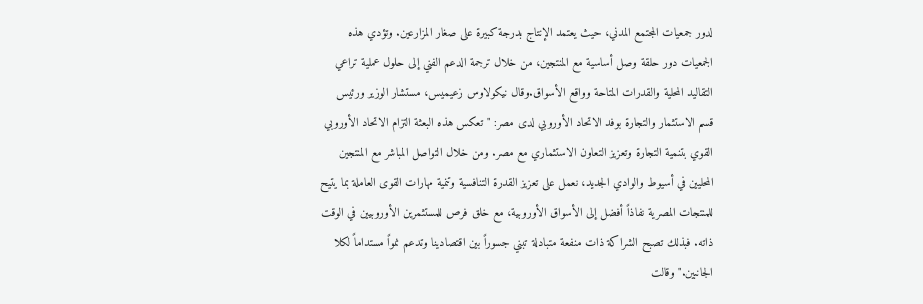لدور جمعيات المجتمع المدني، حيث يعتمد الإنتاج بدرجة كبيرة على صغار المزارعين. وتؤدي هذه الجمعيات دور حلقة وصل أساسية مع المنتجين، من خلال ترجمة الدعم الفني إلى حلول عملية تراعي التقاليد المحلية والقدرات المتاحة وواقع الأسواق.وقال نيكولاوس زعيميس، مستشار الوزير ورئيس قسم الاستثمار والتجارة بوفد الاتحاد الأوروبي لدى مصر: "تعكس هذه البعثة التزام الاتحاد الأوروبي القوي بتنمية التجارة وتعزيز التعاون الاستثماري مع مصر. ومن خلال التواصل المباشر مع المنتجين المحليين في أسيوط والوادي الجديد، نعمل على تعزيز القدرة التنافسية وتنمية مهارات القوى العاملة بما يتيح للمنتجات المصرية نفاذاً أفضل إلى الأسواق الأوروبية، مع خلق فرص للمستثمرين الأوروبيين في الوقت ذاته. فبذلك تصبح الشراكة ذات منفعة متبادلة تبني جسوراً بين اقتصادينا وتدعم نمواً مستداماً لكلا الجانبين." وقالت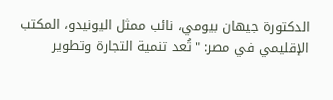الدكتورة جيهان بيومي، نائب ممثل اليونيدو، المكتب الإقليمي في مصر: "تُعد تنمية التجارة وتطوير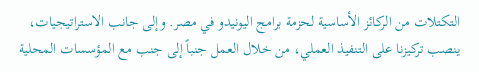التكتلات من الركائز الأساسية لحزمة برامج اليونيدو في مصر. وإلى جانب الاستراتيجيات، ينصب تركيزنا على التنفيذ العملي، من خلال العمل جنباً إلى جنب مع المؤسسات المحلية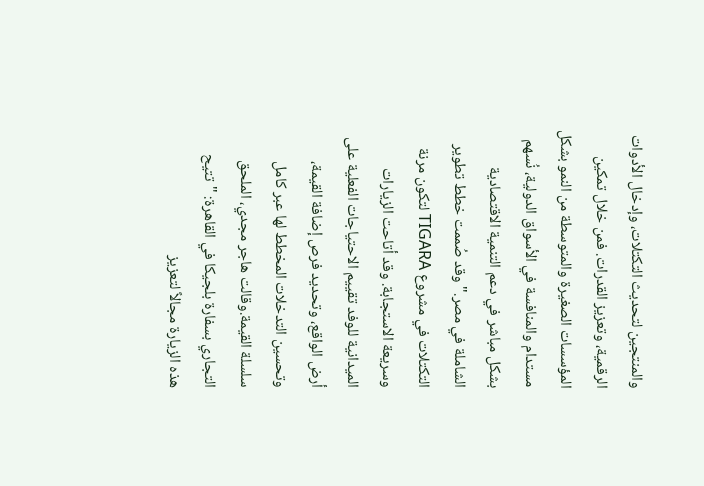والمنتجين لتحديث التكتلات، وإدخال الأدوات الرقمية، وتعزيز القدرات. فمن خلال تمكين المؤسسات الصغيرة والمتوسطة من النمو بشكل مستدام والمنافسة في الأسواق الدولية، نُسهم بشكل مباشر في دعم التنمية الاقتصادية الشاملة في مصر." وقد صُممت خطط تطوير التكتلات في مشروع TIGARA لتكون مرنة وسريعة الاستجابة. وقد أتاحت الزيارات الميدانية للوفد تقييم الاحتياجات الفعلية على أرض الواقع، وتحديد فرص إضافة القيمة، وتحسين التدخلات المخطط لها عبر كامل سلسلة القيمة.وقالت هاجر مجدي، الملحق التجاري بسفارة بلجيكا في القاهرة: "تتيح هذه الزيارة مجالاً لتعزيز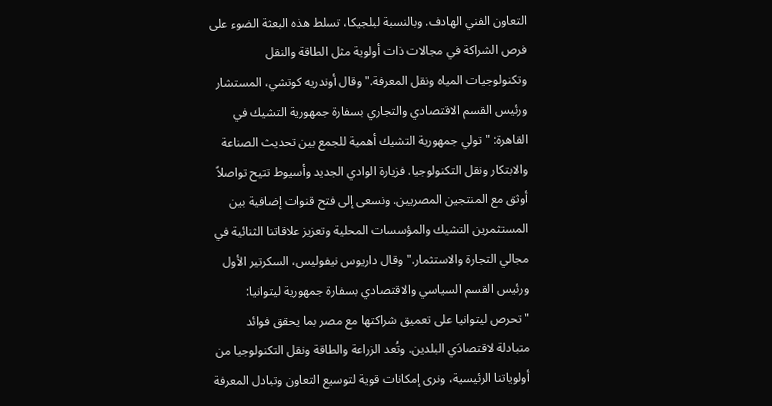التعاون الفني الهادف. وبالنسبة لبلجيكا، تسلط هذه البعثة الضوء على فرص الشراكة في مجالات ذات أولوية مثل الطاقة والنقل وتكنولوجيات المياه ونقل المعرفة."وقال أوندريه كوتشي، المستشار ورئيس القسم الاقتصادي والتجاري بسفارة جمهورية التشيك في القاهرة: "تولي جمهورية التشيك أهمية للجمع بين تحديث الصناعة والابتكار ونقل التكنولوجيا. فزيارة الوادي الجديد وأسيوط تتيح تواصلاً أوثق مع المنتجين المصريين. ونسعى إلى فتح قنوات إضافية بين المستثمرين التشيك والمؤسسات المحلية وتعزيز علاقاتنا الثنائية في مجالي التجارة والاستثمار."وقال داريوس نيفوليس، السكرتير الأول ورئيس القسم السياسي والاقتصادي بسفارة جمهورية ليتوانيا: "تحرص ليتوانيا على تعميق شراكتها مع مصر بما يحقق فوائد متبادلة لاقتصادَي البلدين. وتُعد الزراعة والطاقة ونقل التكنولوجيا من أولوياتنا الرئيسية، ونرى إمكانات قوية لتوسيع التعاون وتبادل المعرفة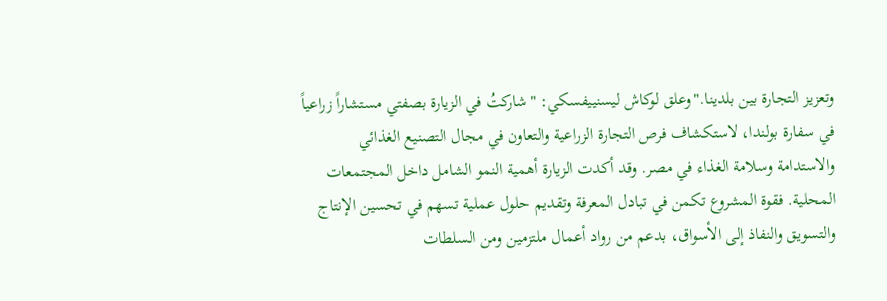وتعزيز التجارة بين بلدينا."وعلق لوكاش ليسنييفسكي: "شاركتُ في الزيارة بصفتي مستشاراً زراعياً في سفارة بولندا، لاستكشاف فرص التجارة الزراعية والتعاون في مجال التصنيع الغذائي والاستدامة وسلامة الغذاء في مصر. وقد أكدت الزيارة أهمية النمو الشامل داخل المجتمعات المحلية. فقوة المشروع تكمن في تبادل المعرفة وتقديم حلول عملية تسهم في تحسين الإنتاج والتسويق والنفاذ إلى الأسواق، بدعم من رواد أعمال ملتزمين ومن السلطات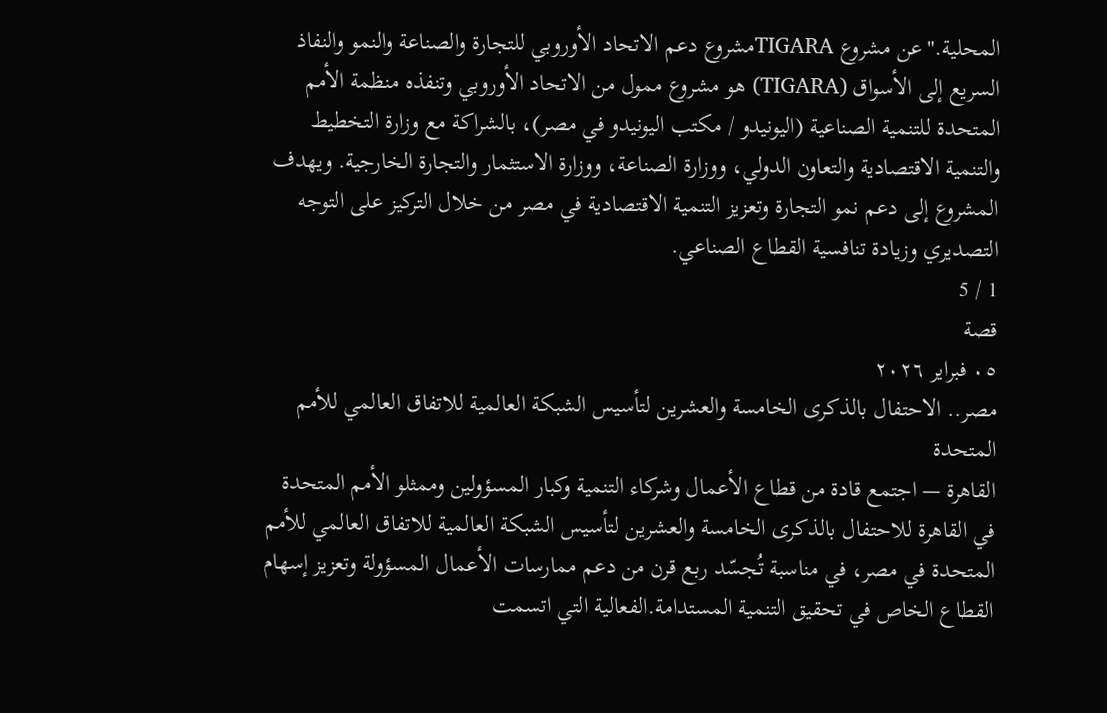المحلية."عن مشروع TIGARAمشروع دعم الاتحاد الأوروبي للتجارة والصناعة والنمو والنفاذ السريع إلى الأسواق (TIGARA) هو مشروع ممول من الاتحاد الأوروبي وتنفذه منظمة الأمم المتحدة للتنمية الصناعية (اليونيدو / مكتب اليونيدو في مصر)، بالشراكة مع وزارة التخطيط والتنمية الاقتصادية والتعاون الدولي، ووزارة الصناعة، ووزارة الاستثمار والتجارة الخارجية. ويهدف المشروع إلى دعم نمو التجارة وتعزيز التنمية الاقتصادية في مصر من خلال التركيز على التوجه التصديري وزيادة تنافسية القطاع الصناعي.
1 / 5
قصة
٠٥ فبراير ٢٠٢٦
مصر.. الاحتفال بالذكرى الخامسة والعشرين لتأسيس الشبكة العالمية للاتفاق العالمي للأمم المتحدة
القاهرة — اجتمع قادة من قطاع الأعمال وشركاء التنمية وكبار المسؤولين وممثلو الأمم المتحدة في القاهرة للاحتفال بالذكرى الخامسة والعشرين لتأسيس الشبكة العالمية للاتفاق العالمي للأمم المتحدة في مصر، في مناسبة تُجسّد ربع قرن من دعم ممارسات الأعمال المسؤولة وتعزيز إسهام القطاع الخاص في تحقيق التنمية المستدامة.الفعالية التي اتسمت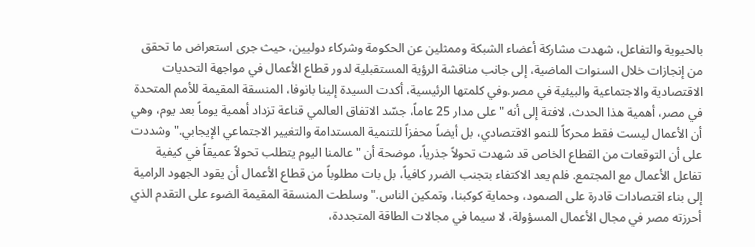بالحيوية والتفاعل، شهدت مشاركة أعضاء الشبكة وممثلين عن الحكومة وشركاء دوليين، حيث جرى استعراض ما تحقق من إنجازات خلال السنوات الماضية، إلى جانب مناقشة الرؤية المستقبلية لدور قطاع الأعمال في مواجهة التحديات الاقتصادية والاجتماعية والبيئية في مصر.وفي كلمتها الرئيسية، أكدت السيدة إلينا بانوفا، المنسقة المقيمة للأمم المتحدة في مصر، أهمية هذا الحدث، لافتة إلى أنه "على مدار 25 عاماً، جسّد الاتفاق العالمي قناعة تزداد أهمية يوماً بعد يوم، وهي أن الأعمال ليست فقط محركاً للنمو الاقتصادي، بل أيضاً محفزاً للتنمية المستدامة والتغيير الاجتماعي الإيجابي." وشددت على أن التوقعات من القطاع الخاص قد شهدت تحولاً جذرياً، موضحة أن "عالمنا اليوم يتطلب تحولاً عميقاً في كيفية تفاعل الأعمال مع المجتمع. فلم يعد الاكتفاء بتجنب الضرر كافياً، بل بات مطلوباً من قطاع الأعمال أن يقود الجهود الرامية إلى بناء اقتصادات قادرة على الصمود، وحماية كوكبنا، وتمكين الناس." وسلطت المنسقة المقيمة الضوء على التقدم الذي أحرزته مصر في مجال الأعمال المسؤولة، لا سيما في مجالات الطاقة المتجددة،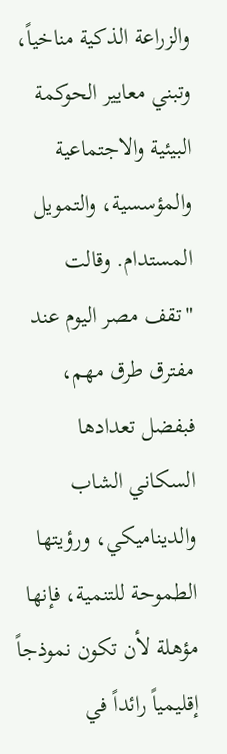والزراعة الذكية مناخياً، وتبني معايير الحوكمة البيئية والاجتماعية والمؤسسية، والتمويل المستدام. وقالت "تقف مصر اليوم عند مفترق طرق مهم، فبفضل تعدادها السكاني الشاب والديناميكي، ورؤيتها الطموحة للتنمية، فإنها مؤهلة لأن تكون نموذجاً إقليمياً رائداً في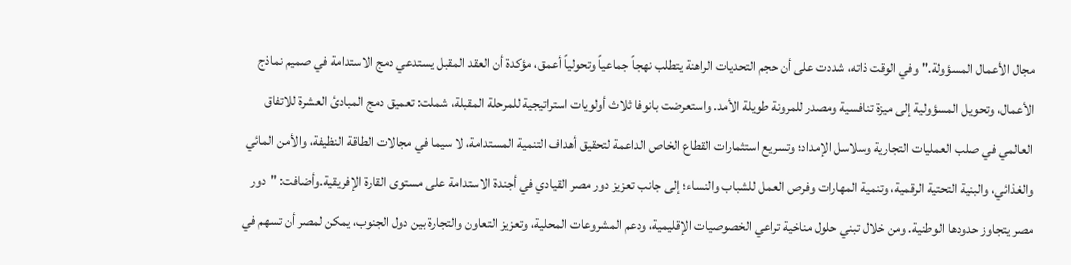مجال الأعمال المسؤولة." وفي الوقت ذاته، شددت على أن حجم التحديات الراهنة يتطلب نهجاً جماعياً وتحولياً أعمق، مؤكدة أن العقد المقبل يستدعي دمج الاستدامة في صميم نماذج الأعمال، وتحويل المسؤولية إلى ميزة تنافسية ومصدر للمرونة طويلة الأمد. واستعرضت بانوفا ثلاث أولويات استراتيجية للمرحلة المقبلة، شملت: تعميق دمج المبادئ العشرة للاتفاق العالمي في صلب العمليات التجارية وسلاسل الإمداد؛ وتسريع استثمارات القطاع الخاص الداعمة لتحقيق أهداف التنمية المستدامة، لا سيما في مجالات الطاقة النظيفة، والأمن المائي والغذائي، والبنية التحتية الرقمية، وتنمية المهارات وفرص العمل للشباب والنساء؛ إلى جانب تعزيز دور مصر القيادي في أجندة الاستدامة على مستوى القارة الإفريقية.وأضافت: "دور مصر يتجاوز حدودها الوطنية. ومن خلال تبني حلول مناخية تراعي الخصوصيات الإقليمية، ودعم المشروعات المحلية، وتعزيز التعاون والتجارة بين دول الجنوب، يمكن لمصر أن تسهم في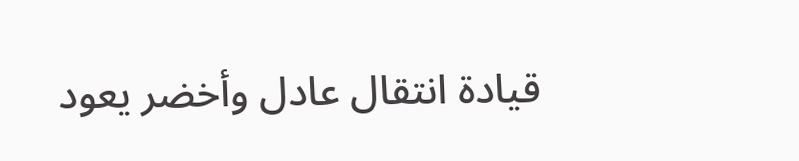قيادة انتقال عادل وأخضر يعود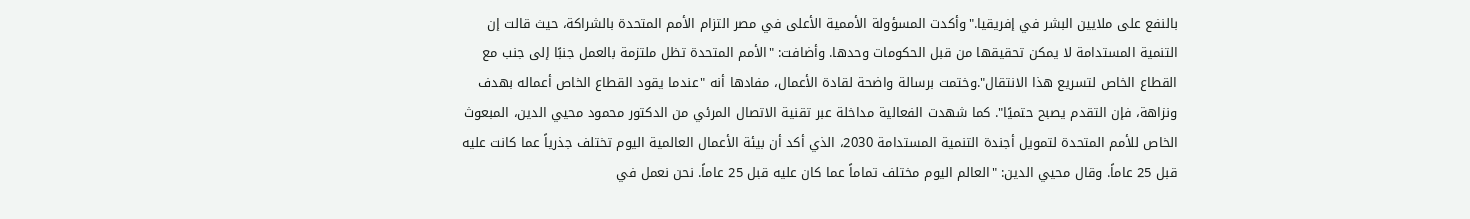بالنفع على ملايين البشر في إفريقيا."وأكدت المسؤولة الأممية الأعلى في مصر التزام الأمم المتحدة بالشراكة، حيث قالت إن التنمية المستدامة لا يمكن تحقيقها من قبل الحكومات وحدها. وأضافت: "الأمم المتحدة تظل ملتزمة بالعمل جنبًا إلى جنب مع القطاع الخاص لتسريع هذا الانتقال".وختمت برسالة واضحة لقادة الأعمال، مفادها أنه "عندما يقود القطاع الخاص أعماله بهدف ونزاهة، فإن التقدم يصبح حتميًا". كما شهدت الفعالية مداخلة عبر تقنية الاتصال المرئي من الدكتور محمود محيي الدين، المبعوث الخاص للأمم المتحدة لتمويل أجندة التنمية المستدامة 2030، الذي أكد أن بيئة الأعمال العالمية اليوم تختلف جذرياً عما كانت عليه قبل 25 عاماً. وقال محيي الدين: "العالم اليوم مختلف تماماً عما كان عليه قبل 25 عاماً. نحن نعمل في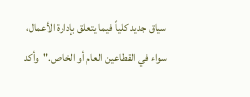سياق جديد كلياً فيما يتعلق بإدارة الأعمال، سواء في القطاعين العام أو الخاص."وأكد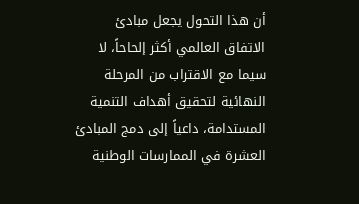أن هذا التحول يجعل مبادئ الاتفاق العالمي أكثر إلحاحاً، لا سيما مع الاقتراب من المرحلة النهائية لتحقيق أهداف التنمية المستدامة، داعياً إلى دمج المبادئ العشرة في الممارسات الوطنية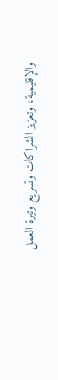والإقليمية، وتعزيز الشراكات وتسريع وتيرة العمل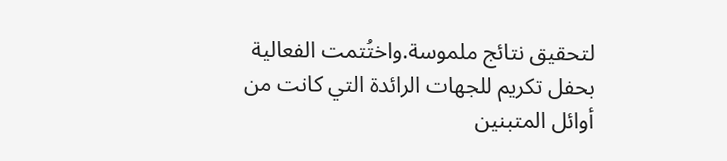لتحقيق نتائج ملموسة.واختُتمت الفعالية بحفل تكريم للجهات الرائدة التي كانت من أوائل المتبنين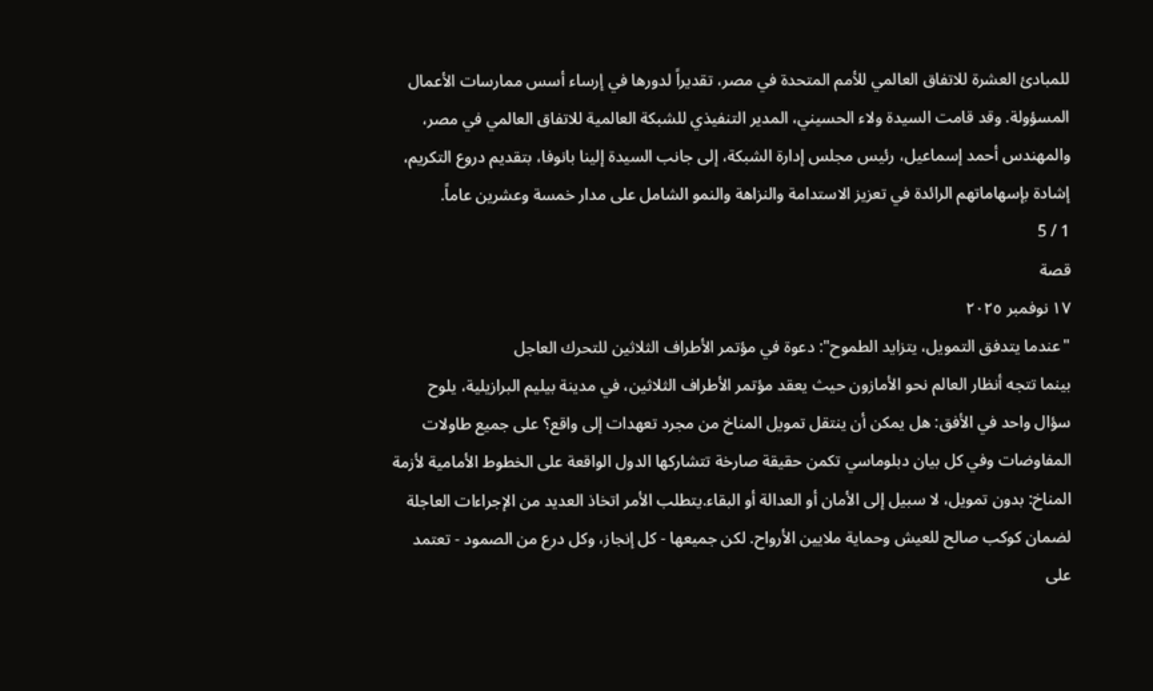للمبادئ العشرة للاتفاق العالمي للأمم المتحدة في مصر، تقديراً لدورها في إرساء أسس ممارسات الأعمال المسؤولة. وقد قامت السيدة ولاء الحسيني، المدير التنفيذي للشبكة العالمية للاتفاق العالمي في مصر، والمهندس أحمد إسماعيل، رئيس مجلس إدارة الشبكة، إلى جانب السيدة إلينا بانوفا، بتقديم دروع التكريم، إشادة بإسهاماتهم الرائدة في تعزيز الاستدامة والنزاهة والنمو الشامل على مدار خمسة وعشرين عاماً.
1 / 5
قصة
١٧ نوفمبر ٢٠٢٥
"عندما يتدفق التمويل، يتزايد الطموح": دعوة في مؤتمر الأطراف الثلاثين للتحرك العاجل
بينما تتجه أنظار العالم نحو الأمازون حيث يعقد مؤتمر الأطراف الثلاثين، في مدينة بيليم البرازيلية، يلوح سؤال واحد في الأفق: هل يمكن أن ينتقل تمويل المناخ من مجرد تعهدات إلى واقع؟ على جميع طاولات المفاوضات وفي كل بيان دبلوماسي تكمن حقيقة صارخة تتشاركها الدول الواقعة على الخطوط الأمامية لأزمة المناخ: بدون تمويل، لا سبيل إلى الأمان أو العدالة أو البقاء.يتطلب الأمر اتخاذ العديد من الإجراءات العاجلة لضمان كوكب صالح للعيش وحماية ملايين الأرواح. لكن جميعها - كل إنجاز، وكل درع من الصمود - تعتمد على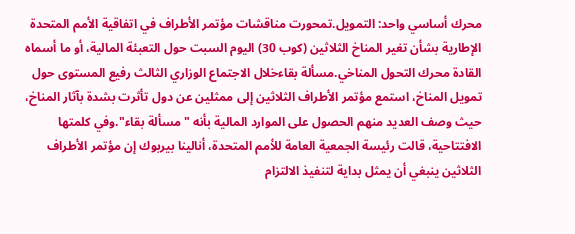محرك أساسي واحد: التمويل.تمحورت مناقشات مؤتمر الأطراف في اتفاقية الأمم المتحدة الإطارية بشأن تغير المناخ الثلاثين (كوب 30) اليوم السبت حول التعبئة المالية، أو ما أسماه القادة محرك التحول المناخي.مسألة بقاءخلال الاجتماع الوزاري الثالث رفيع المستوى حول تمويل المناخ، استمع مؤتمر الأطراف الثلاثين إلى ممثلين عن دول تأثرت بشدة بآثار المناخ، حيث وصف العديد منهم الحصول على الموارد المالية بأنه "مسألة بقاء".وفي كلمتها الافتتاحية، قالت رئيسة الجمعية العامة للأمم المتحدة، أنالينا بيربوك إن مؤتمر الأطراف الثلاثين ينبغي أن يمثل بداية لتنفيذ الالتزام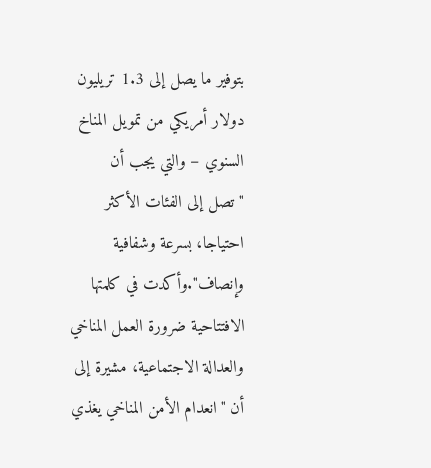بتوفير ما يصل إلى 1.3 تريليون دولار أمريكي من تمويل المناخ السنوي – والتي يجب أن "تصل إلى الفئات الأكثر احتياجا، بسرعة وشفافية وإنصاف".وأكدت في كلمتها الافتتاحية ضرورة العمل المناخي والعدالة الاجتماعية، مشيرة إلى أن "انعدام الأمن المناخي يغذي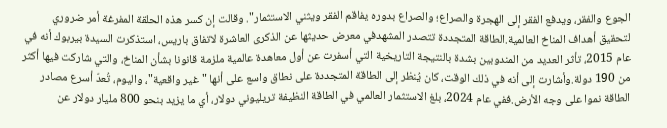الجوع والفقر، ويدفع الفقر إلى الهجرة والصراع؛ والصراع بدوره يفاقم الفقر ويثني الاستثمار". وقالت إن كسر هذه الحلقة المفرغة أمر ضروري لتحقيق أهداف المناخ العالمية.الطاقة المتجددة تتصدر المشهدفي معرض حديثها عن الذكرى العاشرة لاتفاق باريس، استذكرت السيدة بيربوك أنه في عام 2015، تأثر العديد من المندوبين بشدة بالنتيجة التاريخية التي أسفرت عن أول معاهدة عالمية ملزمة قانونا بشأن المناخ، والتي شاركت فيها أكثر من 190 دولة.وأشارت إلى أنه في ذلك الوقت، كان يُنظر إلى الطاقة المتجددة على نطاق واسع على أنها "غير واقعية"، واليوم، تُعدّ أسرع مصادر الطاقة نموا على وجه الأرض.ففي عام 2024، بلغ الاستثمار العالمي في الطاقة النظيفة تريليوني دولار، أي ما يزيد بنحو 800 مليار دولار عن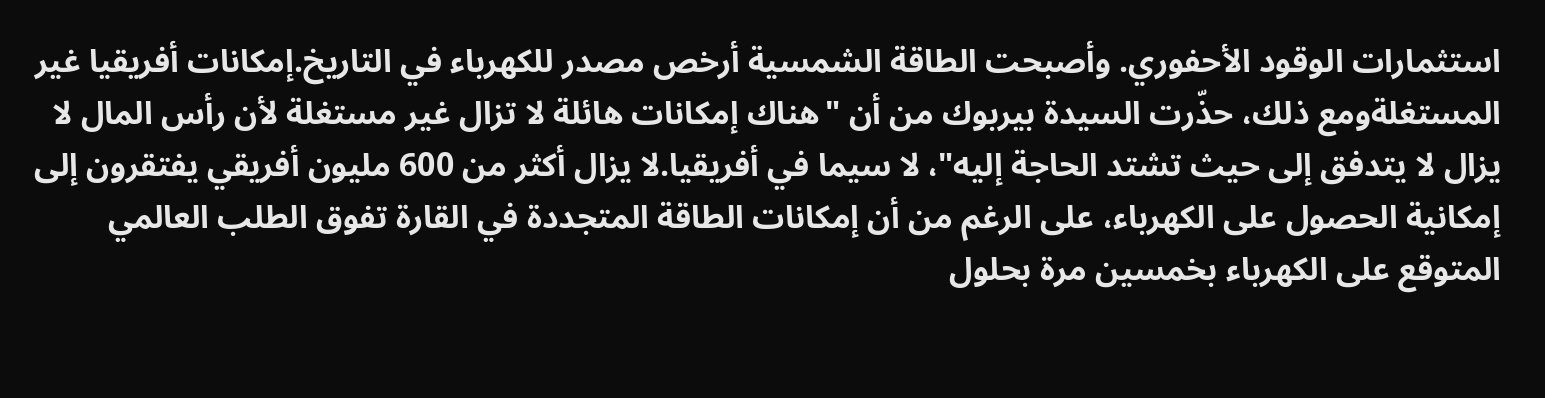استثمارات الوقود الأحفوري. وأصبحت الطاقة الشمسية أرخص مصدر للكهرباء في التاريخ.إمكانات أفريقيا غير المستغلةومع ذلك، حذّرت السيدة بيربوك من أن "هناك إمكانات هائلة لا تزال غير مستغلة لأن رأس المال لا يزال لا يتدفق إلى حيث تشتد الحاجة إليه"، لا سيما في أفريقيا.لا يزال أكثر من 600 مليون أفريقي يفتقرون إلى إمكانية الحصول على الكهرباء، على الرغم من أن إمكانات الطاقة المتجددة في القارة تفوق الطلب العالمي المتوقع على الكهرباء بخمسين مرة بحلول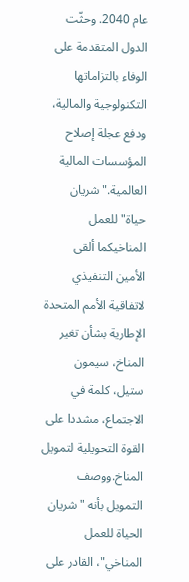عام 2040. وحثّت الدول المتقدمة على الوفاء بالتزاماتها التكنولوجية والمالية، ودفع عجلة إصلاح المؤسسات المالية العالمية."شريان حياة" للعمل المناخيكما ألقى الأمين التنفيذي لاتفاقية الأمم المتحدة الإطارية بشأن تغير المناخ، سيمون ستيل، كلمة في الاجتماع، مشددا على القوة التحويلية لتمويل المناخ.ووصف التمويل بأنه "شريان الحياة للعمل المناخي"، القادر على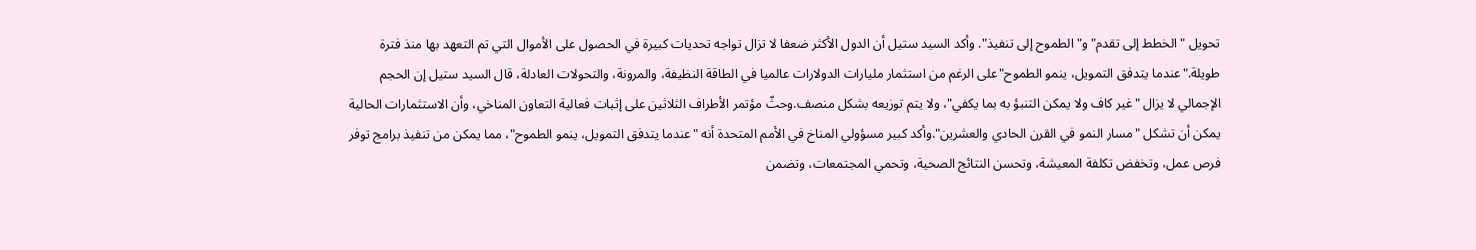تحويل "الخطط إلى تقدم" و"الطموح إلى تنفيذ". وأكد السيد ستيل أن الدول الأكثر ضعفا لا تزال تواجه تحديات كبيرة في الحصول على الأموال التي تم التعهد بها منذ فترة طويلة."عندما يتدفق التمويل، ينمو الطموح"على الرغم من استثمار مليارات الدولارات عالميا في الطاقة النظيفة، والمرونة، والتحولات العادلة، قال السيد ستيل إن الحجم الإجمالي لا يزال "غير كاف ولا يمكن التنبؤ به بما يكفي"، ولا يتم توزيعه بشكل منصف.وحثّ مؤتمر الأطراف الثلاثين على إثبات فعالية التعاون المناخي، وأن الاستثمارات الحالية يمكن أن تشكل "مسار النمو في القرن الحادي والعشرين".وأكد كبير مسؤولي المناخ في الأمم المتحدة أنه "عندما يتدفق التمويل، ينمو الطموح"، مما يمكن من تنفيذ برامج توفر فرص عمل، وتخفض تكلفة المعيشة، وتحسن النتائج الصحية، وتحمي المجتمعات، وتضمن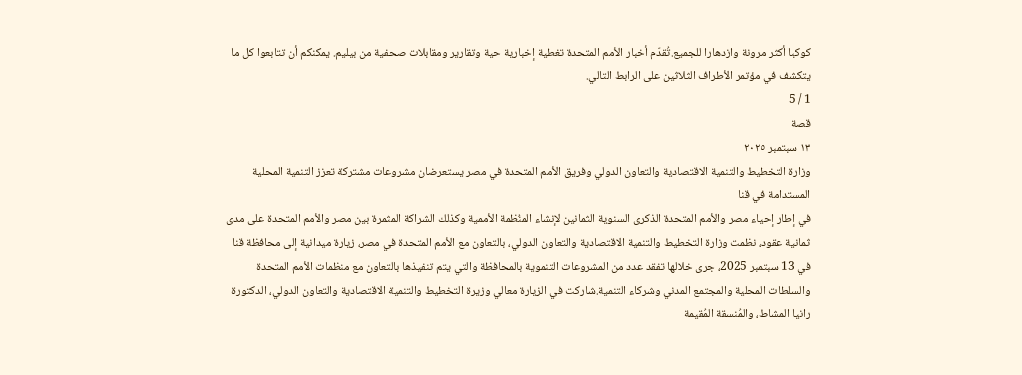كوكبا أكثر مرونة وازدهارا للجميع.تُقدّم أخبار الأمم المتحدة تغطية إخبارية حية وتقارير ومقابلات صحفية من بيليم. يمكنكم أن تتابعوا كل ما يتكشف في مؤتمر الأطراف الثلاثين على الرابط التالي.
1 / 5
قصة
١٣ سبتمبر ٢٠٢٥
وزارة التخطيط والتنمية الاقتصادية والتعاون الدولي وفريق الأمم المتحدة في مصر يستعرضان مشروعات مشتركة تعزز التنمية المحلية المستدامة في قنا
في إطار إحياء مصر والأمم المتحدة الذكرى السنوية الثمانين لإنشاء المنُظمة الأممية وكذلك الشراكة المثمرة بين مصر والأمم المتحدة على مدى ثمانية عقود، نظمت وزارة التخطيط والتنمية الاقتصادية والتعاون الدولي، بالتعاون مع الأمم المتحدة في مصر، زيارة ميدانية إلى محافظة قنا في 13 سبتمبر 2025، جرى خلالها تفقد عدد من المشروعات التنموية بالمحافظة والتي يتم تنفيذها بالتعاون مع منظمات الأمم المتحدة والسلطات المحلية والمجتمع المدني وشركاء التنمية.شاركت في الزيارة معالي وزيرة التخطيط والتنمية الاقتصادية والتعاون الدولي، الدكتورة رانيا المشاط، والمُنسقة المُقيمة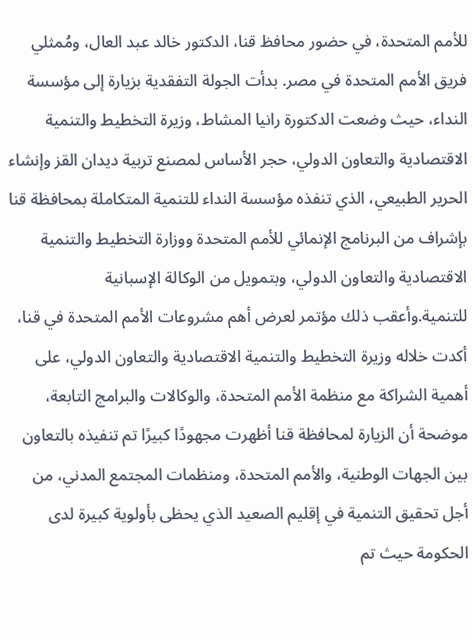للأمم المتحدة، في حضور محافظ قنا، الدكتور خالد عبد العال، ومُمثلي فريق الأمم المتحدة في مصر. بدأت الجولة التفقدية بزيارة إلى مؤسسة النداء، حيث وضعت الدكتورة رانيا المشاط، وزيرة التخطيط والتنمية الاقتصادية والتعاون الدولي، حجر الأساس لمصنع تربية ديدان القز وإنشاء الحرير الطبيعي، الذي تنفذه مؤسسة النداء للتنمية المتكاملة بمحافظة قنا بإشراف من البرنامج الإنمائي للأمم المتحدة ووزارة التخطيط والتنمية الاقتصادية والتعاون الدولي، وبتمويل من الوكالة الإسبانية للتنمية.وأعقب ذلك مؤتمر لعرض أهم مشروعات الأمم المتحدة في قنا، أكدت خلاله وزيرة التخطيط والتنمية الاقتصادية والتعاون الدولي، على أهمية الشراكة مع منظمة الأمم المتحدة، والوكالات والبرامج التابعة، موضحة أن الزيارة لمحافظة قنا أظهرت مجهودًا كبيرًا تم تنفيذه بالتعاون بين الجهات الوطنية، والأمم المتحدة، ومنظمات المجتمع المدني، من أجل تحقيق التنمية في إقليم الصعيد الذي يحظى بأولوية كبيرة لدى الحكومة حيث تم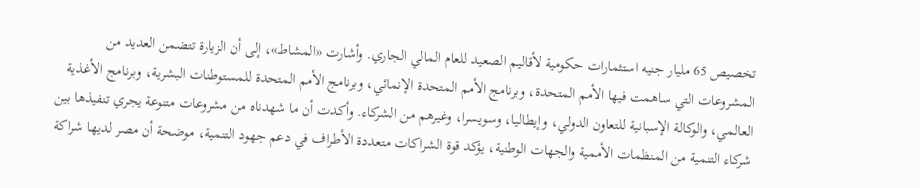تخصيص 65 مليار جنيه استثمارات حكومية لأقاليم الصعيد للعام المالي الجاري. وأشارت «المشاط»، إلى أن الزيارة تتضمن العديد من المشروعات التي ساهمت فيها الأمم المتحدة، وبرنامج الأمم المتحدة الإنمائي، وبرنامج الأمم المتحدة للمستوطنات البشرية، وبرنامج الأغذية العالمي، والوكالة الإسبانية للتعاون الدولي، وإيطاليا، وسويسرا، وغيرهم من الشركاء. وأكدت أن ما شهدناه من مشروعات متنوعة يجري تنفيذها بين شركاء التنمية من المنظمات الأممية والجهات الوطنية، يؤكد قوة الشراكات متعددة الأطراف في دعم جهود التنمية، موضحة أن مصر لديها شراكة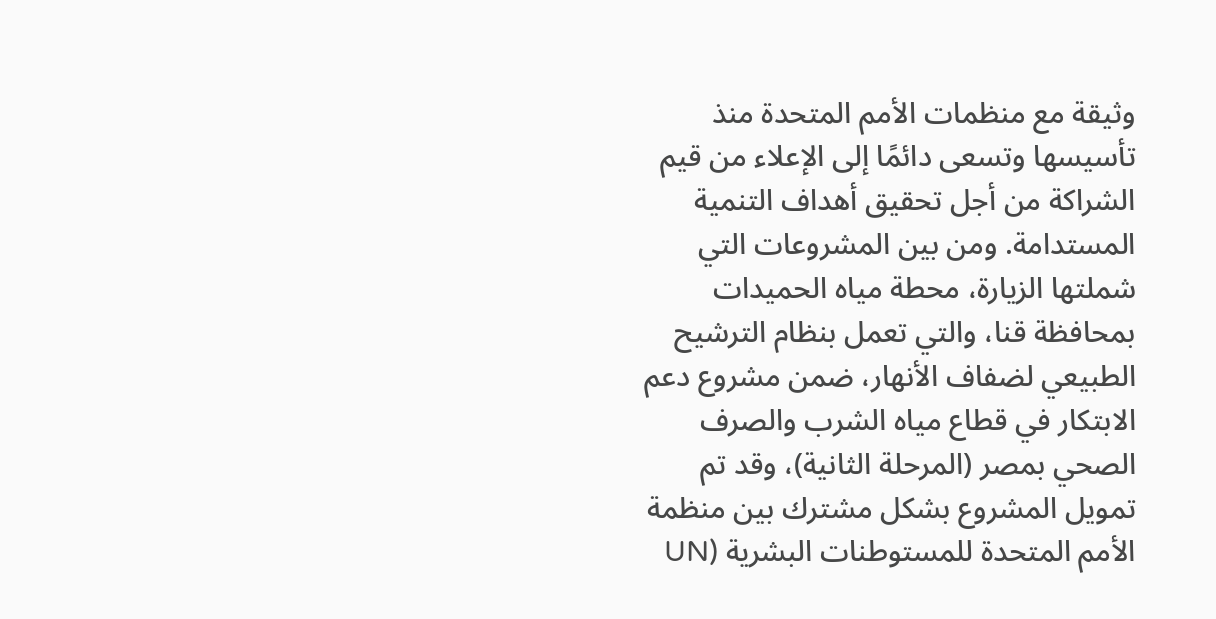وثيقة مع منظمات الأمم المتحدة منذ تأسيسها وتسعى دائمًا إلى الإعلاء من قيم الشراكة من أجل تحقيق أهداف التنمية المستدامة. ومن بين المشروعات التي شملتها الزيارة، محطة مياه الحميدات بمحافظة قنا، والتي تعمل بنظام الترشيح الطبيعي لضفاف الأنهار، ضمن مشروع دعم الابتكار في قطاع مياه الشرب والصرف الصحي بمصر (المرحلة الثانية)، وقد تم تمويل المشروع بشكل مشترك بين منظمة الأمم المتحدة للمستوطنات البشرية (UN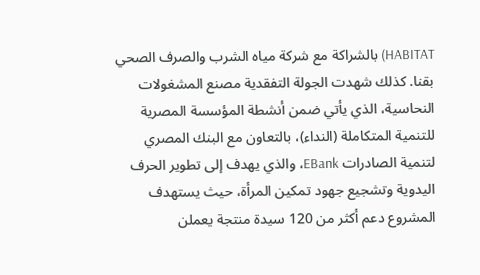HABITAT) بالشراكة مع شركة مياه الشرب والصرف الصحي بقنا. كذلك شهدت الجولة التفقدية مصنع المشغولات النحاسية، الذي يأتي ضمن أنشطة المؤسسة المصرية للتنمية المتكاملة (النداء)، بالتعاون مع البنك المصري لتنمية الصادرات EBank، والذي يهدف إلى تطوير الحرف اليدوية وتشجيع جهود تمكين المرأة، حيث يستهدف المشروع دعم أكثر من 120 سيدة منتجة يعملن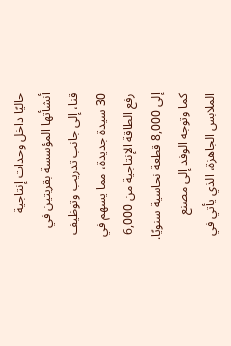حاليًا داخل وحدات إنتاجية أنشأتها المؤسسة بقريتين في قنا، إلى جانب تدريب وتوظيف 30 سيدة جديدة، مما يسهم في رفع الطاقة الإنتاجية من 6,000 إلى 8,000 قطعة نحاسية سنويًا. كما وتوجه الوفد إلى مصنع الملابس الجاهزة، الذي يأتي في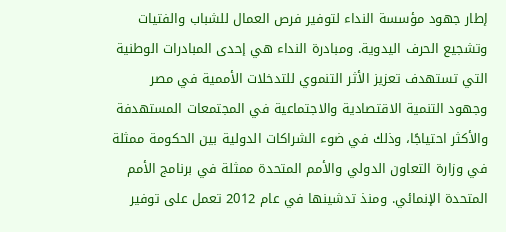إطار جهود مؤسسة النداء لتوفير فرص العمال للشباب والفتيات وتشجيع الحرف اليدوية. ومبادرة النداء هي إحدى المبادرات الوطنية التي تستهدف تعزيز الأثر التنموي للتدخلات الأممية في مصر وجهود التنمية الاقتصادية والاجتماعية في المجتمعات المستهدفة والأكثر احتياجًا، وذلك في ضوء الشراكات الدولية بين الحكومة ممثلة في وزارة التعاون الدولي والأمم المتحدة ممثلة في برنامج الأمم المتحدة الإنمائي. ومنذ تدشينها في عام 2012 تعمل على توفير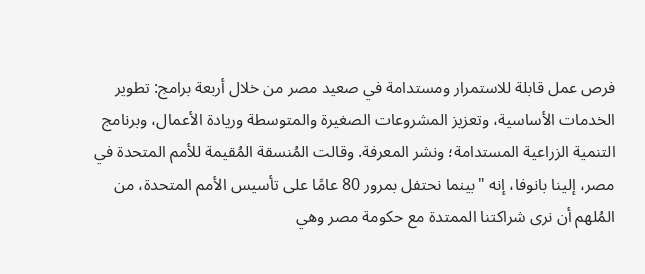فرص عمل قابلة للاستمرار ومستدامة في صعيد مصر من خلال أربعة برامج: تطوير الخدمات الأساسية، وتعزيز المشروعات الصغيرة والمتوسطة وريادة الأعمال، وبرنامج التنمية الزراعية المستدامة؛ ونشر المعرفة. وقالت المُنسقة المُقيمة للأمم المتحدة في مصر، إلينا بانوفا، إنه "بينما نحتفل بمرور 80 عامًا على تأسيس الأمم المتحدة، من المُلهم أن نرى شراكتنا الممتدة مع حكومة مصر وهي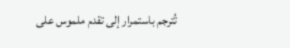تُترجم باستمرار إلى تقدم ملموس على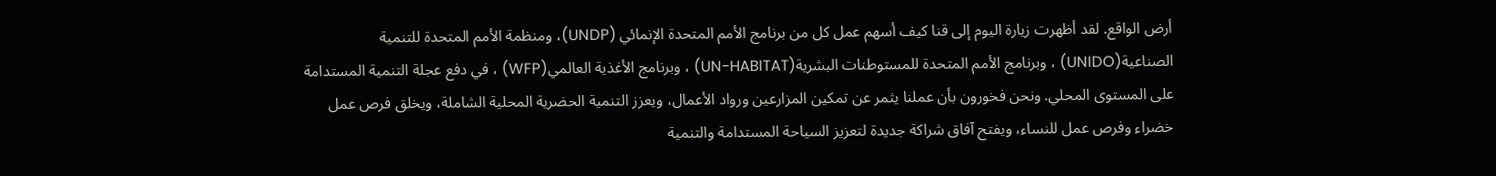أرض الواقع. لقد أظهرت زيارة اليوم إلى قنا كيف أسهم عمل كل من برنامج الأمم المتحدة الإنمائي (UNDP)، ومنظمة الأمم المتحدة للتنمية الصناعية(UNIDO) ، وبرنامج الأمم المتحدة للمستوطنات البشرية(UN-HABITAT) ، وبرنامج الأغذية العالمي(WFP) ، في دفع عجلة التنمية المستدامة على المستوى المحلي. ونحن فخورون بأن عملنا يثمر عن تمكين المزارعين ورواد الأعمال، ويعزز التنمية الحضرية المحلية الشاملة، ويخلق فرص عمل خضراء وفرص عمل للنساء، ويفتح آفاق شراكة جديدة لتعزيز السياحة المستدامة والتنمية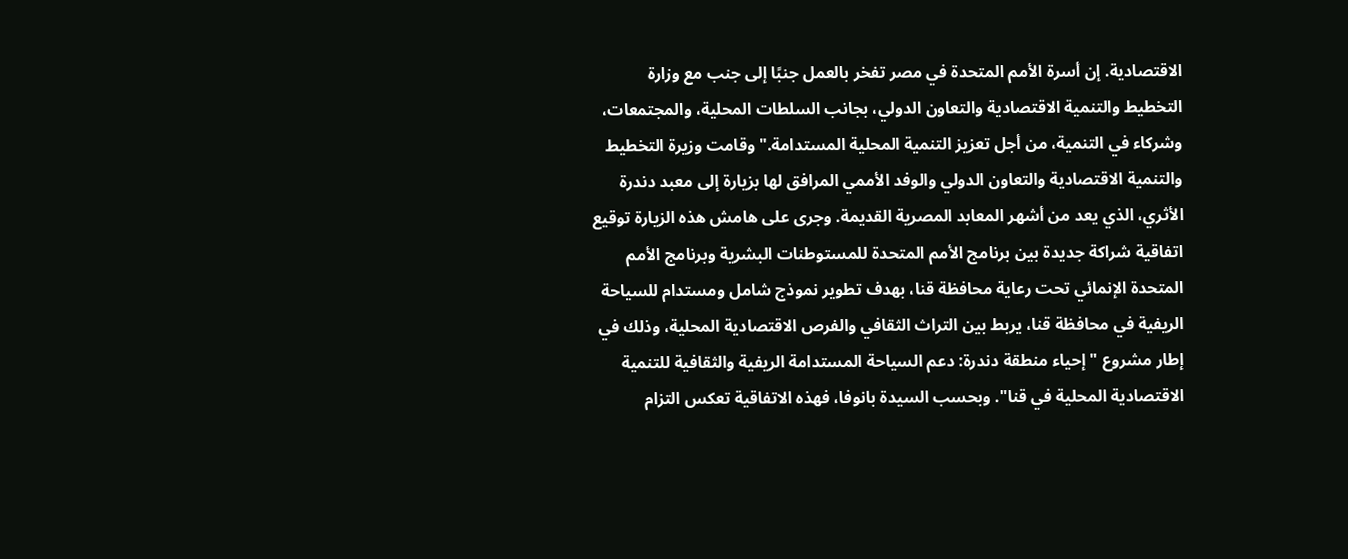الاقتصادية. إن أسرة الأمم المتحدة في مصر تفخر بالعمل جنبًا إلى جنب مع وزارة التخطيط والتنمية الاقتصادية والتعاون الدولي، بجانب السلطات المحلية، والمجتمعات، وشركاء في التنمية، من أجل تعزيز التنمية المحلية المستدامة." وقامت وزيرة التخطيط والتنمية الاقتصادية والتعاون الدولي والوفد الأممي المرافق لها بزيارة إلى معبد دندرة الأثري، الذي يعد من أشهر المعابد المصرية القديمة. وجرى على هامش هذه الزيارة توقيع اتفاقية شراكة جديدة بين برنامج الأمم المتحدة للمستوطنات البشرية وبرنامج الأمم المتحدة الإنمائي تحت رعاية محافظة قنا، بهدف تطوير نموذج شامل ومستدام للسياحة الريفية في محافظة قنا، يربط بين التراث الثقافي والفرص الاقتصادية المحلية، وذلك في إطار مشروع "إحياء منطقة دندرة: دعم السياحة المستدامة الريفية والثقافية للتنمية الاقتصادية المحلية في قنا". وبحسب السيدة بانوفا، فهذه الاتفاقية تعكس التزام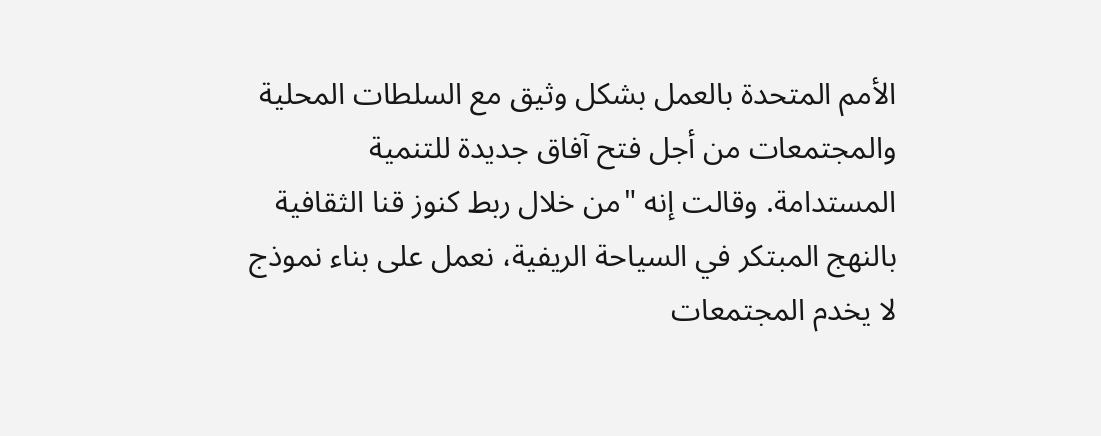الأمم المتحدة بالعمل بشكل وثيق مع السلطات المحلية والمجتمعات من أجل فتح آفاق جديدة للتنمية المستدامة. وقالت إنه "من خلال ربط كنوز قنا الثقافية بالنهج المبتكر في السياحة الريفية، نعمل على بناء نموذج لا يخدم المجتمعات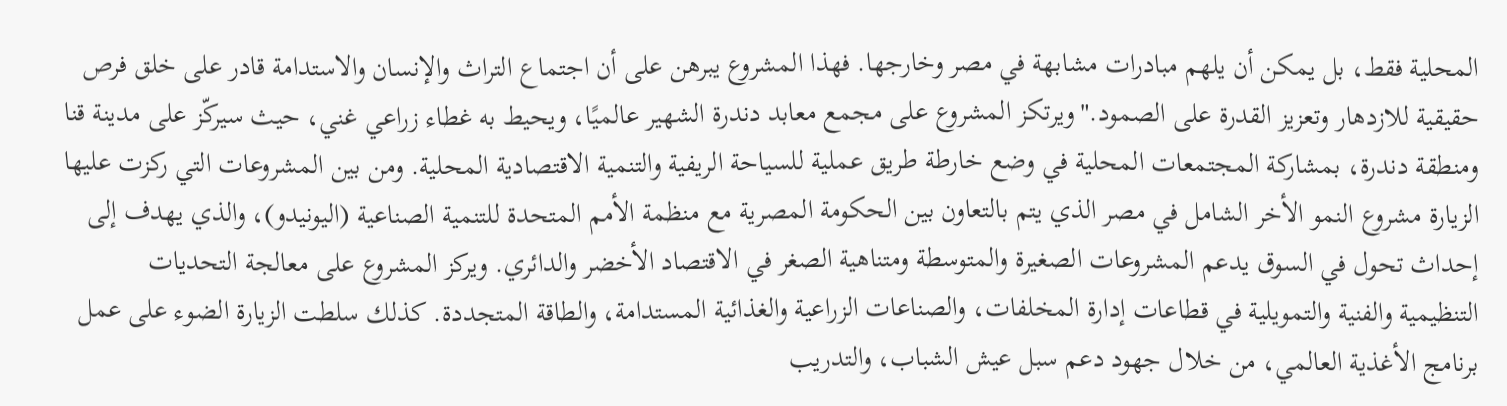المحلية فقط، بل يمكن أن يلهم مبادرات مشابهة في مصر وخارجها. فهذا المشروع يبرهن على أن اجتماع التراث والإنسان والاستدامة قادر على خلق فرص حقيقية للازدهار وتعزيز القدرة على الصمود."ويرتكز المشروع على مجمع معابد دندرة الشهير عالميًا، ويحيط به غطاء زراعي غني، حيث سيركّز على مدينة قنا ومنطقة دندرة، بمشاركة المجتمعات المحلية في وضع خارطة طريق عملية للسياحة الريفية والتنمية الاقتصادية المحلية. ومن بين المشروعات التي ركزت عليها الزيارة مشروع النمو الأخر الشامل في مصر الذي يتم بالتعاون بين الحكومة المصرية مع منظمة الأمم المتحدة للتنمية الصناعية (اليونيدو)، والذي يهدف إلى إحداث تحول في السوق يدعم المشروعات الصغيرة والمتوسطة ومتناهية الصغر في الاقتصاد الأخضر والدائري. ويركز المشروع على معالجة التحديات التنظيمية والفنية والتمويلية في قطاعات إدارة المخلفات، والصناعات الزراعية والغذائية المستدامة، والطاقة المتجددة. كذلك سلطت الزيارة الضوء على عمل برنامج الأغذية العالمي، من خلال جهود دعم سبل عيش الشباب، والتدريب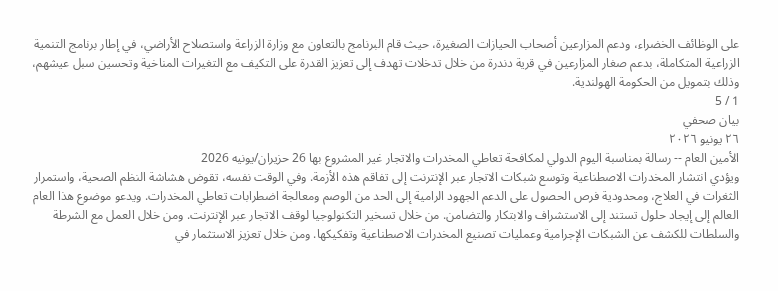على الوظائف الخضراء، ودعم المزارعين أصحاب الحيازات الصغيرة، حيث قام البرنامج بالتعاون مع وزارة الزراعة واستصلاح الأراضي، في إطار برنامج التنمية الزراعية المتكاملة، بدعم صغار المزارعين في قرية دندرة من خلال تدخلات تهدف إلى تعزيز القدرة على التكيف مع التغيرات المناخية وتحسين سبل عيشهم، وذلك بتمويل من الحكومة الهولندية.
1 / 5
بيان صحفي
٢٦ يونيو ٢٠٢٦
الأمين العام -- رسالة بمناسبة اليوم الدولي لمكافحة تعاطي المخدرات والاتجار غير المشروع بها 26 حزيران/يونيه 2026
ويؤدي انتشار المخدرات الاصطناعية وتوسع شبكات الاتجار عبر الإنترنت إلى تفاقم هذه الأزمة. وفي الوقت نفسه، تقوض هشاشة النظم الصحية، واستمرار الثغرات في العلاج، ومحدودية فرص الحصول على الدعم الجهود الرامية إلى الحد من الوصم ومعالجة اضطرابات تعاطي المخدرات. ويدعو موضوع هذا العام العالم إلى إيجاد حلول تستند إلى الاستشراف والابتكار والتضامن. من خلال تسخير التكنولوجيا لوقف الاتجار عبر الإنترنت. ومن خلال العمل مع الشرطة والسلطات للكشف عن الشبكات الإجرامية وعمليات تصنيع المخدرات الاصطناعية وتفكيكها. ومن خلال تعزيز الاستثمار في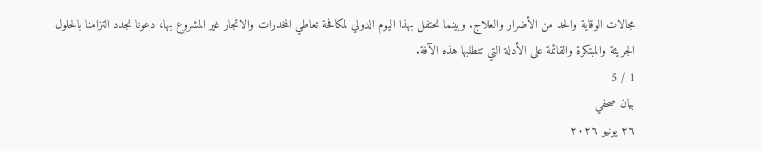مجالات الوقاية والحد من الأضرار والعلاج. وبينما نحتفل بهذا اليوم الدولي لمكافحة تعاطي المخدرات والاتجار غير المشروع بها، دعونا نجدد التزامنا بالحلول الجريئة والمبتكرة والقائمة على الأدلة التي تتطلبها هذه الآفة.
1 / 5
بيان صحفي
٢٦ يونيو ٢٠٢٦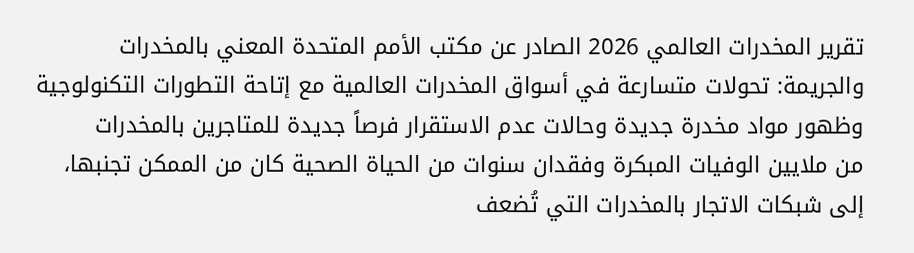تقرير المخدرات العالمي 2026 الصادر عن مكتب الأمم المتحدة المعني بالمخدرات والجريمة: تحولات متسارعة في أسواق المخدرات العالمية مع إتاحة التطورات التكنولوجية وظهور مواد مخدرة جديدة وحالات عدم الاستقرار فرصاً جديدة للمتاجرين بالمخدرات
من ملايين الوفيات المبكرة وفقدان سنوات من الحياة الصحية كان من الممكن تجنبها، إلى شبكات الاتجار بالمخدرات التي تُضعف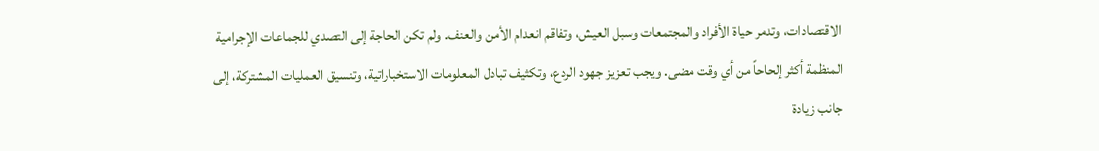الاقتصادات، وتدمر حياة الأفراد والمجتمعات وسبل العيش، وتفاقم انعدام الأمن والعنف. ولم تكن الحاجة إلى التصدي للجماعات الإجرامية المنظمة أكثر إلحاحاً من أي وقت مضى. ويجب تعزيز جهود الردع، وتكثيف تبادل المعلومات الاستخباراتية، وتنسيق العمليات المشتركة، إلى جانب زيادة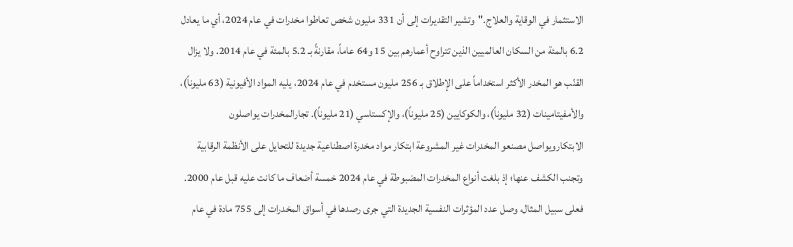الاستثمار في الوقاية والعلاج."وتشير التقديرات إلى أن 331 مليون شخص تعاطوا مخدرات في عام 2024، أي ما يعادل 6.2 بالمئة من السكان العالميين الذين تتراوح أعمارهم بين 15 و64 عاماً، مقارنةً بـ 5.2 بالمئة في عام 2014. ولا يزال القنّب هو المخدر الأكثر استخداماً على الإطلاق بـ 256 مليون مستخدم في عام 2024، يليه المواد الأفيونية (63 مليوناً)، والأمفيتامينات (32 مليوناً)، والكوكايين (25 مليوناً)، والإكستاسي (21 مليوناً). تجارالمخدرات يواصلون الابتكارويواصل مصنعو المخدرات غير المشروعة ابتكار مواد مخدرة اصطناعية جديدة للتحايل على الأنظمة الرقابية وتجنب الكشف عنها؛ إذ بلغت أنواع المخدرات المضبوطة في عام 2024 خمسة أضعاف ما كانت عليه قبل عام 2000. فعلى سبيل المثال، وصل عدد المؤثرات النفسية الجديدة التي جرى رصدها في أسواق المخدرات إلى 755 مادة في عام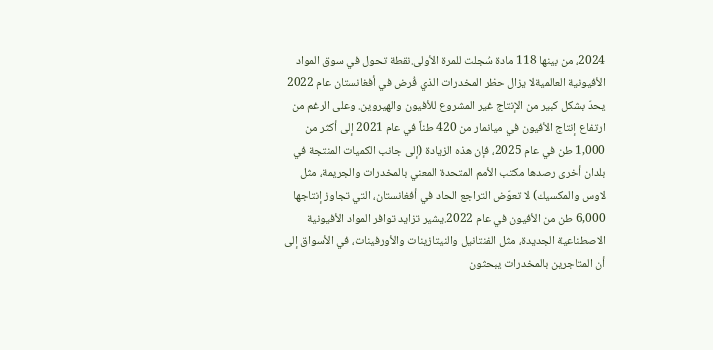2024، من بينها 118 مادة سُجلت للمرة الأولى.نقطة تحول في سوق المواد الأفيونية العالميةلا يزال حظر المخدرات الذي فُرض في أفغانستان عام 2022 يحدّ بشكل كبير من الإنتاج غير المشروع للأفيون والهيروين. وعلى الرغم من ارتفاع إنتاج الأفيون في ميانمار من 420 طناً في عام 2021 إلى أكثر من 1,000 طن في عام 2025، فإن هذه الزيادة (إلى جانب الكميات المنتجة في بلدان أخرى رصدها مكتب الأمم المتحدة المعني بالمخدرات والجريمة، مثل لاوس والمكسيك) لا تعوّض التراجع الحاد في أفغانستان، التي تجاوز إنتاجها 6,000 طن من الأفيون في عام 2022.يشير تزايد توافر المواد الأفيونية الاصطناعية الجديدة، مثل الفنتانيل والنيتازينات والأورفينات، في الأسواق إلى أن المتاجرين بالمخدرات يبحثون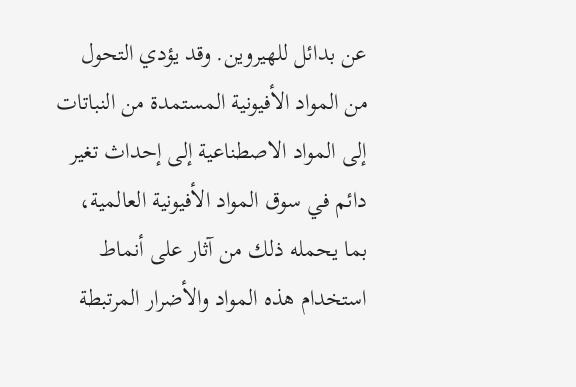عن بدائل للهيروين. وقد يؤدي التحول من المواد الأفيونية المستمدة من النباتات إلى المواد الاصطناعية إلى إحداث تغير دائم في سوق المواد الأفيونية العالمية، بما يحمله ذلك من آثار على أنماط استخدام هذه المواد والأضرار المرتبطة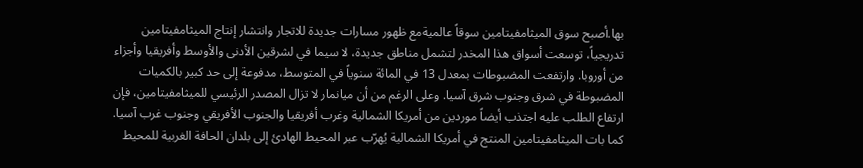بها.أصبح سوق الميثامفيتامين سوقاً عالميةمع ظهور مسارات جديدة للاتجار وانتشار إنتاج الميثامفيتامين تدريجياً، توسعت أسواق هذا المخدر لتشمل مناطق جديدة، لا سيما في لشرقين الأدنى والأوسط وأفريقيا وأجزاء من أوروبا. وارتفعت المضبوطات بمعدل 13 في المائة سنوياً في المتوسط، مدفوعة إلى حد كبير بالكميات المضبوطة في شرق وجنوب شرق آسيا. وعلى الرغم من أن ميانمار لا تزال المصدر الرئيسي للميثامفيتامين، فإن ارتفاع الطلب عليه اجتذب أيضاً موردين من أمريكا الشمالية وغرب أفريقيا والجنوب الأفريقي وجنوب غرب آسيا. كما بات الميثامفيتامين المنتج في أمريكا الشمالية يُهرّب عبر المحيط الهادئ إلى بلدان الحافة الغربية للمحيط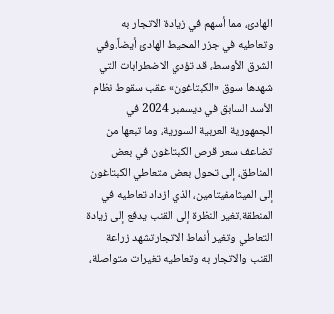الهادئ، مما أسهم في زيادة الاتجار به وتعاطيه في جزر المحيط الهادئ أيضاً.وفي الشرق الأوسط، قد تؤدي الاضطرابات التي شهدها سوق «الكبتاغون» عقب سقوط نظام الأسد السابق في ديسمبر 2024 في الجمهورية العربية السورية، وما تبعها من تضاعف سعر قرص الكبتاغون في بعض المناطق، إلى تحول بعض متعاطي الكبتاغون إلى الميثامفيتامين، الذي ازداد تعاطيه في المنطقة.تغير النظرة إلى القنب يدفع إلى زيادة التعاطي وتغير أنماط الاتجارتشهد زراعة القنب والاتجار به وتعاطيه تغيرات متواصلة،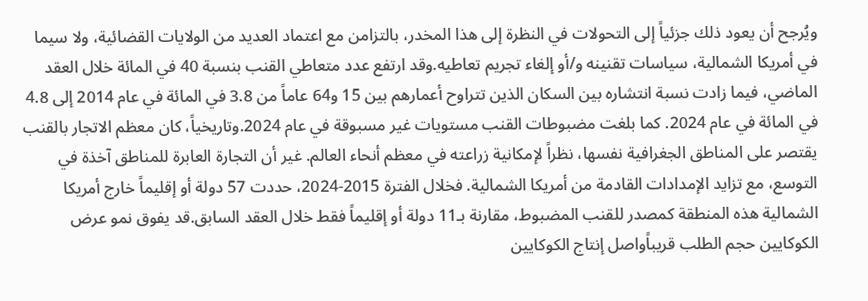ويُرجح أن يعود ذلك جزئياً إلى التحولات في النظرة إلى هذا المخدر، بالتزامن مع اعتماد العديد من الولايات القضائية، ولا سيما في أمريكا الشمالية، سياسات تقنينه و/أو إلغاء تجريم تعاطيه.وقد ارتفع عدد متعاطي القنب بنسبة 40 في المائة خلال العقد الماضي، فيما زادت نسبة انتشاره بين السكان الذين تتراوح أعمارهم بين 15 و64 عاماً من 3.8 في المائة في عام 2014 إلى 4.8 في المائة في عام 2024. كما بلغت مضبوطات القنب مستويات غير مسبوقة في عام 2024.وتاريخياً، كان معظم الاتجار بالقنب يقتصر على المناطق الجغرافية نفسها، نظراً لإمكانية زراعته في معظم أنحاء العالم. غير أن التجارة العابرة للمناطق آخذة في التوسع، مع تزايد الإمدادات القادمة من أمريكا الشمالية. فخلال الفترة 2015-2024، حددت 57 دولة أو إقليماً خارج أمريكا الشمالية هذه المنطقة كمصدر للقنب المضبوط، مقارنة بـ11 دولة أو إقليماً فقط خلال العقد السابق.قد يفوق نمو عرض الكوكايين حجم الطلب قريباًواصل إنتاج الكوكايين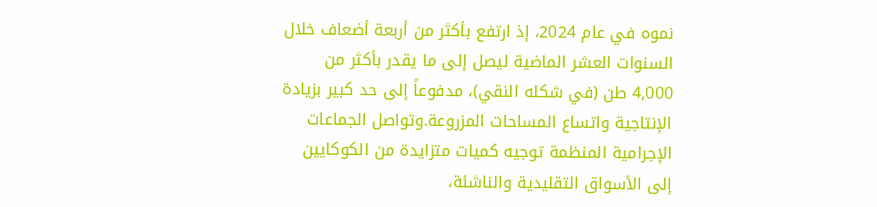نموه في عام 2024، إذ ارتفع بأكثر من أربعة أضعاف خلال السنوات العشر الماضية ليصل إلى ما يقدر بأكثر من 4,000 طن (في شكله النقي)، مدفوعاً إلى حد كبير بزيادة الإنتاجية واتساع المساحات المزروعة.وتواصل الجماعات الإجرامية المنظمة توجيه كميات متزايدة من الكوكايين إلى الأسواق التقليدية والناشئة،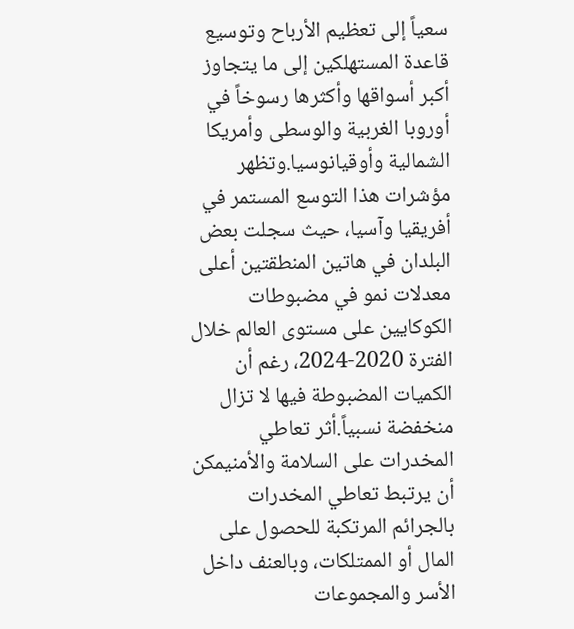سعياً إلى تعظيم الأرباح وتوسيع قاعدة المستهلكين إلى ما يتجاوز أكبر أسواقها وأكثرها رسوخاً في أوروبا الغربية والوسطى وأمريكا الشمالية وأوقيانوسيا.وتظهر مؤشرات هذا التوسع المستمر في أفريقيا وآسيا، حيث سجلت بعض البلدان في هاتين المنطقتين أعلى معدلات نمو في مضبوطات الكوكايين على مستوى العالم خلال الفترة 2020-2024، رغم أن الكميات المضبوطة فيها لا تزال منخفضة نسبياً.أثر تعاطي المخدرات على السلامة والأمنيمكن أن يرتبط تعاطي المخدرات بالجرائم المرتكبة للحصول على المال أو الممتلكات، وبالعنف داخل الأسر والمجموعات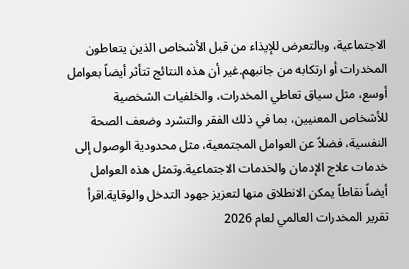الاجتماعية، وبالتعرض للإيذاء من قبل الأشخاص الذين يتعاطون المخدرات أو ارتكابه من جانبهم.غير أن هذه النتائج تتأثر أيضاً بعوامل أوسع، مثل سياق تعاطي المخدرات، والخلفيات الشخصية للأشخاص المعنيين، بما في ذلك الفقر والتشرد وضعف الصحة النفسية، فضلاً عن العوامل المجتمعية، مثل محدودية الوصول إلى خدمات علاج الإدمان والخدمات الاجتماعية.وتمثل هذه العوامل أيضاً نقاطاً يمكن الانطلاق منها لتعزيز جهود التدخل والوقاية.اقرأ تقرير المخدرات العالمي لعام 2026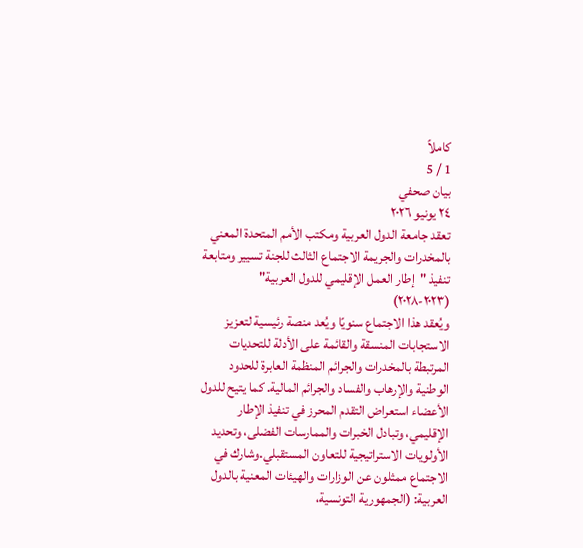كاملاً
1 / 5
بيان صحفي
٢٤ يونيو ٢٠٢٦
تعقد جامعة الدول العربية ومكتب الأمم المتحدة المعني بالمخدرات والجريمة الاجتماع الثالث للجنة تسيير ومتابعة تنفيذ "إطار العمل الإقليمي للدول العربية" (٢٠٢٣-٢٠٢٨)
ويُعقد هذا الاجتماع سنويًا ويُعد منصة رئيسية لتعزيز الاستجابات المنسقة والقائمة على الأدلة للتحديات المرتبطة بالمخدرات والجرائم المنظمة العابرة للحدود الوطنية والإرهاب والفساد والجرائم المالية. كما يتيح للدول الأعضاء استعراض التقدم المحرز في تنفيذ الإطار الإقليمي، وتبادل الخبرات والممارسات الفضلى، وتحديد الأولويات الاستراتيجية للتعاون المستقبلي.وشارك في الاجتماع ممثلون عن الوزارات والهيئات المعنية بالدول العربية: (الجمهورية التونسية،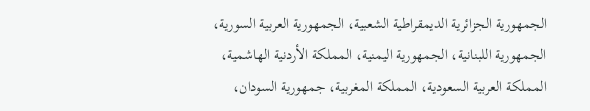الجمهورية الجزائرية الديمقراطية الشعبية، الجمهورية العربية السورية، الجمهورية اللبنانية، الجمهورية اليمنية، المملكة الأردنية الهاشمية، المملكة العربية السعودية، المملكة المغربية، جمهورية السودان،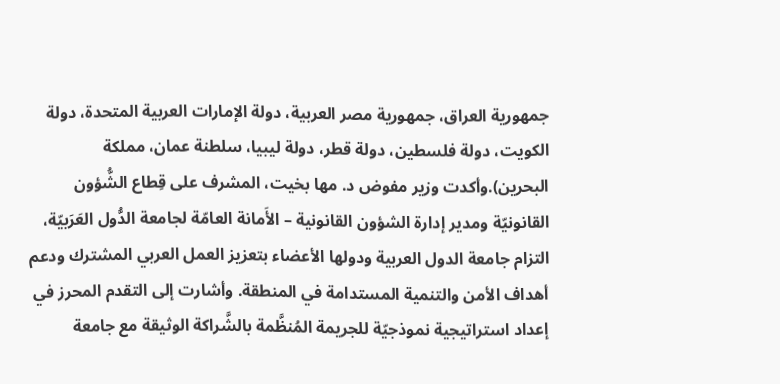جمهورية العراق، جمهورية مصر العربية، دولة الإمارات العربية المتحدة، دولة الكويت، دولة فلسطين، دولة قطر، دولة ليبيا، سلطنة عمان، مملكة البحرين).وأكدت وزير مفوض د. مها بخيت، المشرف على قِطاع الشُّؤون القانونيّة ومدير إدارة الشؤون القانونية – الأَمانة العامّة لجامعة الدُّول العَرَبيّة، التزام جامعة الدول العربية ودولها الأعضاء بتعزيز العمل العربي المشترك ودعم أهداف الأمن والتنمية المستدامة في المنطقة. وأشارت إلى التقدم المحرز في إعداد استراتيجية نموذجيّة للجريمة المُنظَّمة بالشَّراكة الوثيقة مع جامعة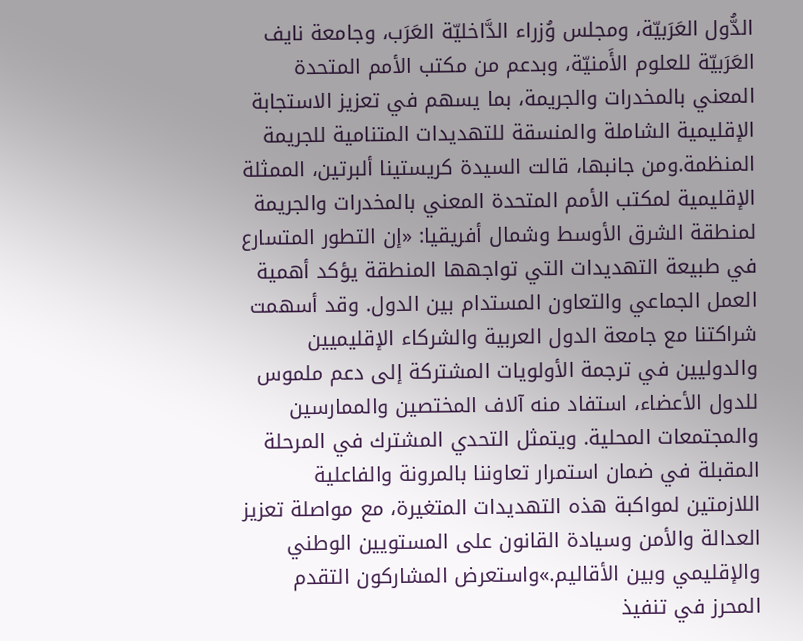الدُّول العَرَبيّة، ومجلس وُزراء الدَّاخليّة العَرَب، وجامعة نايف العَرَبيّة للعلوم الأَمنيّة، وبدعم من مكتب الأمم المتحدة المعني بالمخدرات والجريمة، بما يسهم في تعزيز الاستجابة الإقليمية الشاملة والمنسقة للتهديدات المتنامية للجريمة المنظمة.ومن جانبها، قالت السيدة كريستينا ألبرتين، الممثلة الإقليمية لمكتب الأمم المتحدة المعني بالمخدرات والجريمة لمنطقة الشرق الأوسط وشمال أفريقيا: «إن التطور المتسارع في طبيعة التهديدات التي تواجهها المنطقة يؤكد أهمية العمل الجماعي والتعاون المستدام بين الدول. وقد أسهمت شراكتنا مع جامعة الدول العربية والشركاء الإقليميين والدوليين في ترجمة الأولويات المشتركة إلى دعم ملموس للدول الأعضاء، استفاد منه آلاف المختصين والممارسين والمجتمعات المحلية. ويتمثل التحدي المشترك في المرحلة المقبلة في ضمان استمرار تعاوننا بالمرونة والفاعلية اللازمتين لمواكبة هذه التهديدات المتغيرة، مع مواصلة تعزيز العدالة والأمن وسيادة القانون على المستويين الوطني والإقليمي وبين الأقاليم.»واستعرض المشاركون التقدم المحرز في تنفيذ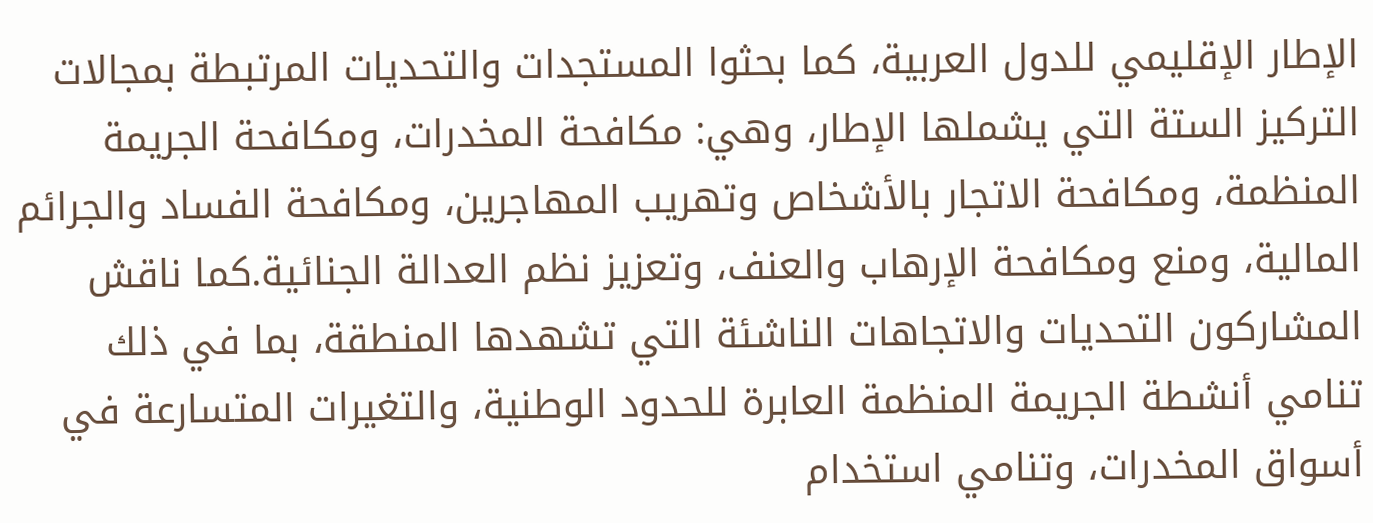الإطار الإقليمي للدول العربية، كما بحثوا المستجدات والتحديات المرتبطة بمجالات التركيز الستة التي يشملها الإطار، وهي: مكافحة المخدرات، ومكافحة الجريمة المنظمة، ومكافحة الاتجار بالأشخاص وتهريب المهاجرين، ومكافحة الفساد والجرائم المالية، ومنع ومكافحة الإرهاب والعنف، وتعزيز نظم العدالة الجنائية.كما ناقش المشاركون التحديات والاتجاهات الناشئة التي تشهدها المنطقة، بما في ذلك تنامي أنشطة الجريمة المنظمة العابرة للحدود الوطنية، والتغيرات المتسارعة في أسواق المخدرات، وتنامي استخدام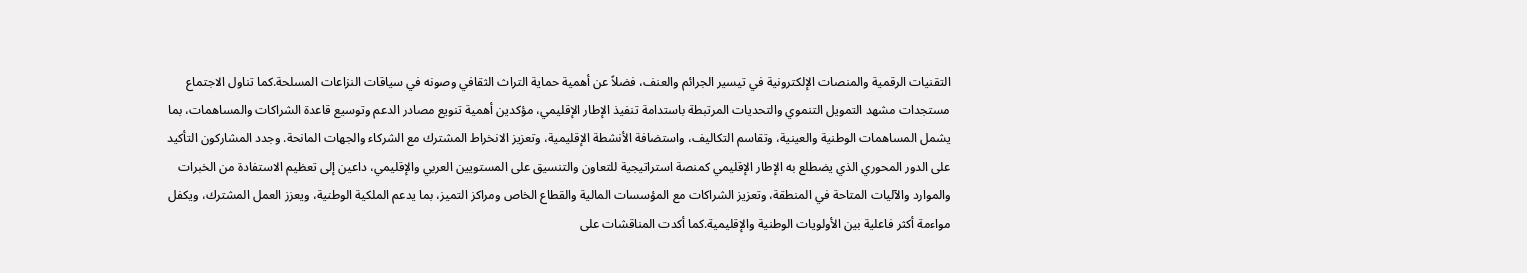التقنيات الرقمية والمنصات الإلكترونية في تيسير الجرائم والعنف، فضلاً عن أهمية حماية التراث الثقافي وصونه في سياقات النزاعات المسلحة.كما تناول الاجتماع مستجدات مشهد التمويل التنموي والتحديات المرتبطة باستدامة تنفيذ الإطار الإقليمي، مؤكدين أهمية تنويع مصادر الدعم وتوسيع قاعدة الشراكات والمساهمات، بما يشمل المساهمات الوطنية والعينية، وتقاسم التكاليف، واستضافة الأنشطة الإقليمية، وتعزيز الانخراط المشترك مع الشركاء والجهات المانحة. وجدد المشاركون التأكيد على الدور المحوري الذي يضطلع به الإطار الإقليمي كمنصة استراتيجية للتعاون والتنسيق على المستويين العربي والإقليمي، داعين إلى تعظيم الاستفادة من الخبرات والموارد والآليات المتاحة في المنطقة، وتعزيز الشراكات مع المؤسسات المالية والقطاع الخاص ومراكز التميز، بما يدعم الملكية الوطنية، ويعزز العمل المشترك، ويكفل مواءمة أكثر فاعلية بين الأولويات الوطنية والإقليمية.كما أكدت المناقشات على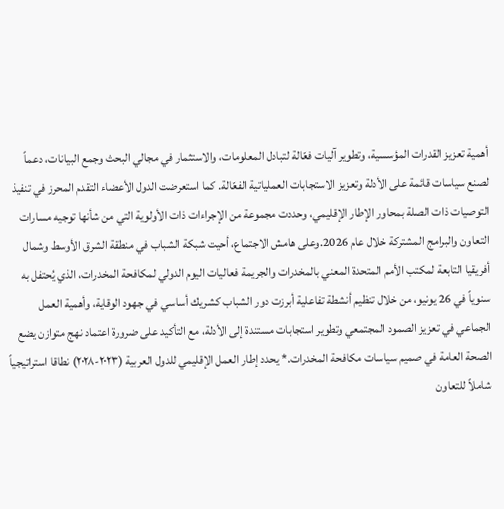أهمية تعزيز القدرات المؤسسية، وتطوير آليات فعّالة لتبادل المعلومات، والاستثمار في مجالي البحث وجمع البيانات، دعماً لصنع سياسات قائمة على الأدلة وتعزيز الاستجابات العملياتية الفعّالة. كما استعرضت الدول الأعضاء التقدم المحرز في تنفيذ التوصيات ذات الصلة بمحاور الإطار الإقليمي، وحددت مجموعة من الإجراءات ذات الأولوية التي من شأنها توجيه مسارات التعاون والبرامج المشتركة خلال عام 2026.وعلى هامش الاجتماع، أحيت شبكة الشباب في منطقة الشرق الأوسط وشمال أفريقيا التابعة لمكتب الأمم المتحدة المعني بالمخدرات والجريمة فعاليات اليوم الدولي لمكافحة المخدرات، الذي يُحتفل به سنوياً في 26 يونيو، من خلال تنظيم أنشطة تفاعلية أبرزت دور الشباب كشريك أساسي في جهود الوقاية، وأهمية العمل الجماعي في تعزيز الصمود المجتمعي وتطوير استجابات مستندة إلى الأدلة، مع التأكيد على ضرورة اعتماد نهج متوازن يضع الصحة العامة في صميم سياسات مكافحة المخدرات.* يحدد إطار العمل الإقليمي للدول العربية (٢٠٢٣-٢٠٢٨) نطاقا استراتيجياً شاملاً للتعاون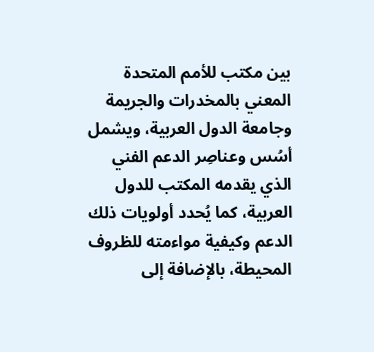بين مكتب للأمم المتحدة المعني بالمخدرات والجريمة وجامعة الدول العربية، ويشمل أسُس وعناصِر الدعم الفني الذي يقدمه المكتب للدول العربية، كما يُحدد أولويات ذلك الدعم وكيفية مواءمته للظروف المحيطة، بالإضافة إلى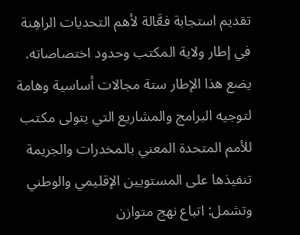تقديم استجابة فعَّالة لأهم التحديات الراهِنة في إطار ولاية المكتب وحدود اختصاصاته. يضع هذا الإطار ستة مجالات أساسية وهامة لتوجيه البرامج والمشاريع التي يتولى مكتب للأمم المتحدة المعني بالمخدرات والجريمة تنفيذها على المستويين الإقليمي والوطني وتشمل: اتباع نهج متوازن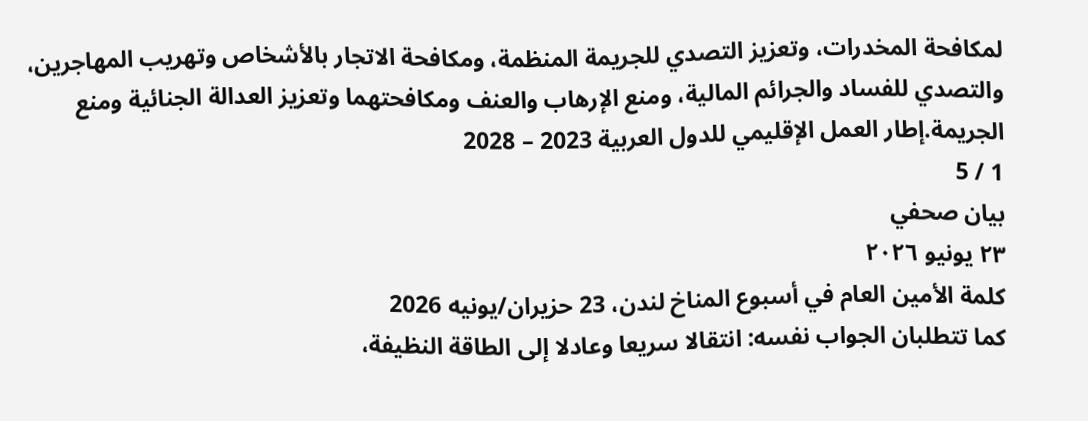لمكافحة المخدرات، وتعزيز التصدي للجريمة المنظمة، ومكافحة الاتجار بالأشخاص وتهريب المهاجرين، والتصدي للفساد والجرائم المالية، ومنع الإرهاب والعنف ومكافحتهما وتعزيز العدالة الجنائية ومنع الجريمة.إطار العمل الإقليمي للدول العربية 2023 – 2028
1 / 5
بيان صحفي
٢٣ يونيو ٢٠٢٦
كلمة الأمين العام في أسبوع المناخ لندن، 23 حزيران/يونيه 2026
كما تتطلبان الجواب نفسه: انتقالا سريعا وعادلا إلى الطاقة النظيفة،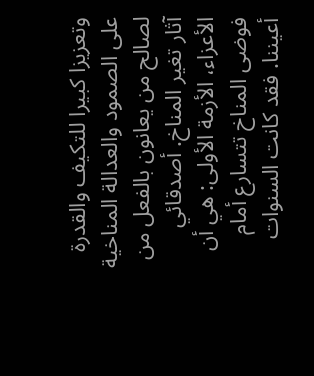وتعزيزا كبيرا للتكيف والقدرة على الصمود والعدالة المناخية لصالح من يعانون بالفعل من آثار تغير المناخ. أصدقائي الأعزاء، الأزمة الأولى: هي أن فوضى المناخ تتسارع أمام أعيننا. فقد كانت السنوات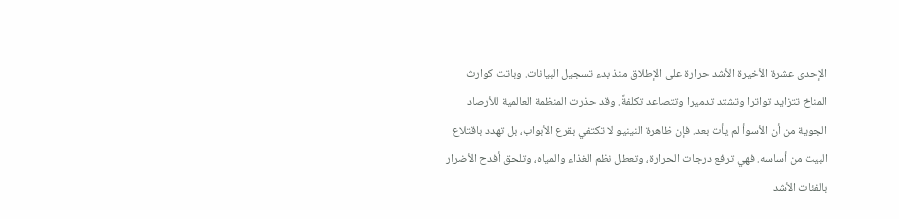الإحدى عشرة الأخيرة الأشد حرارة على الإطلاق منذ بدء تسجيل البيانات. وباتت كوارث المناخ تتزايد تواترا وتشتد تدميرا وتتصاعد تكلفةً. وقد حذرت المنظمة العالمية للأرصاد الجوية من أن الأسوأ لم يأت بعد. فإن ظاهرة النينيو لا تكتفي بقرع الأبواب، بل تهدد باقتلاع البيت من أساسه. فهي ترفع درجات الحرارة، وتعطل نظم الغذاء والمياه، وتلحق أفدح الأضرار بالفئات الأشد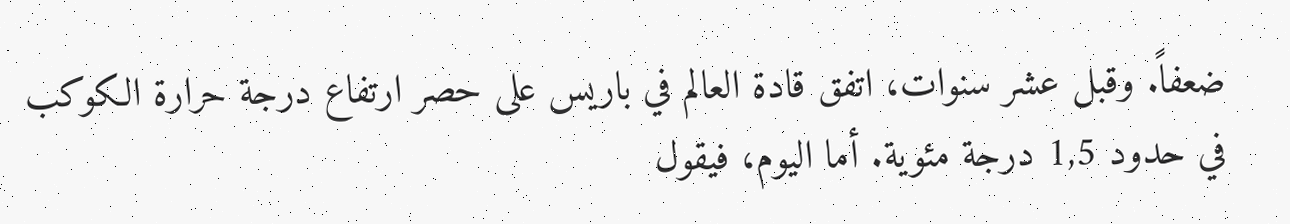ضعفاً. وقبل عشر سنوات، اتفق قادة العالم في باريس على حصر ارتفاع درجة حرارة الكوكب في حدود 1,5 درجة مئوية. أما اليوم، فيقول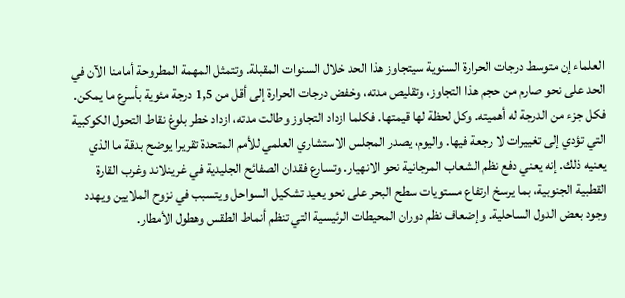العلماء إن متوسط درجات الحرارة السنوية سيتجاوز هذا الحد خلال السنوات المقبلة. وتتمثل المهمة المطروحة أمامنا الآن في الحد على نحو صارم من حجم هذا التجاوز، وتقليص مدته، وخفض درجات الحرارة إلى أقل من 1,5 درجة مئوية بأسرع ما يمكن. فكل جزء من الدرجة له أهميته. وكل لحظة لها قيمتها. فكلما ازداد التجاوز وطالت مدته، ازداد خطر بلوغ نقاط التحول الكوكبية التي تؤدي إلى تغييرات لا رجعة فيها. واليوم، يصدر المجلس الاستشاري العلمي للأمم المتحدة تقريرا يوضح بدقة ما الذي يعنيه ذلك. إنه يعني دفع نظم الشعاب المرجانية نحو الانهيار. وتسارع فقدان الصفائح الجليدية في غرينلاند وغرب القارة القطبية الجنوبية، بما يرسخ ارتفاع مستويات سطح البحر على نحو يعيد تشكيل السواحل ويتسبب في نزوح الملايين ويهدد وجود بعض الدول الساحلية. وإضعاف نظم دوران المحيطات الرئيسية التي تنظم أنماط الطقس وهطول الأمطار.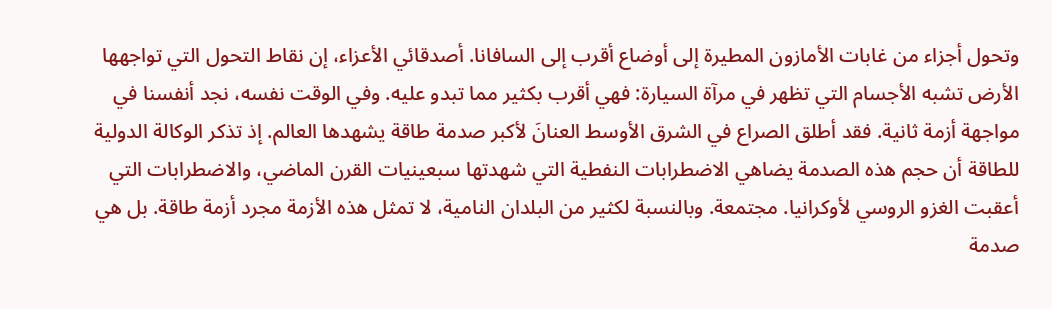وتحول أجزاء من غابات الأمازون المطيرة إلى أوضاع أقرب إلى السافانا. أصدقائي الأعزاء، إن نقاط التحول التي تواجهها الأرض تشبه الأجسام التي تظهر في مرآة السيارة: فهي أقرب بكثير مما تبدو عليه. وفي الوقت نفسه، نجد أنفسنا في مواجهة أزمة ثانية. فقد أطلق الصراع في الشرق الأوسط العنانَ لأكبر صدمة طاقة يشهدها العالم. إذ تذكر الوكالة الدولية للطاقة أن حجم هذه الصدمة يضاهي الاضطرابات النفطية التي شهدتها سبعينيات القرن الماضي، والاضطرابات التي أعقبت الغزو الروسي لأوكرانيا. مجتمعة. وبالنسبة لكثير من البلدان النامية، لا تمثل هذه الأزمة مجرد أزمة طاقة. بل هي صدمة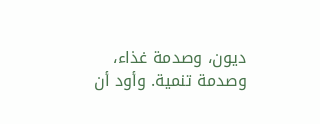ديون، وصدمة غذاء، وصدمة تنمية. وأود أن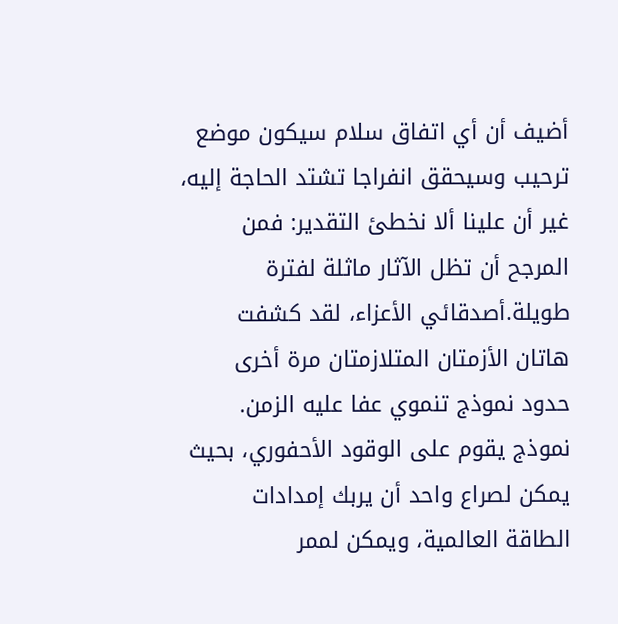أضيف أن أي اتفاق سلام سيكون موضع ترحيب وسيحقق انفراجا تشتد الحاجة إليه، غير أن علينا ألا نخطئ التقدير: فمن المرجح أن تظل الآثار ماثلة لفترة طويلة.أصدقائي الأعزاء، لقد كشفت هاتان الأزمتان المتلازمتان مرة أخرى حدود نموذج تنموي عفا عليه الزمن. نموذج يقوم على الوقود الأحفوري، بحيث يمكن لصراع واحد أن يربك إمدادات الطاقة العالمية، ويمكن لممر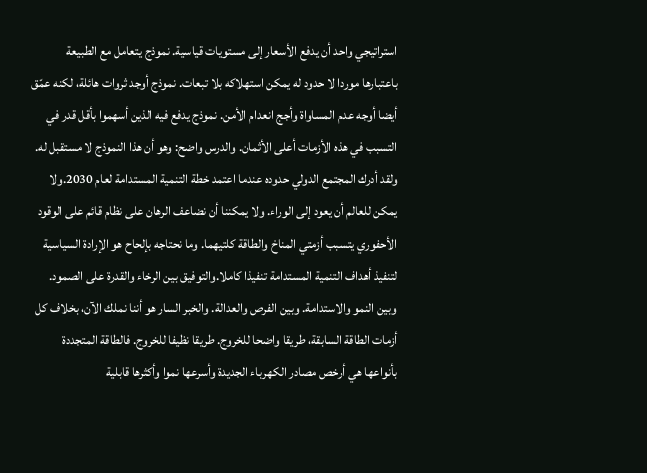استراتيجي واحد أن يدفع الأسعار إلى مستويات قياسية. نموذج يتعامل مع الطبيعة باعتبارها موردا لا حدود له يمكن استهلاكه بلا تبعات. نموذج أوجد ثروات هائلة، لكنه عمّق أيضا أوجه عدم المساواة وأجج انعدام الأمن. نموذج يدفع فيه الذين أسهموا بأقل قدر في التسبب في هذه الأزمات أعلى الأثمان. والدرس واضح: وهو أن هذا النموذج لا مستقبل له. ولقد أدرك المجتمع الدولي حدوده عندما اعتمد خطة التنمية المستدامة لعام 2030.ولا يمكن للعالم أن يعود إلى الوراء. ولا يمكننا أن نضاعف الرهان على نظام قائم على الوقود الأحفوري يتسبب أزمتي المناخ والطاقة كلتيهما. وما نحتاجه بإلحاح هو الإرادة السياسية لتنفيذ أهداف التنمية المستدامة تنفيذا كاملا.والتوفيق بين الرخاء والقدرة على الصمود. وبين النمو والاستدامة. وبين الفرص والعدالة. والخبر السار هو أننا نملك الآن، بخلاف كل أزمات الطاقة السابقة، طريقا واضحا للخروج. طريقا نظيفا للخروج. فالطاقة المتجددة بأنواعها هي أرخص مصادر الكهرباء الجديدة وأسرعها نموا وأكثرها قابلية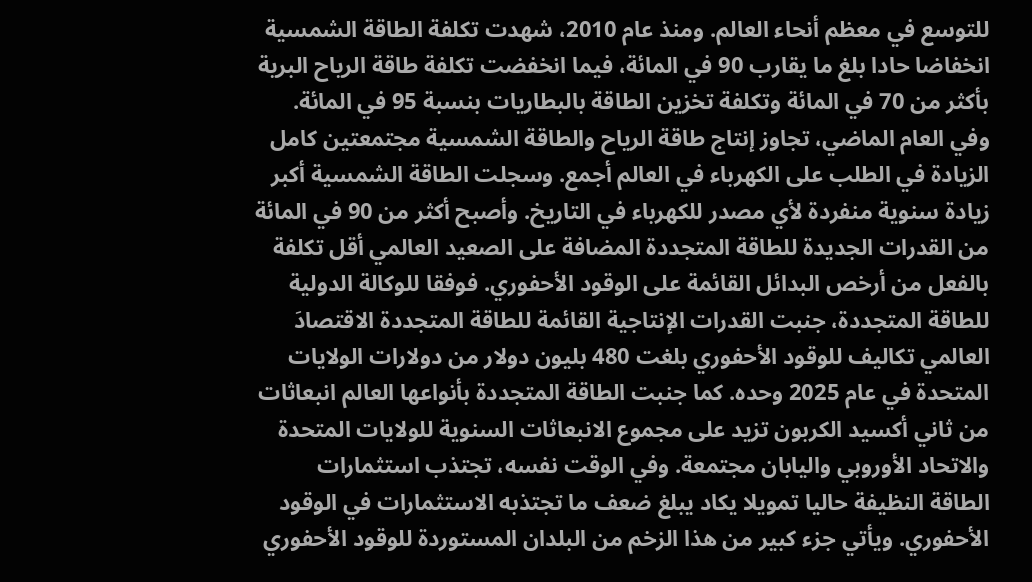للتوسع في معظم أنحاء العالم. ومنذ عام 2010، شهدت تكلفة الطاقة الشمسية انخفاضا حادا بلغ ما يقارب 90 في المائة، فيما انخفضت تكلفة طاقة الرياح البرية بأكثر من 70 في المائة وتكلفة تخزين الطاقة بالبطاريات بنسبة 95 في المائة. وفي العام الماضي، تجاوز إنتاج طاقة الرياح والطاقة الشمسية مجتمعتين كامل الزيادة في الطلب على الكهرباء في العالم أجمع. وسجلت الطاقة الشمسية أكبر زيادة سنوية منفردة لأي مصدر للكهرباء في التاريخ. وأصبح أكثر من 90 في المائة من القدرات الجديدة للطاقة المتجددة المضافة على الصعيد العالمي أقل تكلفة بالفعل من أرخص البدائل القائمة على الوقود الأحفوري. فوفقا للوكالة الدولية للطاقة المتجددة، جنبت القدرات الإنتاجية القائمة للطاقة المتجددة الاقتصادَ العالمي تكاليف للوقود الأحفوري بلغت 480 بليون دولار من دولارات الولايات المتحدة في عام 2025 وحده. كما جنبت الطاقة المتجددة بأنواعها العالم انبعاثات من ثاني أكسيد الكربون تزيد على مجموع الانبعاثات السنوية للولايات المتحدة والاتحاد الأوروبي واليابان مجتمعة. وفي الوقت نفسه، تجتذب استثمارات الطاقة النظيفة حاليا تمويلا يكاد يبلغ ضعف ما تجتذبه الاستثمارات في الوقود الأحفوري. ويأتي جزء كبير من هذا الزخم من البلدان المستوردة للوقود الأحفوري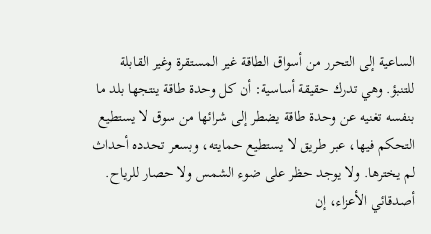الساعية إلى التحرر من أسواق الطاقة غير المستقرة وغير القابلة للتنبؤ. وهي تدرك حقيقة أساسية: أن كل وحدة طاقة ينتجها بلد ما بنفسه تغنيه عن وحدة طاقة يضطر إلى شرائها من سوق لا يستطيع التحكم فيها، عبر طريق لا يستطيع حمايته، وبسعر تحدده أحداث لم يخترها. ولا يوجد حظر على ضوء الشمس ولا حصار للرياح. أصدقائي الأعزاء، إن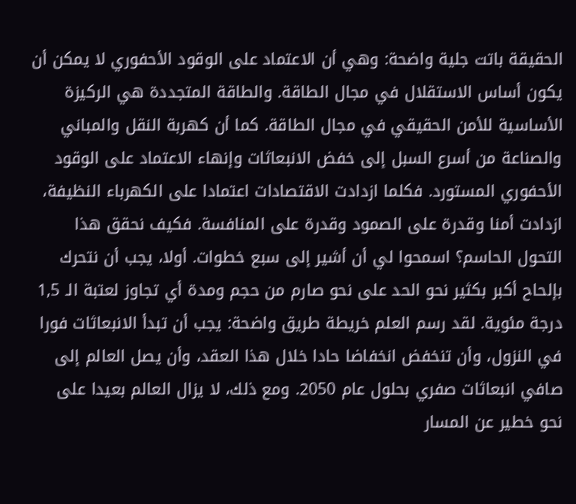الحقيقة باتت جلية واضحة: وهي أن الاعتماد على الوقود الأحفوري لا يمكن أن يكون أساس الاستقلال في مجال الطاقة. والطاقة المتجددة هي الركيزة الأساسية للأمن الحقيقي في مجال الطاقة. كما أن كهربة النقل والمباني والصناعة من أسرع السبل إلى خفض الانبعاثات وإنهاء الاعتماد على الوقود الأحفوري المستورد. فكلما ازدادت الاقتصادات اعتمادا على الكهرباء النظيفة، ازدادت أمنا وقدرة على الصمود وقدرة على المنافسة. فكيف نحقق هذا التحول الحاسم؟ اسمحوا لي أن أشير إلى سبع خطوات. أولا، يجب أن نتحرك بإلحاح أكبر بكثير نحو الحد على نحو صارم من حجم ومدة أي تجاوز لعتبة الـ 1,5 درجة مئوية. لقد رسم العلم خريطة طريق واضحة: يجب أن تبدأ الانبعاثات فورا في النزول، وأن تنخفض انخفاضا حادا خلال هذا العقد، وأن يصل العالم إلى صافي انبعاثات صفري بحلول عام 2050. ومع ذلك، لا يزال العالم بعيدا على نحو خطير عن المسار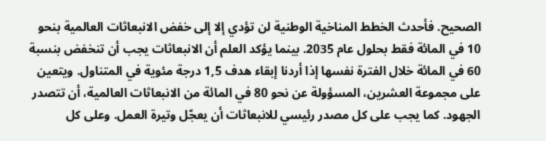الصحيح. فأحدث الخطط المناخية الوطنية لن تؤدي إلا إلى خفض الانبعاثات العالمية بنحو 10 في المائة فقط بحلول عام 2035. بينما يؤكد العلم أن الانبعاثات يجب أن تنخفض بنسبة 60 في المائة خلال الفترة نفسها إذا أردنا إبقاء هدف 1,5 درجة مئوية في المتناول. ويتعين على مجموعة العشرين، المسؤولة عن نحو 80 في المائة من الانبعاثات العالمية، أن تتصدر الجهود. كما يجب على كل مصدر رئيسي للانبعاثات أن يعجّل وتيرة العمل. وعلى كل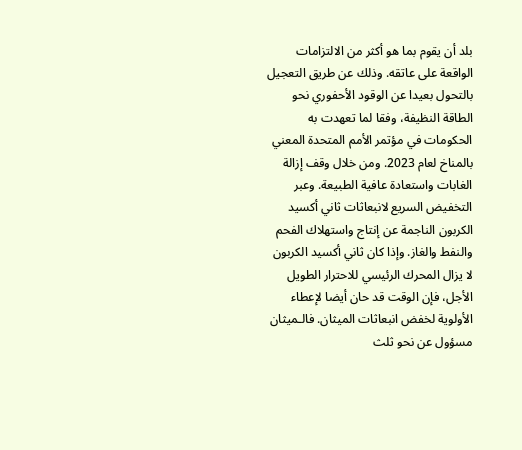بلد أن يقوم بما هو أكثر من الالتزامات الواقعة على عاتقه. وذلك عن طريق التعجيل بالتحول بعيدا عن الوقود الأحفوري نحو الطاقة النظيفة، وفقا لما تعهدت به الحكومات في مؤتمر الأمم المتحدة المعني بالمناخ لعام 2023. ومن خلال وقف إزالة الغابات واستعادة عافية الطبيعة. وعبر التخفيض السريع لانبعاثات ثاني أكسيد الكربون الناجمة عن إنتاج واستهلاك الفحم والنفط والغاز. وإذا كان ثاني أكسيد الكربون لا يزال المحرك الرئيسي للاحترار الطويل الأجل، فإن الوقت قد حان أيضا لإعطاء الأولوية لخفض انبعاثات الميثان. فالـميثان مسؤول عن نحو ثلث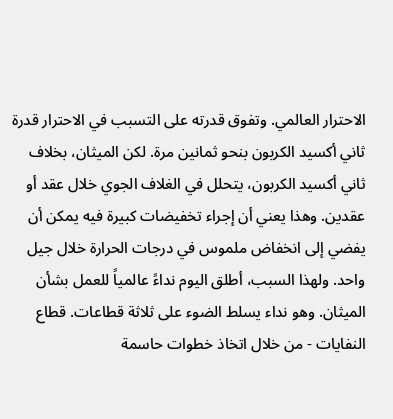الاحترار العالمي. وتفوق قدرته على التسبب في الاحترار قدرة ثاني أكسيد الكربون بنحو ثمانين مرة. لكن الميثان، بخلاف ثاني أكسيد الكربون، يتحلل في الغلاف الجوي خلال عقد أو عقدين. وهذا يعني أن إجراء تخفيضات كبيرة فيه يمكن أن يفضي إلى انخفاض ملموس في درجات الحرارة خلال جيل واحد. ولهذا السبب، أطلق اليوم نداءً عالمياً للعمل بشأن الميثان. وهو نداء يسلط الضوء على ثلاثة قطاعات. قطاع النفايات - من خلال اتخاذ خطوات حاسمة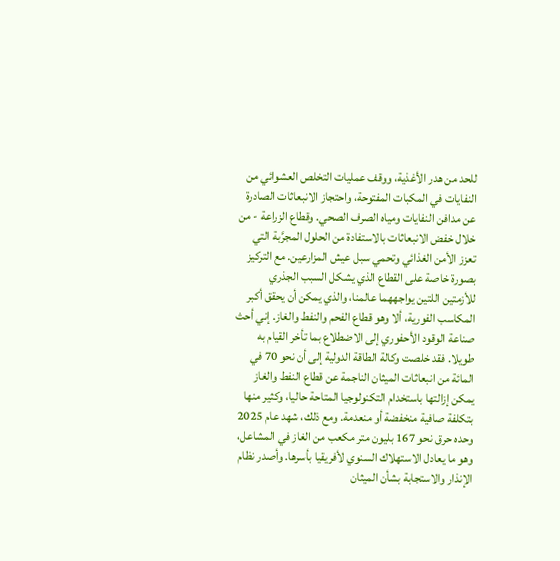للحد من هدر الأغذية، ووقف عمليات التخلص العشوائي من النفايات في المكبات المفتوحة، واحتجاز الانبعاثات الصادرة عن مدافن النفايات ومياه الصرف الصحي. وقطاع الزراعة - من خلال خفض الانبعاثات بالاستفادة من الحلول المجرَّبة التي تعزز الأمن الغذائي وتحمي سبل عيش المزارعين. مع التركيز بصورة خاصة على القطاع الذي يشكل السبب الجذري للأزمتين اللتين يواجههما عالمنا، والذي يمكن أن يحقق أكبر المكاسب الفورية، ألا وهو قطاع الفحم والنفط والغاز. إني أحث صناعة الوقود الأحفوري إلى الاضطلاع بما تأخر القيام به طويلا. فقد خلصت وكالة الطاقة الدولية إلى أن نحو 70 في المائة من انبعاثات الميثان الناجمة عن قطاع النفط والغاز يمكن إزالتها باستخدام التكنولوجيا المتاحة حاليا، وكثير منها بتكلفة صافية منخفضة أو منعدمة. ومع ذلك، شهد عام 2025 وحده حرق نحو 167 بليون متر مكعب من الغاز في المشاعل، وهو ما يعادل الاستهلاك السنوي لأفريقيا بأسرها. وأصدر نظام الإنذار والاستجابة بشأن الميثان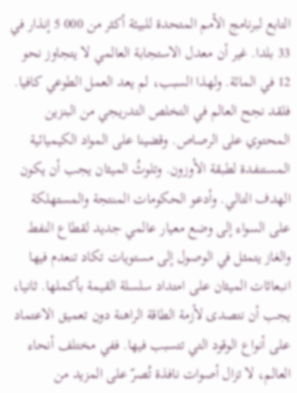التابع لبرنامج الأمم المتحدة للبيئة أكثر من 000 5 إنذار في 33 بلدا. غير أن معدل الاستجابة العالمي لا يتجاوز نحو 12 في المائة. ولهذا السبب، لم يعد العمل الطوعي كافيا. فلقد نجح العالم في التخلص التدريجي من البنزين المحتوي على الرصاص. وقضينا على المواد الكيميائية المستنفدة لطبقة الأوزون. وتلوثُ الميثان يجب أن يكون الهدف التالي. وأدعو الحكومات المنتجة والمستهلكة على السواء إلى وضع معيار عالمي جديد لقطاع النفط والغاز يتمثل في الوصول إلى مستويات تكاد تنعدم فيها انبعاثات الميثان على امتداد سلسلة القيمة بأكملها. ثانيا، يجب أن نتصدى لأزمة الطاقة الراهنة دون تعميق الاعتماد على أنواع الوقود التي تتسبب فيها. ففي مختلف أنحاء العالم، لا تزال أصوات نافذة تُصرّ على المزيد من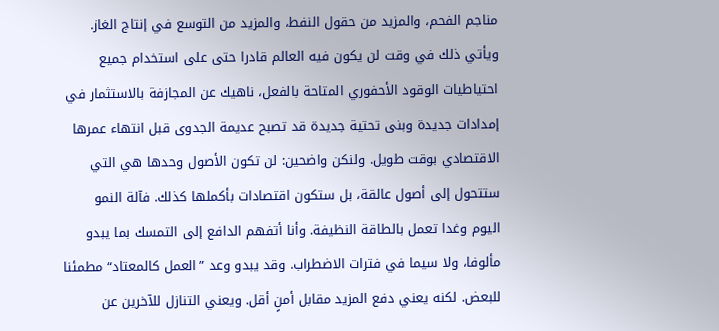مناجم الفحم، والمزيد من حقول النفط، والمزيد من التوسع في إنتاج الغاز. ويأتي ذلك في وقت لن يكون فيه العالم قادرا حتى على استخدام جميع احتياطيات الوقود الأحفوري المتاحة بالفعل، ناهيك عن المجازفة بالاستثمار في إمدادات جديدة وبنى تحتية جديدة قد تصبح عديمة الجدوى قبل انتهاء عمرها الاقتصادي بوقت طويل. ولنكن واضحين: لن تكون الأصول وحدها هي التي ستتحول إلى أصول عالقة، بل ستكون اقتصادات بأكملها كذلك. فآلة النمو اليوم وغدا تعمل بالطاقة النظيفة. وأنا أتفهم الدافع إلى التمسك بما يبدو مألوفا، ولا سيما في فترات الاضطراب. وقد يبدو وعد ”العمل كالمعتاد“ مطمئنا للبعض. لكنه يعني دفع المزيد مقابل أمنٍ أقل. ويعني التنازل للآخرين عن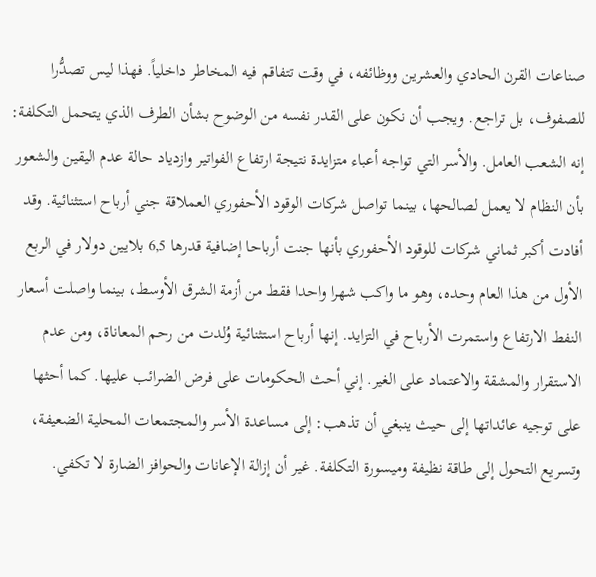صناعات القرن الحادي والعشرين ووظائفه، في وقت تتفاقم فيه المخاطر داخلياً. فهذا ليس تصدُّرا للصفوف، بل تراجع. ويجب أن نكون على القدر نفسه من الوضوح بشأن الطرف الذي يتحمل التكلفة: إنه الشعب العامل. والأسر التي تواجه أعباء متزايدة نتيجة ارتفاع الفواتير وازدياد حالة عدم اليقين والشعور بأن النظام لا يعمل لصالحها، بينما تواصل شركات الوقود الأحفوري العملاقة جني أرباح استثنائية. وقد أفادت أكبر ثماني شركات للوقود الأحفوري بأنها جنت أرباحا إضافية قدرها 6,5 بلايين دولار في الربع الأول من هذا العام وحده، وهو ما واكب شهرا واحدا فقط من أزمة الشرق الأوسط، بينما واصلت أسعار النفط الارتفاع واستمرت الأرباح في التزايد. إنها أرباح استثنائية وُلدت من رحم المعاناة، ومن عدم الاستقرار والمشقة والاعتماد على الغير. إني أحث الحكومات على فرض الضرائب عليها. كما أحثها على توجيه عائداتها إلى حيث ينبغي أن تذهب: إلى مساعدة الأسر والمجتمعات المحلية الضعيفة، وتسريع التحول إلى طاقة نظيفة وميسورة التكلفة. غير أن إزالة الإعانات والحوافز الضارة لا تكفي.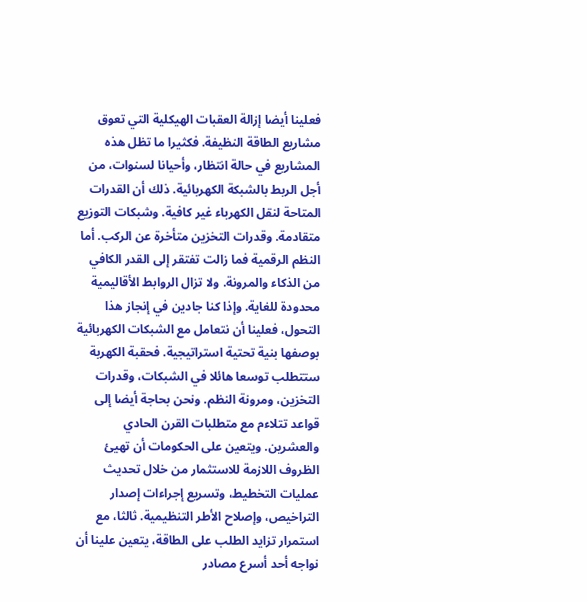فعلينا أيضا إزالة العقبات الهيكلية التي تعوق مشاريع الطاقة النظيفة. فكثيرا ما تظل هذه المشاريع في حالة انتظار، وأحيانا لسنوات، من أجل الربط بالشبكة الكهربائية. ذلك أن القدرات المتاحة لنقل الكهرباء غير كافية. وشبكات التوزيع متقادمة. وقدرات التخزين متأخرة عن الركب. أما النظم الرقمية فما زالت تفتقر إلى القدر الكافي من الذكاء والمرونة. ولا تزال الروابط الأقاليمية محدودة للغاية. وإذا كنا جادين في إنجاز هذا التحول، فعلينا أن نتعامل مع الشبكات الكهربائية بوصفها بنية تحتية استراتيجية. فحقبة الكهربة ستتطلب توسعا هائلا في الشبكات، وقدرات التخزين، ومرونة النظم. ونحن بحاجة أيضا إلى قواعد تتلاءم مع متطلبات القرن الحادي والعشرين. ويتعين على الحكومات أن تهيئ الظروف اللازمة للاستثمار من خلال تحديث عمليات التخطيط، وتسريع إجراءات إصدار التراخيص، وإصلاح الأطر التنظيمية. ثالثا، مع استمرار تزايد الطلب على الطاقة، يتعين علينا أن نواجه أحد أسرع مصادر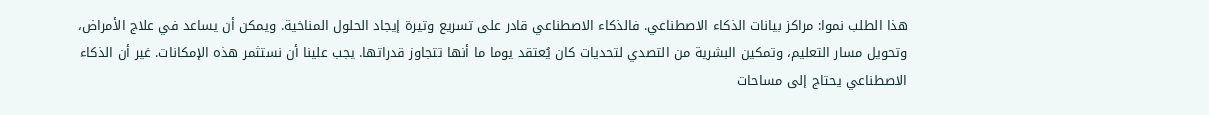هذا الطلب نموا: مراكز بيانات الذكاء الاصطناعي. فالذكاء الاصطناعي قادر على تسريع وتيرة إيجاد الحلول المناخية. ويمكن أن يساعد في علاج الأمراض، وتحويل مسار التعليم، وتمكين البشرية من التصدي لتحديات كان يُعتقد يوما ما أنها تتجاوز قدراتها. يجب علينا أن نستثمر هذه الإمكانات. غير أن الذكاء الاصطناعي يحتاج إلى مساحات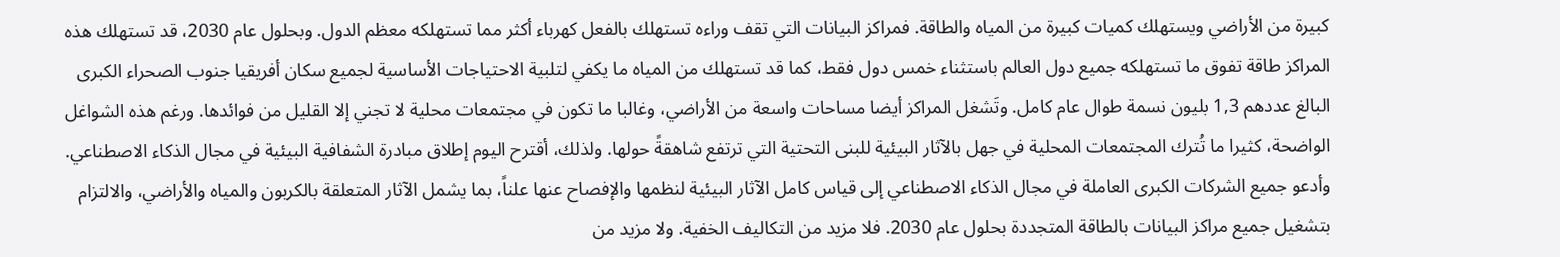كبيرة من الأراضي ويستهلك كميات كبيرة من المياه والطاقة. فمراكز البيانات التي تقف وراءه تستهلك بالفعل كهرباء أكثر مما تستهلكه معظم الدول. وبحلول عام 2030، قد تستهلك هذه المراكز طاقة تفوق ما تستهلكه جميع دول العالم باستثناء خمس دول فقط، كما قد تستهلك من المياه ما يكفي لتلبية الاحتياجات الأساسية لجميع سكان أفريقيا جنوب الصحراء الكبرى البالغ عددهم 1,3 بليون نسمة طوال عام كامل. وتَشغل المراكز أيضا مساحات واسعة من الأراضي، وغالبا ما تكون في مجتمعات محلية لا تجني إلا القليل من فوائدها. ورغم هذه الشواغل الواضحة، كثيرا ما تُترك المجتمعات المحلية في جهل بالآثار البيئية للبنى التحتية التي ترتفع شاهقةً حولها. ولذلك، أقترح اليوم إطلاق مبادرة الشفافية البيئية في مجال الذكاء الاصطناعي. وأدعو جميع الشركات الكبرى العاملة في مجال الذكاء الاصطناعي إلى قياس كامل الآثار البيئية لنظمها والإفصاح عنها علناً، بما يشمل الآثار المتعلقة بالكربون والمياه والأراضي، والالتزام بتشغيل جميع مراكز البيانات بالطاقة المتجددة بحلول عام 2030. فلا مزيد من التكاليف الخفية. ولا مزيد من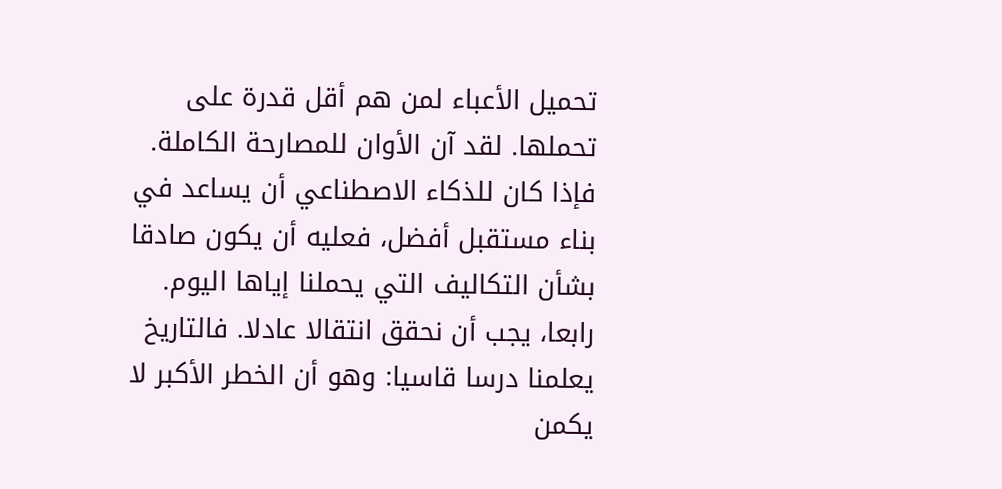تحميل الأعباء لمن هم أقل قدرة على تحملها. لقد آن الأوان للمصارحة الكاملة. فإذا كان للذكاء الاصطناعي أن يساعد في بناء مستقبل أفضل، فعليه أن يكون صادقا بشأن التكاليف التي يحملنا إياها اليوم. رابعا، يجب أن نحقق انتقالا عادلا. فالتاريخ يعلمنا درسا قاسيا: وهو أن الخطر الأكبر لا يكمن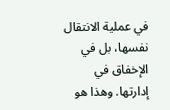في عملية الانتقال نفسها، بل في الإخفاق في إدارتها. وهذا هو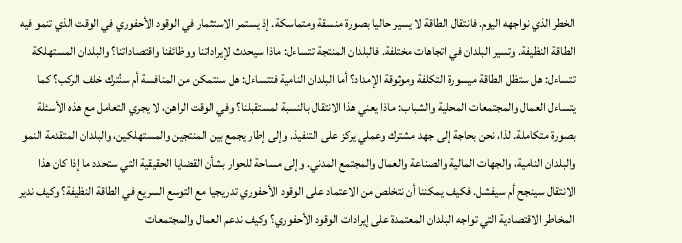الخطر الذي نواجهه اليوم. فانتقال الطاقة لا يسير حاليا بصورة منسقة ومتماسكة. إذ يستمر الاستثمار في الوقود الأحفوري في الوقت الذي تنمو فيه الطاقة النظيفة. وتسير البلدان في اتجاهات مختلفة. فالبلدان المنتجة تتساءل: ماذا سيحدث لإيراداتنا ووظائفنا واقتصاداتنا؟ والبلدان المستهلكة تتساءل: هل ستظل الطاقة ميسورة التكلفة وموثوقة الإمداد؟ أما البلدان النامية فتتساءل: هل سنتمكن من المنافسة أم سنُترك خلف الركب؟ كما يتساءل العمال والمجتمعات المحلية والشباب: ماذا يعني هذا الانتقال بالنسبة لمستقبلنا؟ وفي الوقت الراهن، لا يجري التعامل مع هذه الأسئلة بصورة متكاملة. لذا، نحن بحاجة إلى جهد مشترك وعملي يركز على التنفيذ. وإلى إطار يجمع بين المنتجين والمستهلكين، والبلدان المتقدمة النمو والبلدان النامية، والجهات المالية والصناعة والعمال والمجتمع المدني. وإلى مساحة للحوار بشأن القضايا الحقيقية التي ستحدد ما إذا كان هذا الانتقال سينجح أم سيفشل. فكيف يمكننا أن نتخلص من الاعتماد على الوقود الأحفوري تدريجيا مع التوسع السريع في الطاقة النظيفة؟ وكيف ندير المخاطر الاقتصادية التي تواجه البلدان المعتمدة على إيرادات الوقود الأحفوري؟ وكيف ندعم العمال والمجتمعات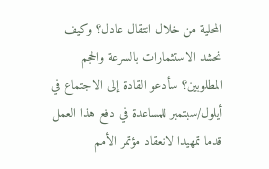المحلية من خلال انتقال عادل؟ وكيف نحشد الاستثمارات بالسرعة والحجم المطلوبين؟ سأدعو القادة إلى الاجتماع في أيلول/سبتمبر للمساعدة في دفع هذا العمل قدما تمهيدا لانعقاد مؤتمر الأمم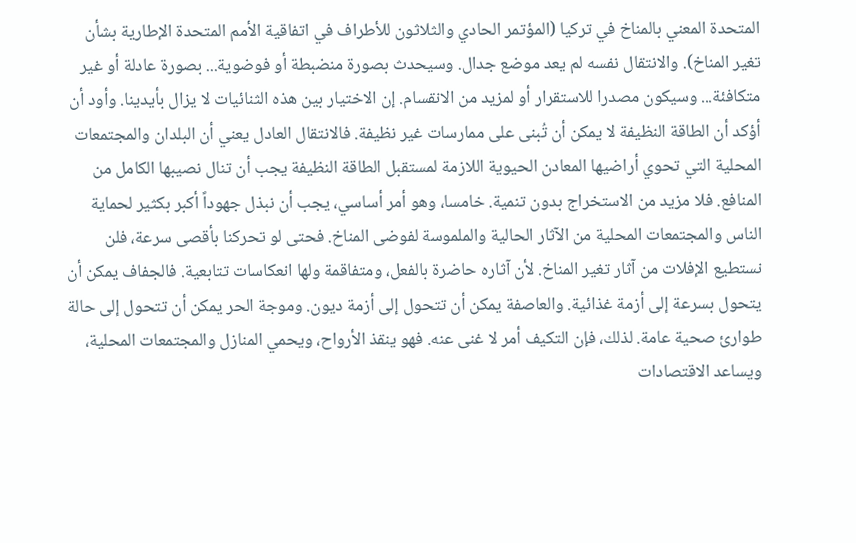المتحدة المعني بالمناخ في تركيا (المؤتمر الحادي والثلاثون للأطراف في اتفاقية الأمم المتحدة الإطارية بشأن تغير المناخ). والانتقال نفسه لم يعد موضع جدال. وسيحدث بصورة منضبطة أو فوضوية... بصورة عادلة أو غير متكافئة... وسيكون مصدرا للاستقرار أو لمزيد من الانقسام. إن الاختيار بين هذه الثنائيات لا يزال بأيدينا. وأود أن أؤكد أن الطاقة النظيفة لا يمكن أن تُبنى على ممارسات غير نظيفة. فالانتقال العادل يعني أن البلدان والمجتمعات المحلية التي تحوي أراضيها المعادن الحيوية اللازمة لمستقبل الطاقة النظيفة يجب أن تنال نصيبها الكامل من المنافع. فلا مزيد من الاستخراج بدون تنمية. خامسا، وهو أمر أساسي، يجب أن نبذل جهوداً أكبر بكثير لحماية الناس والمجتمعات المحلية من الآثار الحالية والملموسة لفوضى المناخ. فحتى لو تحركنا بأقصى سرعة، فلن نستطيع الإفلات من آثار تغير المناخ. لأن آثاره حاضرة بالفعل، ومتفاقمة ولها انعكاسات تتابعية. فالجفاف يمكن أن يتحول بسرعة إلى أزمة غذائية. والعاصفة يمكن أن تتحول إلى أزمة ديون. وموجة الحر يمكن أن تتحول إلى حالة طوارئ صحية عامة. لذلك، فإن التكيف أمر لا غنى عنه. فهو ينقذ الأرواح، ويحمي المنازل والمجتمعات المحلية، ويساعد الاقتصادات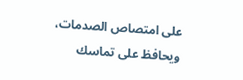على امتصاص الصدمات، ويحافظ على تماسك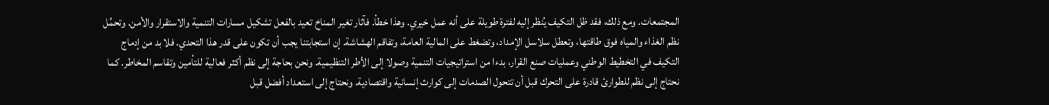المجتمعات. ومع ذلك، فقد ظل التكيف يُنظر إليه لفترة طويلة على أنه عمل خيري. وهذا خطأ. فآثار تغير المناخ تعيد بالفعل تشكيل مسارات التنمية والاستقرار والأمن. وتحمِّل نظم الغذاء والمياه فوق طاقتها، وتعطل سلاسل الإمداد، وتضغط على المالية العامة، وتفاقم الهشاشة. إن استجابتنا يجب أن تكون على قدر هذا التحدي. فلا بد من إدماج التكيف في التخطيط الوطني وعمليات صنع القرار، بدءا من استراتيجيات التنمية وصولا إلى الأطر التنظيمية. ونحن بحاجة إلى نظم أكثر فعالية للتأمين وتقاسم المخاطر. كما نحتاج إلى نظم للطوارئ قادرة على التحرك قبل أن تتحول الصدمات إلى كوارث إنسانية واقتصادية. ونحتاج إلى استعداد أفضل قبل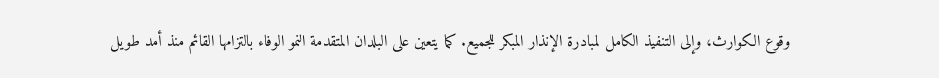وقوع الكوارث، وإلى التنفيذ الكامل لمبادرة الإنذار المبكر للجميع. كما يتعين على البلدان المتقدمة النمو الوفاء بالتزامها القائم منذ أمد طويل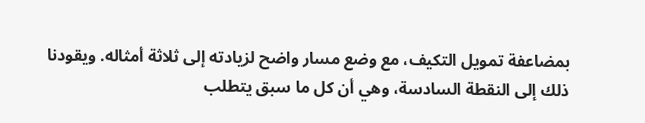بمضاعفة تمويل التكيف، مع وضع مسار واضح لزيادته إلى ثلاثة أمثاله. ويقودنا ذلك إلى النقطة السادسة، وهي أن كل ما سبق يتطلب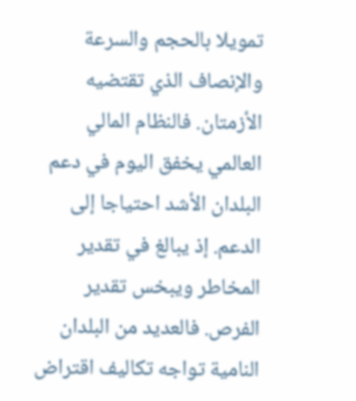تمويلا بالحجم والسرعة والإنصاف الذي تقتضيه الأزمتان. فالنظام المالي العالمي يخفق اليوم في دعم البلدان الأشد احتياجا إلى الدعم. إذ يبالغ في تقدير المخاطر ويبخس تقدير الفرص. فالعديد من البلدان النامية تواجه تكاليف اقتراض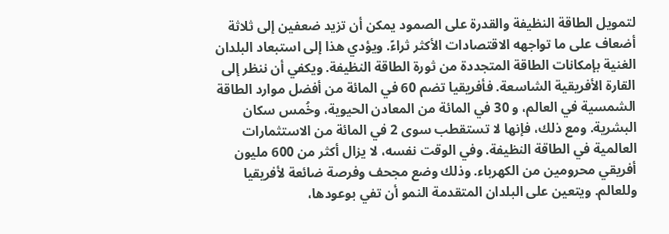لتمويل الطاقة النظيفة والقدرة على الصمود يمكن أن تزيد ضعفين إلى ثلاثة أضعاف على ما تواجهه الاقتصادات الأكثر ثراءً. ويؤدي هذا إلى استبعاد البلدان الغنية بإمكانات الطاقة المتجددة من ثورة الطاقة النظيفة. ويكفي أن ننظر إلى القارة الأفريقية الشاسعة. فأفريقيا تضم 60 في المائة من أفضل موارد الطاقة الشمسية في العالم، و 30 في المائة من المعادن الحيوية، وخُمس سكان البشرية. ومع ذلك، فإنها لا تستقطب سوى 2 في المائة من الاستثمارات العالمية في الطاقة النظيفة. وفي الوقت نفسه، لا يزال أكثر من 600 مليون أفريقي محرومين من الكهرباء. وذلك وضع مجحف وفرصة ضائعة لأفريقيا وللعالم. ويتعين على البلدان المتقدمة النمو أن تفي بوعودها،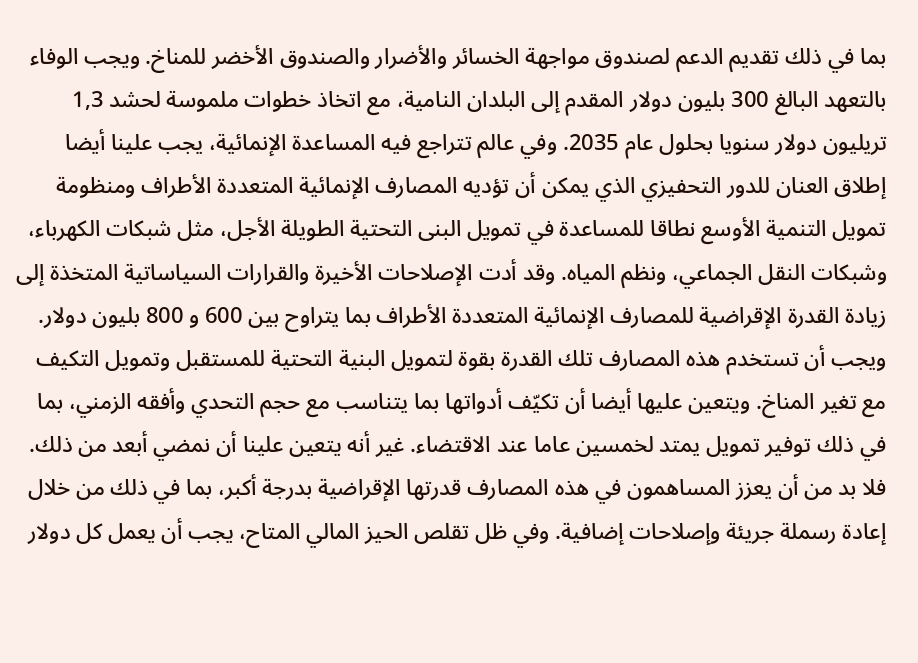بما في ذلك تقديم الدعم لصندوق مواجهة الخسائر والأضرار والصندوق الأخضر للمناخ. ويجب الوفاء بالتعهد البالغ 300 بليون دولار المقدم إلى البلدان النامية، مع اتخاذ خطوات ملموسة لحشد 1,3 تريليون دولار سنويا بحلول عام 2035. وفي عالم تتراجع فيه المساعدة الإنمائية، يجب علينا أيضا إطلاق العنان للدور التحفيزي الذي يمكن أن تؤديه المصارف الإنمائية المتعددة الأطراف ومنظومة تمويل التنمية الأوسع نطاقا للمساعدة في تمويل البنى التحتية الطويلة الأجل، مثل شبكات الكهرباء، وشبكات النقل الجماعي، ونظم المياه. وقد أدت الإصلاحات الأخيرة والقرارات السياساتية المتخذة إلى زيادة القدرة الإقراضية للمصارف الإنمائية المتعددة الأطراف بما يتراوح بين 600 و 800 بليون دولار. ويجب أن تستخدم هذه المصارف تلك القدرة بقوة لتمويل البنية التحتية للمستقبل وتمويل التكيف مع تغير المناخ. ويتعين عليها أيضا أن تكيّف أدواتها بما يتناسب مع حجم التحدي وأفقه الزمني، بما في ذلك توفير تمويل يمتد لخمسين عاما عند الاقتضاء. غير أنه يتعين علينا أن نمضي أبعد من ذلك. فلا بد من أن يعزز المساهمون في هذه المصارف قدرتها الإقراضية بدرجة أكبر، بما في ذلك من خلال إعادة رسملة جريئة وإصلاحات إضافية. وفي ظل تقلص الحيز المالي المتاح، يجب أن يعمل كل دولار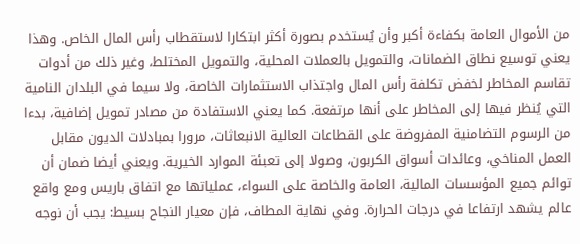من الأموال العامة بكفاءة أكبر وأن يُستخدم بصورة أكثر ابتكارا لاستقطاب رأس المال الخاص. وهذا يعني توسيع نطاق الضمانات، والتمويل بالعملات المحلية، والتمويل المختلط، وغير ذلك من أدوات تقاسم المخاطر لخفض تكلفة رأس المال واجتذاب الاستثمارات الخاصة، ولا سيما في البلدان النامية التي يُنظر فيها إلى المخاطر على أنها مرتفعة. كما يعني الاستفادة من مصادر تمويل إضافية، بدءا من الرسوم التضامنية المفروضة على القطاعات العالية الانبعاثات، مرورا بمبادلات الديون مقابل العمل المناخي، وعائدات أسواق الكربون، وصولا إلى تعبئة الموارد الخيرية. ويعني أيضا ضمان أن توائم جميع المؤسسات المالية، العامة والخاصة على السواء، عملياتها مع اتفاق باريس ومع واقع عالم يشهد ارتفاعا في درجات الحرارة. وفي نهاية المطاف، فإن معيار النجاح بسيط: يجب أن نوجه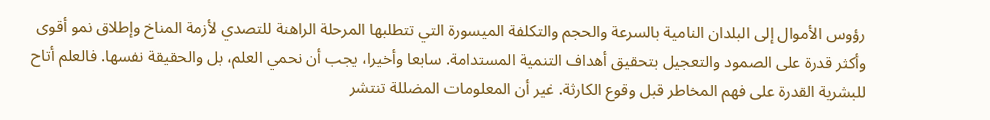رؤوس الأموال إلى البلدان النامية بالسرعة والحجم والتكلفة الميسورة التي تتطلبها المرحلة الراهنة للتصدي لأزمة المناخ وإطلاق نمو أقوى وأكثر قدرة على الصمود والتعجيل بتحقيق أهداف التنمية المستدامة. سابعا وأخيرا، يجب أن نحمي العلم، بل والحقيقة نفسها. فالعلم أتاح للبشرية القدرة على فهم المخاطر قبل وقوع الكارثة. غير أن المعلومات المضللة تنتشر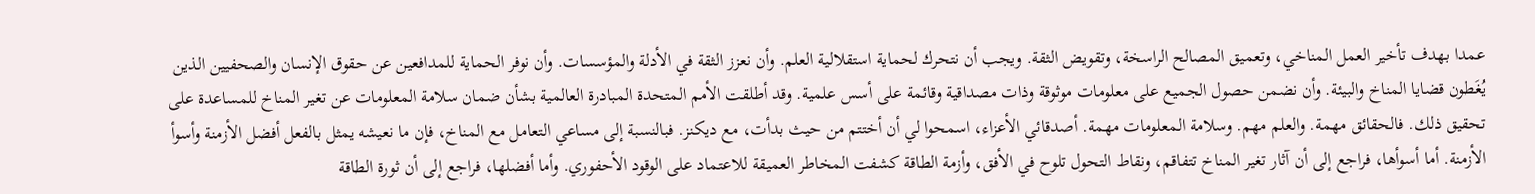عمدا بهدف تأخير العمل المناخي، وتعميق المصالح الراسخة، وتقويض الثقة. ويجب أن نتحرك لحماية استقلالية العلم. وأن نعزز الثقة في الأدلة والمؤسسات. وأن نوفر الحماية للمدافعين عن حقوق الإنسان والصحفيين الذين يُغَطون قضايا المناخ والبيئة. وأن نضمن حصول الجميع على معلومات موثوقة وذات مصداقية وقائمة على أسس علمية. وقد أطلقت الأمم المتحدة المبادرة العالمية بشأن ضمان سلامة المعلومات عن تغير المناخ للمساعدة على تحقيق ذلك. فالحقائق مهمة. والعلم مهم. وسلامة المعلومات مهمة. أصدقائي الأعزاء، اسمحوا لي أن أختتم من حيث بدأت، مع ديكنز. فبالنسبة إلى مساعي التعامل مع المناخ، فإن ما نعيشه يمثل بالفعل أفضل الأزمنة وأسوأ الأزمنة. أما أسوأها، فراجع إلى أن آثار تغير المناخ تتفاقم، ونقاط التحول تلوح في الأفق، وأزمة الطاقة كشفت المخاطر العميقة للاعتماد على الوقود الأحفوري. وأما أفضلها، فراجع إلى أن ثورة الطاقة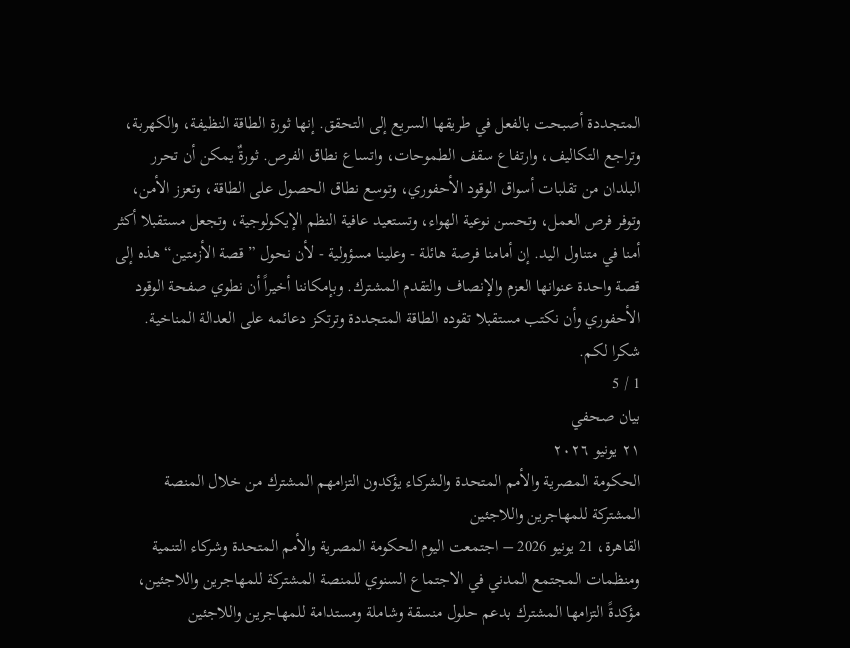المتجددة أصبحت بالفعل في طريقها السريع إلى التحقق. إنها ثورة الطاقة النظيفة، والكهربة، وتراجع التكاليف، وارتفاع سقف الطموحات، واتساع نطاق الفرص. ثورةٌ يمكن أن تحرر البلدان من تقلبات أسواق الوقود الأحفوري، وتوسع نطاق الحصول على الطاقة، وتعزز الأمن، وتوفر فرص العمل، وتحسن نوعية الهواء، وتستعيد عافية النظم الإيكولوجية، وتجعل مستقبلا أكثر أمنا في متناول اليد. إن أمامنا فرصة هائلة - وعلينا مسؤولية - لأن نحول ”قصة الأزمتين“ هذه إلى قصة واحدة عنوانها العزم والإنصاف والتقدم المشترك. وبإمكاننا أخيراً أن نطوي صفحة الوقود الأحفوري وأن نكتب مستقبلا تقوده الطاقة المتجددة وترتكز دعائمه على العدالة المناخية. شكرا لكم.
1 / 5
بيان صحفي
٢١ يونيو ٢٠٢٦
الحكومة المصرية والأمم المتحدة والشركاء يؤكدون التزامهم المشترك من خلال المنصة المشتركة للمهاجرين واللاجئين
القاهرة، 21 يونيو 2026 – اجتمعت اليوم الحكومة المصرية والأمم المتحدة وشركاء التنمية ومنظمات المجتمع المدني في الاجتماع السنوي للمنصة المشتركة للمهاجرين واللاجئين، مؤكدةً التزامها المشترك بدعم حلول منسقة وشاملة ومستدامة للمهاجرين واللاجئين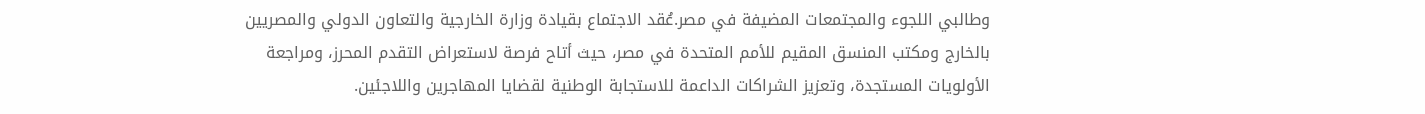وطالبي اللجوء والمجتمعات المضيفة في مصر.عُقد الاجتماع بقيادة وزارة الخارجية والتعاون الدولي والمصريين بالخارج ومكتب المنسق المقيم للأمم المتحدة في مصر، حيث أتاح فرصة لاستعراض التقدم المحرز، ومراجعة الأولويات المستجدة، وتعزيز الشراكات الداعمة للاستجابة الوطنية لقضايا المهاجرين واللاجئين.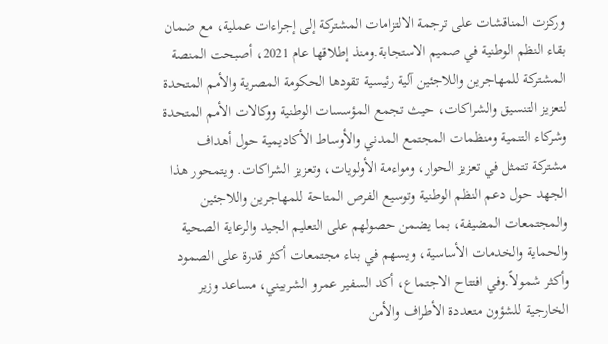وركزت المناقشات على ترجمة الالتزامات المشتركة إلى إجراءات عملية، مع ضمان بقاء النظم الوطنية في صميم الاستجابة.ومنذ إطلاقها عام 2021، أصبحت المنصة المشتركة للمهاجرين واللاجئين آلية رئيسية تقودها الحكومة المصرية والأمم المتحدة لتعزيز التنسيق والشراكات، حيث تجمع المؤسسات الوطنية ووكالات الأمم المتحدة وشركاء التنمية ومنظمات المجتمع المدني والأوساط الأكاديمية حول أهداف مشتركة تتمثل في تعزيز الحوار، ومواءمة الأولويات، وتعزيز الشراكات. ويتمحور هذا الجهد حول دعم النظم الوطنية وتوسيع الفرص المتاحة للمهاجرين واللاجئين والمجتمعات المضيفة، بما يضمن حصولهم على التعليم الجيد والرعاية الصحية والحماية والخدمات الأساسية، ويسهم في بناء مجتمعات أكثر قدرة على الصمود وأكثر شمولاً.وفي افتتاح الاجتماع، أكد السفير عمرو الشربيني، مساعد وزير الخارجية للشؤون متعددة الأطراف والأمن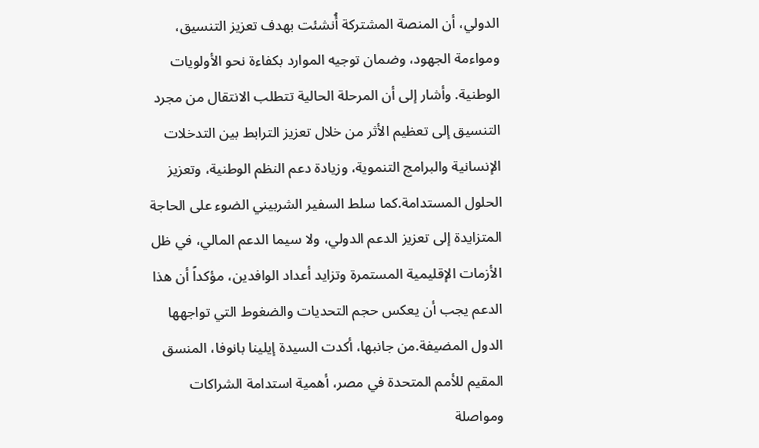الدولي، أن المنصة المشتركة أُنشئت بهدف تعزيز التنسيق، ومواءمة الجهود، وضمان توجيه الموارد بكفاءة نحو الأولويات الوطنية. وأشار إلى أن المرحلة الحالية تتطلب الانتقال من مجرد التنسيق إلى تعظيم الأثر من خلال تعزيز الترابط بين التدخلات الإنسانية والبرامج التنموية، وزيادة دعم النظم الوطنية، وتعزيز الحلول المستدامة.كما سلط السفير الشربيني الضوء على الحاجة المتزايدة إلى تعزيز الدعم الدولي، ولا سيما الدعم المالي، في ظل الأزمات الإقليمية المستمرة وتزايد أعداد الوافدين، مؤكداً أن هذا الدعم يجب أن يعكس حجم التحديات والضغوط التي تواجهها الدول المضيفة.من جانبها، أكدت السيدة إيلينا بانوفا، المنسق المقيم للأمم المتحدة في مصر، أهمية استدامة الشراكات ومواصلة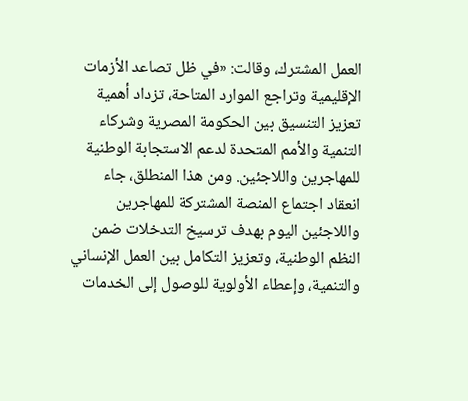العمل المشترك، وقالت: «في ظل تصاعد الأزمات الإقليمية وتراجع الموارد المتاحة، تزداد أهمية تعزيز التنسيق بين الحكومة المصرية وشركاء التنمية والأمم المتحدة لدعم الاستجابة الوطنية للمهاجرين واللاجئين. ومن هذا المنطلق، جاء انعقاد اجتماع المنصة المشتركة للمهاجرين واللاجئين اليوم بهدف ترسيخ التدخلات ضمن النظم الوطنية، وتعزيز التكامل بين العمل الإنساني والتنمية، وإعطاء الأولوية للوصول إلى الخدمات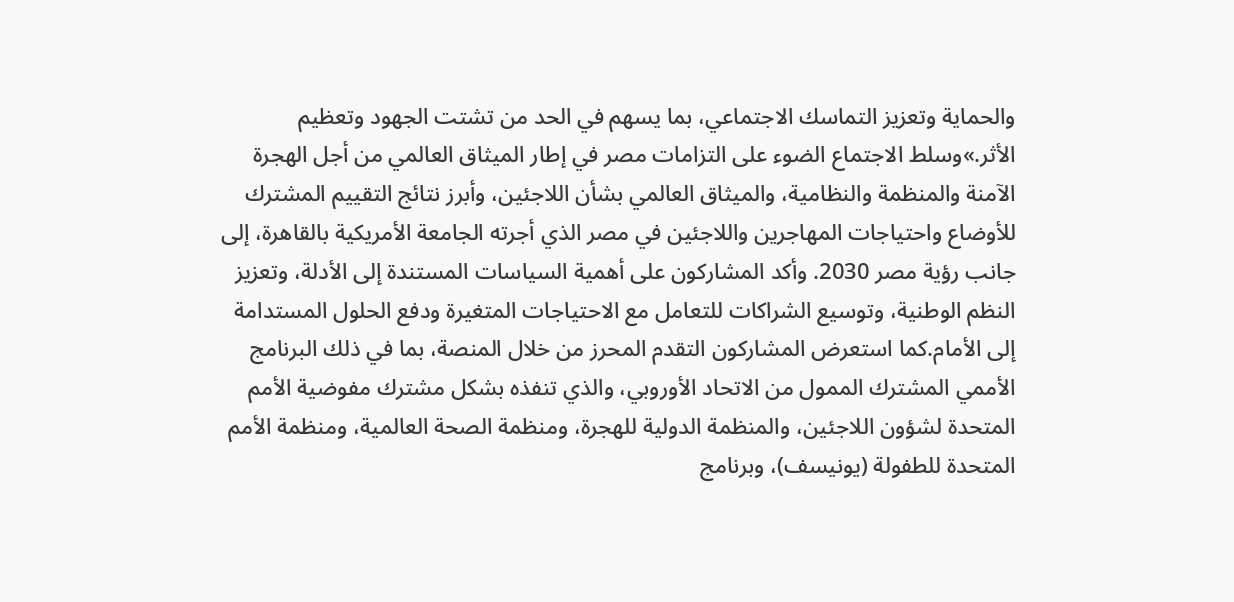والحماية وتعزيز التماسك الاجتماعي، بما يسهم في الحد من تشتت الجهود وتعظيم الأثر.»وسلط الاجتماع الضوء على التزامات مصر في إطار الميثاق العالمي من أجل الهجرة الآمنة والمنظمة والنظامية، والميثاق العالمي بشأن اللاجئين، وأبرز نتائج التقييم المشترك للأوضاع واحتياجات المهاجرين واللاجئين في مصر الذي أجرته الجامعة الأمريكية بالقاهرة، إلى جانب رؤية مصر 2030. وأكد المشاركون على أهمية السياسات المستندة إلى الأدلة، وتعزيز النظم الوطنية، وتوسيع الشراكات للتعامل مع الاحتياجات المتغيرة ودفع الحلول المستدامة إلى الأمام.كما استعرض المشاركون التقدم المحرز من خلال المنصة، بما في ذلك البرنامج الأممي المشترك الممول من الاتحاد الأوروبي، والذي تنفذه بشكل مشترك مفوضية الأمم المتحدة لشؤون اللاجئين، والمنظمة الدولية للهجرة، ومنظمة الصحة العالمية، ومنظمة الأمم المتحدة للطفولة (يونيسف)، وبرنامج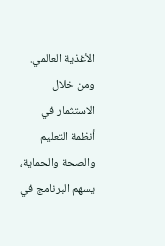الأغذية العالمي. ومن خلال الاستثمار في أنظمة التعليم والصحة والحماية، يسهم البرنامج في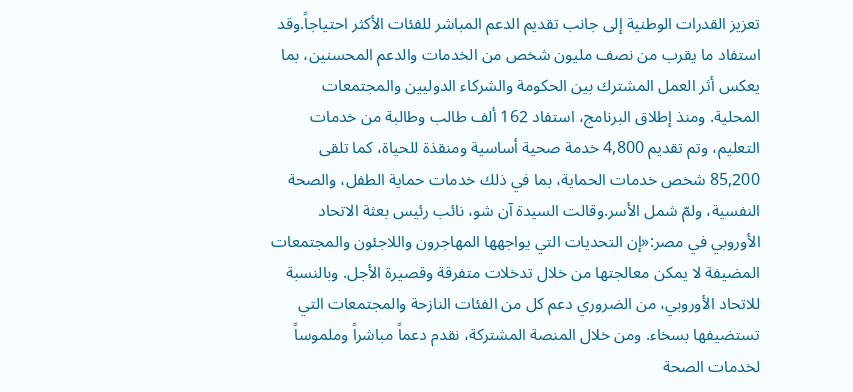تعزيز القدرات الوطنية إلى جانب تقديم الدعم المباشر للفئات الأكثر احتياجاً.وقد استفاد ما يقرب من نصف مليون شخص من الخدمات والدعم المحسنين، بما يعكس أثر العمل المشترك بين الحكومة والشركاء الدوليين والمجتمعات المحلية. ومنذ إطلاق البرنامج، استفاد 162 ألف طالب وطالبة من خدمات التعليم، وتم تقديم 4,800 خدمة صحية أساسية ومنقذة للحياة، كما تلقى 85,200 شخص خدمات الحماية، بما في ذلك خدمات حماية الطفل، والصحة النفسية، ولمّ شمل الأسر.وقالت السيدة آن شو، نائب رئيس بعثة الاتحاد الأوروبي في مصر:«إن التحديات التي يواجهها المهاجرون واللاجئون والمجتمعات المضيفة لا يمكن معالجتها من خلال تدخلات متفرقة وقصيرة الأجل. وبالنسبة للاتحاد الأوروبي، من الضروري دعم كل من الفئات النازحة والمجتمعات التي تستضيفها بسخاء. ومن خلال المنصة المشتركة، نقدم دعماً مباشراً وملموساً لخدمات الصحة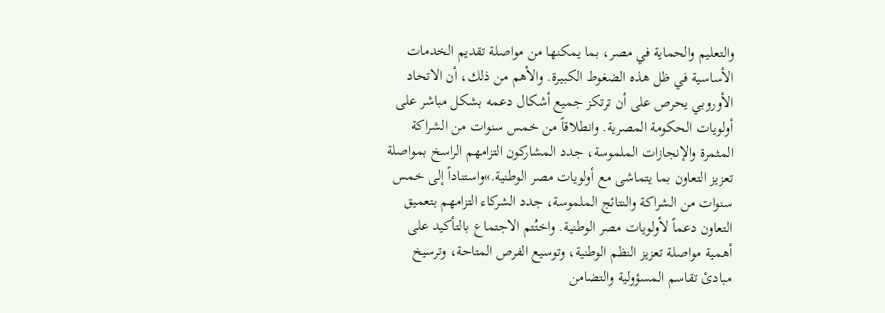والتعليم والحماية في مصر، بما يمكنها من مواصلة تقديم الخدمات الأساسية في ظل هذه الضغوط الكبيرة. والأهم من ذلك، أن الاتحاد الأوروبي يحرص على أن ترتكز جميع أشكال دعمه بشكل مباشر على أولويات الحكومة المصرية. وانطلاقاً من خمس سنوات من الشراكة المثمرة والإنجازات الملموسة، جدد المشاركون التزامهم الراسخ بمواصلة تعزيز التعاون بما يتماشى مع أولويات مصر الوطنية.»واستناداً إلى خمس سنوات من الشراكة والنتائج الملموسة، جدد الشركاء التزامهم بتعميق التعاون دعماً لأولويات مصر الوطنية. واختُتم الاجتماع بالتأكيد على أهمية مواصلة تعزيز النظم الوطنية، وتوسيع الفرص المتاحة، وترسيخ مبادئ تقاسم المسؤولية والتضامن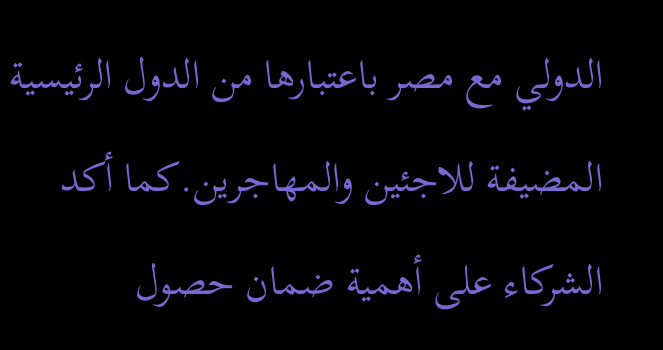الدولي مع مصر باعتبارها من الدول الرئيسية المضيفة للاجئين والمهاجرين.كما أكد الشركاء على أهمية ضمان حصول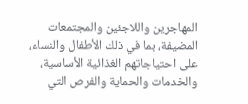المهاجرين واللاجئين والمجتمعات المضيفة، بما في ذلك الأطفال والنساء، على احتياجاتهم الغذائية الأساسية، والخدمات والحماية والفرص التي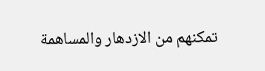تمكنهم من الازدهار والمساهمة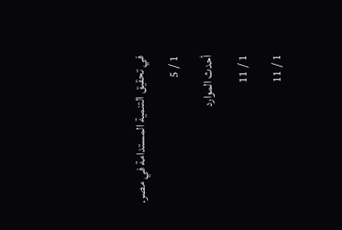في تحقيق التنمية المستدامة في مصر.
1 / 5
أحدث الموارد
1 / 11
1 / 11